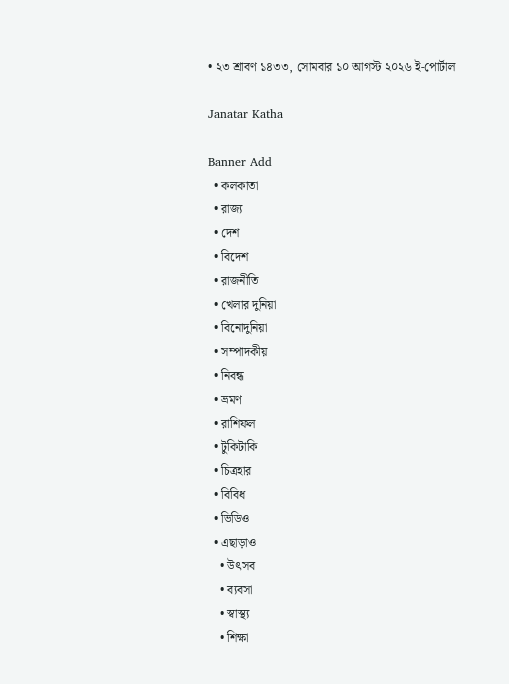• ২৩ শ্রাবণ ১৪৩৩, সোমবার ১০ আগস্ট ২০২৬ ই-পোর্টাল

Janatar Katha

Banner Add
  • কলকাতা
  • রাজ্য
  • দেশ
  • বিদেশ
  • রাজনীতি
  • খেলার দুনিয়া
  • বিনোদুনিয়া
  • সম্পাদকীয়
  • নিবন্ধ
  • ভ্রমণ
  • রাশিফল
  • টুকিটাকি
  • চিত্রহার
  • বিবিধ
  • ভিডিও
  • এছাড়াও
    • উৎসব
    • ব্যবসা
    • স্বাস্থ্য
    • শিক্ষা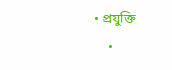• প্রযুক্তি
    •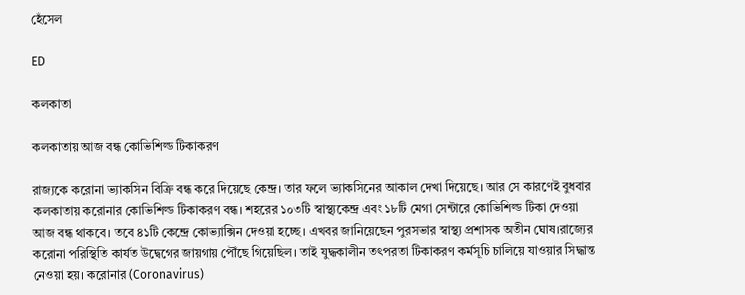হেঁসেল

ED

কলকাতা

কলকাতায় আজ বন্ধ কোভিশিল্ড টিকাকরণ

রাজ্যকে করোনা ভ্যাকসিন বিক্রি বন্ধ করে দিয়েছে কেন্দ্র। তার ফলে ভ্যাকসিনের আকাল দেখা দিয়েছে। আর সে কারণেই বুধবার কলকাতায় করোনার কোভিশিল্ড টিকাকরণ বন্ধ। শহরের ১০৩টি স্বাস্থ্যকেন্দ্র এবং ১৮টি মেগা সেন্টারে কোভিশিল্ড টিকা দেওয়া আজ বন্ধ থাকবে। তবে ৪১টি কেন্দ্রে কোভ্যাক্সিন দেওয়া হচ্ছে। এখবর জানিয়েছেন পুরসভার স্বাস্থ্য প্রশাসক অতীন ঘোষ।রাজ্যের করোনা পরিস্থিতি কার্যত উদ্বেগের জায়গায় পৌঁছে গিয়েছিল। তাই যুদ্ধকালীন তৎপরতা টিকাকরণ কর্মসূচি চালিয়ে যাওয়ার সিদ্ধান্ত নেওয়া হয়। করোনার (Coronavirus)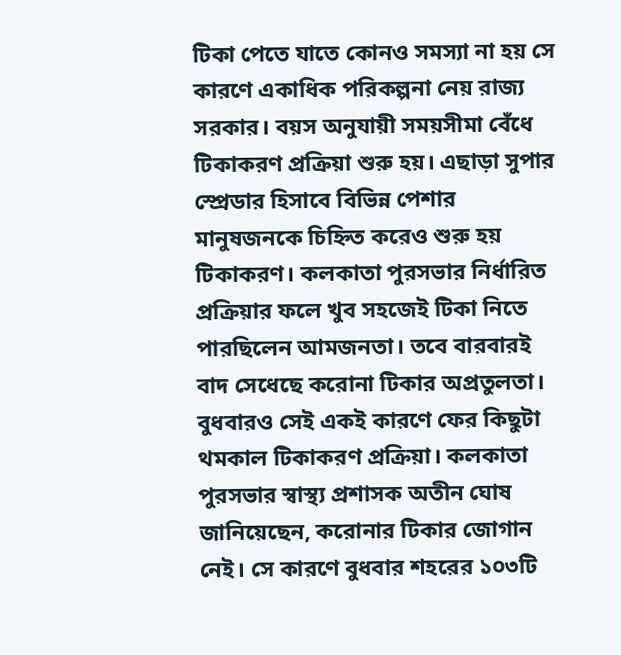টিকা পেতে যাতে কোনও সমস্যা না হয় সে কারণে একাধিক পরিকল্পনা নেয় রাজ্য সরকার। বয়স অনুযায়ী সময়সীমা বেঁধে টিকাকরণ প্রক্রিয়া শুরু হয়। এছাড়া সুপার স্প্রেডার হিসাবে বিভিন্ন পেশার মানুষজনকে চিহ্নিত করেও শুরু হয় টিকাকরণ। কলকাতা পুরসভার নির্ধারিত প্রক্রিয়ার ফলে খুব সহজেই টিকা নিতে পারছিলেন আমজনতা। তবে বারবারই বাদ সেধেছে করোনা টিকার অপ্রতুলতা। বুধবারও সেই একই কারণে ফের কিছুটা থমকাল টিকাকরণ প্রক্রিয়া। কলকাতা পুরসভার স্বাস্থ্য প্রশাসক অতীন ঘোষ জানিয়েছেন, করোনার টিকার জোগান নেই। সে কারণে বুধবার শহরের ১০৩টি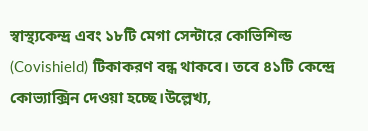স্বাস্থ্যকেন্দ্র এবং ১৮টি মেগা সেন্টারে কোভিশিল্ড (Covishield) টিকাকরণ বন্ধ থাকবে। তবে ৪১টি কেন্দ্রে কোভ্যাক্সিন দেওয়া হচ্ছে।উল্লেখ্য,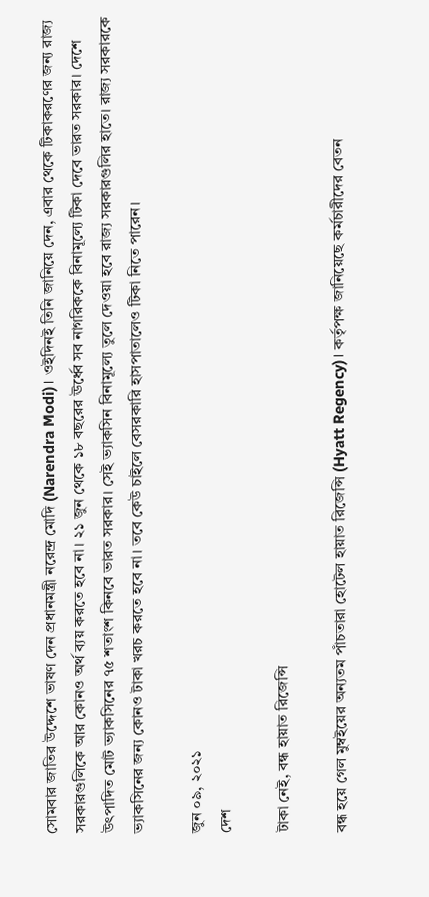সোমবার জাতির উদ্দেশে ভাষণ দেন প্রধানমন্ত্রী নরেন্দ্র মোদি (Narendra Modi)। ওইদিনই তিনি জানিয়ে দেন, এবার থেকে টিকাকরণের জন্য রাজ্য সরকারগুলিকে আর কোনও অর্থ ব্যয় করতে হবে না। ২১ জুন থেকে ১৮ বছরের ঊর্ধ্বে সব নাগরিককে বিনামূল্যে টিকা দেবে ভারত সরকার। দেশে উৎপাদিত মোট ভ্যাকসিনের ৭৫ শতাংশ কিনবে ভারত সরকার। সেই ভ্যাকসিন বিনামূল্যে তুলে দেওয়া হবে রাজ্য সরকারগুলির হাতে। রাজ্য সরকারকে ভ্যাকসিনের জন্য কোনও টাকা খরচ করতে হবে না। তবে কেউ চাইলে বেসরকারি হাসপাতালেও টিকা নিতে পারেন।

জুন ০৯, ২০২১
দেশ

টাকা নেই, বন্ধ হায়াত রিজেন্সি

বন্ধ হয়ে গেল মুম্বইয়ের অন্যতম পাঁচতারা হোটেল হায়াত রিজেন্সি (Hyatt Regency)। কর্তৃপক্ষ জানিয়েছে কর্মচারীদের বেতন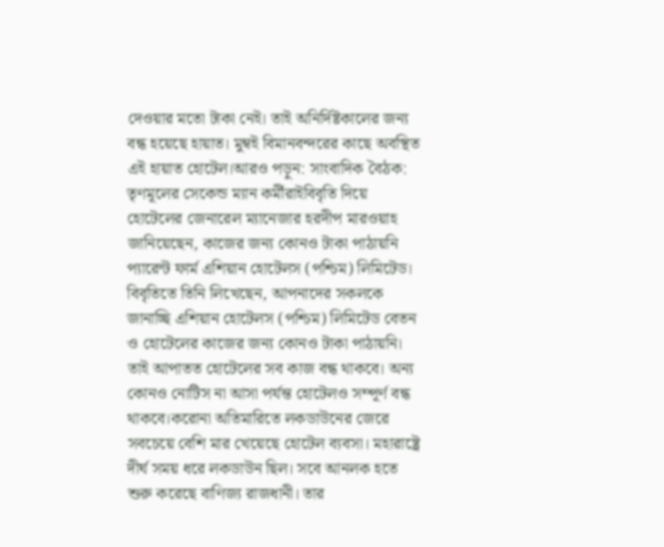দেওয়ার মতো টাকা নেই। তাই অনির্দিষ্টকালের জন্য বন্ধ হয়েছে হায়াত। মুম্বই বিমানবন্দরের কাছে অবস্থিত এই হায়াত হোটেল।আরও পড়ুন: সাংবাদিক বৈঠক: তৃণমূলের সেকেন্ড ম্যান কর্মীরাইবিবৃতি দিয়ে হোটেলের জেনারেল ম্যানেজার হরদীপ মারওয়াহ জানিয়েছেন, কাজের জন্য কোনও টাকা পাঠায়নি প্যারেন্ট ফার্ম এশিয়ান হোটেলস (পশ্চিম) লিমিটেড। বিবৃতিতে তিনি লিখেছেন, আপনাদের সকলকে জানাচ্ছি এশিয়ান হোটেলস (পশ্চিম) লিমিটেড বেতন ও হোটেলের কাজের জন্য কোনও টাকা পাঠায়নি। তাই আপাতত হোটেলের সব কাজ বন্ধ থাকবে। অন্য কোনও নোটিস না আসা পর্যন্ত হোটেলও সম্পূর্ণ বন্ধ থাকবে।করোনা অতিমারিতে লকডাউনের জেরে সবচেয়ে বেশি মার খেয়েছে হোটেল ব্যবসা। মহারাষ্ট্রে দীর্ঘ সময় ধরে লকডাউন ছিল। সবে আনলক হতে শুরু করেছে বাণিজ্য রাজধানী। তার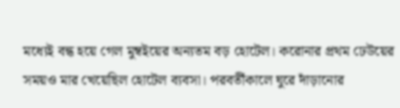মধ্যেই বন্ধ হয়ে গেল মুম্বইয়ের অন্যতম বড় হোটেল। করোনার প্রথম ঢেউয়ের সময়ও মার খেয়েছিল হোটেল ব্যবসা। পরবর্তীকালে ঘুরে দাঁড়ানোর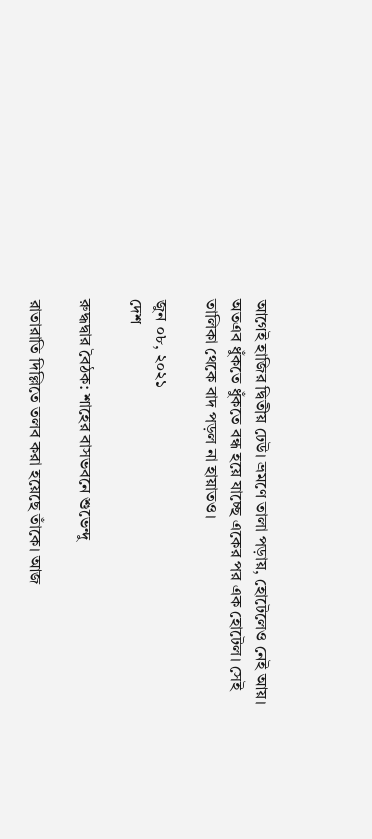আগেই হাজির দ্বিতীয় ঢেউ। ভ্রমণে তালা পড়ায়, হোটেলেও নেই আয়। অতএব ধুঁকতে ধুঁকতে বন্ধ হয়ে যাচ্ছে একের পর এক হোটেল। সেই তালিকা থেকে বাদ পড়ল না হায়াতও।

জুন ০৮, ২০২১
দেশ

রুদ্ধদ্বার বৈঠক: শাহের বাসভবনে শুভেন্দু

রাতারাতি দিল্লিতে তলব করা হয়েছে তাঁকে। আজ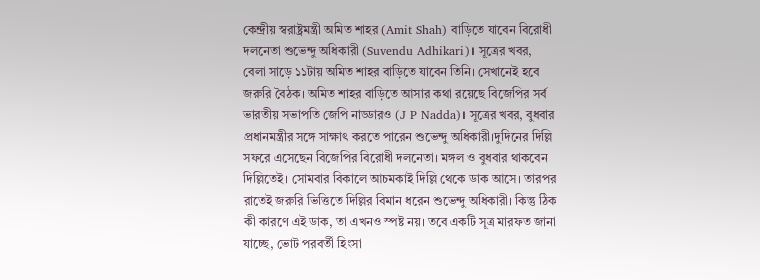কেন্দ্রীয় স্বরাষ্ট্রমন্ত্রী অমিত শাহর (Amit Shah) বাড়িতে যাবেন বিরোধী দলনেতা শুভেন্দু অধিকারী (Suvendu Adhikari)। সূত্রের খবর, বেলা সাড়ে ১১টায় অমিত শাহর বাড়িতে যাবেন তিনি। সেখানেই হবে জরুরি বৈঠক। অমিত শাহর বাড়িতে আসার কথা রয়েছে বিজেপির সর্ব ভারতীয় সভাপতি জেপি নাড্ডারও (J P Nadda)। সূত্রের খবর, বুধবার প্রধানমন্ত্রীর সঙ্গে সাক্ষাৎ করতে পারেন শুভেন্দু অধিকারী।দুদিনের দিল্লি সফরে এসেছেন বিজেপির বিরোধী দলনেতা। মঙ্গল ও বুধবার থাকবেন দিল্লিতেই। সোমবার বিকালে আচমকাই দিল্লি থেকে ডাক আসে। তারপর রাতেই জরুরি ভিত্তিতে দিল্লির বিমান ধরেন শুভেন্দু অধিকারী। কিন্তু ঠিক কী কারণে এই ডাক, তা এখনও স্পষ্ট নয়। তবে একটি সূত্র মারফত জানা যাচ্ছে, ভোট পরবর্তী হিংসা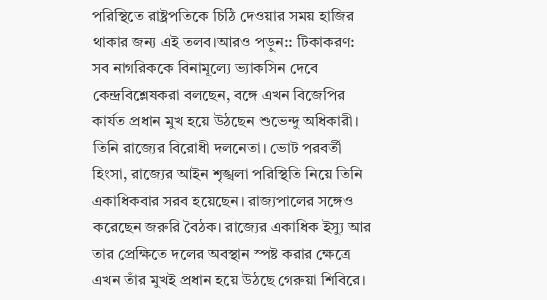পরিস্থিতে রাষ্ট্রপতিকে চিঠি দেওয়ার সময় হাজির থাকার জন্য এই তলব।আরও পড়ুন:: টিকাকরণ: সব নাগরিককে বিনামূল্যে ভ্যাকসিন দেবে কেন্দ্রবিশ্লেষকরা বলছেন, বঙ্গে এখন বিজেপির কার্যত প্রধান মুখ হয়ে উঠছেন শুভেন্দু অধিকারী। তিনি রাজ্যের বিরোধী দলনেতা। ভোট পরবর্তী হিংসা, রাজ্যের আইন শৃঙ্খলা পরিস্থিতি নিয়ে তিনি একাধিকবার সরব হয়েছেন। রাজ্যপালের সঙ্গেও করেছেন জরুরি বৈঠক। রাজ্যের একাধিক ইস্যু আর তার প্রেক্ষিতে দলের অবস্থান স্পষ্ট করার ক্ষেত্রে এখন তাঁর মুখই প্রধান হয়ে উঠছে গেরুয়া শিবিরে।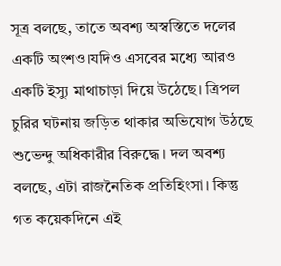সূত্র বলছে, তাতে অবশ্য অস্বস্তিতে দলের একটি অংশও।যদিও এসবের মধ্যে আরও একটি ইস্যু মাথাচাড়া দিয়ে উঠেছে। ত্রিপল চুরির ঘটনায় জড়িত থাকার অভিযোগ উঠছে শুভেন্দু অধিকারীর বিরুদ্ধে। দল অবশ্য বলছে, এটা রাজনৈতিক প্রতিহিংসা। কিন্তু গত কয়েকদিনে এই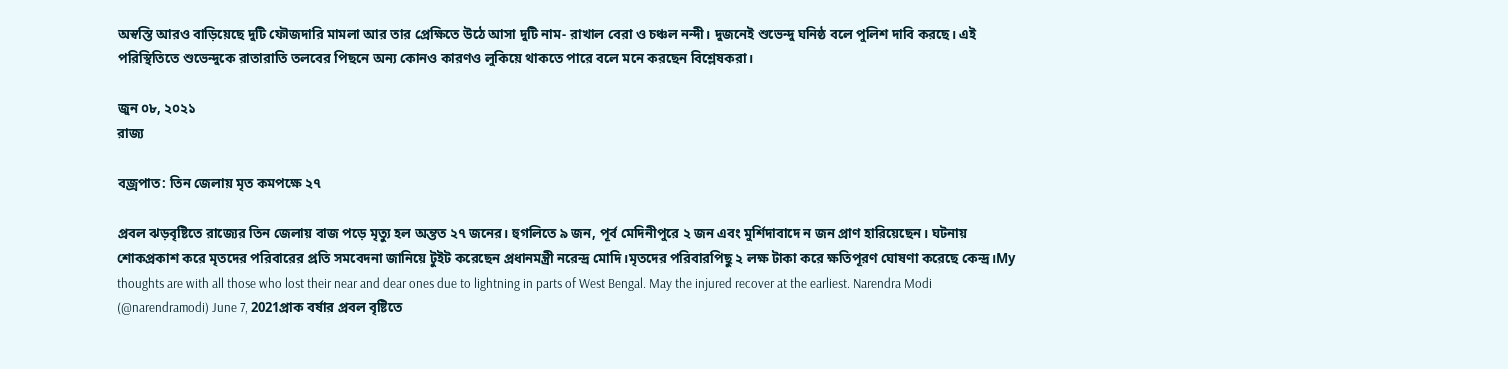অস্বস্তি আরও বাড়িয়েছে দুটি ফৌজদারি মামলা আর তার প্রেক্ষিতে উঠে আসা দুটি নাম- রাখাল বেরা ও চঞ্চল নন্দী। দুজনেই শুভেন্দু ঘনিষ্ঠ বলে পুলিশ দাবি করছে। এই পরিস্থিতিতে শুভেন্দুকে রাতারাতি তলবের পিছনে অন্য কোনও কারণও লুকিয়ে থাকতে পারে বলে মনে করছেন বিশ্লেষকরা।

জুন ০৮, ২০২১
রাজ্য

বজ্রপাত: তিন জেলায় মৃত কমপক্ষে ২৭

প্রবল ঝড়বৃষ্টিতে রাজ্যের তিন জেলায় বাজ পড়ে মৃত্যু হল অন্তত ২৭ জনের। হুগলিতে ৯ জন, পূর্ব মেদিনীপুরে ২ জন এবং মুর্শিদাবাদে ন জন প্রাণ হারিয়েছেন। ঘটনায় শোকপ্রকাশ করে মৃতদের পরিবারের প্রতি সমবেদনা জানিয়ে টুইট করেছেন প্রধানমন্ত্রী নরেন্দ্র মোদি।মৃতদের পরিবারপিছু ২ লক্ষ টাকা করে ক্ষতিপূরণ ঘোষণা করেছে কেন্দ্র।My thoughts are with all those who lost their near and dear ones due to lightning in parts of West Bengal. May the injured recover at the earliest. Narendra Modi (@narendramodi) June 7, 2021প্রাক বর্ষার প্রবল বৃষ্টিতে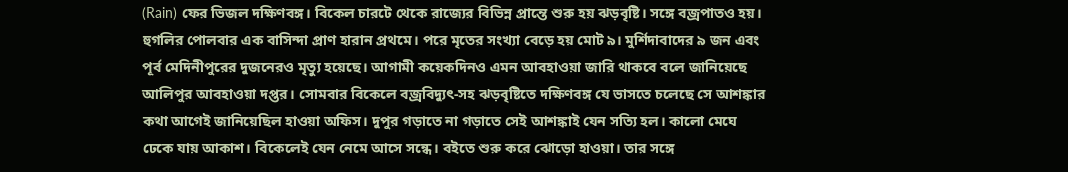(Rain) ফের ভিজল দক্ষিণবঙ্গ। বিকেল চারটে থেকে রাজ্যের বিভিন্ন প্রান্তে শুরু হয় ঝড়বৃষ্টি। সঙ্গে বজ্রপাতও হয়। হুগলির পোলবার এক বাসিন্দা প্রাণ হারান প্রথমে। পরে মৃতের সংখ্যা বেড়ে হয় মোট ৯। মুর্শিদাবাদের ৯ জন এবং পূর্ব মেদিনীপুরের দুজনেরও মৃত্যু হয়েছে। আগামী কয়েকদিনও এমন আবহাওয়া জারি থাকবে বলে জানিয়েছে আলিপুর আবহাওয়া দপ্তর। সোমবার বিকেলে বজ্রবিদ্যুৎ-সহ ঝড়বৃষ্টিতে দক্ষিণবঙ্গ যে ভাসতে চলেছে সে আশঙ্কার কথা আগেই জানিয়েছিল হাওয়া অফিস। দুপুর গড়াতে না গড়াতে সেই আশঙ্কাই যেন সত্যি হল। কালো মেঘে ঢেকে যায় আকাশ। বিকেলেই যেন নেমে আসে সন্ধে। বইতে শুরু করে ঝোড়ো হাওয়া। তার সঙ্গে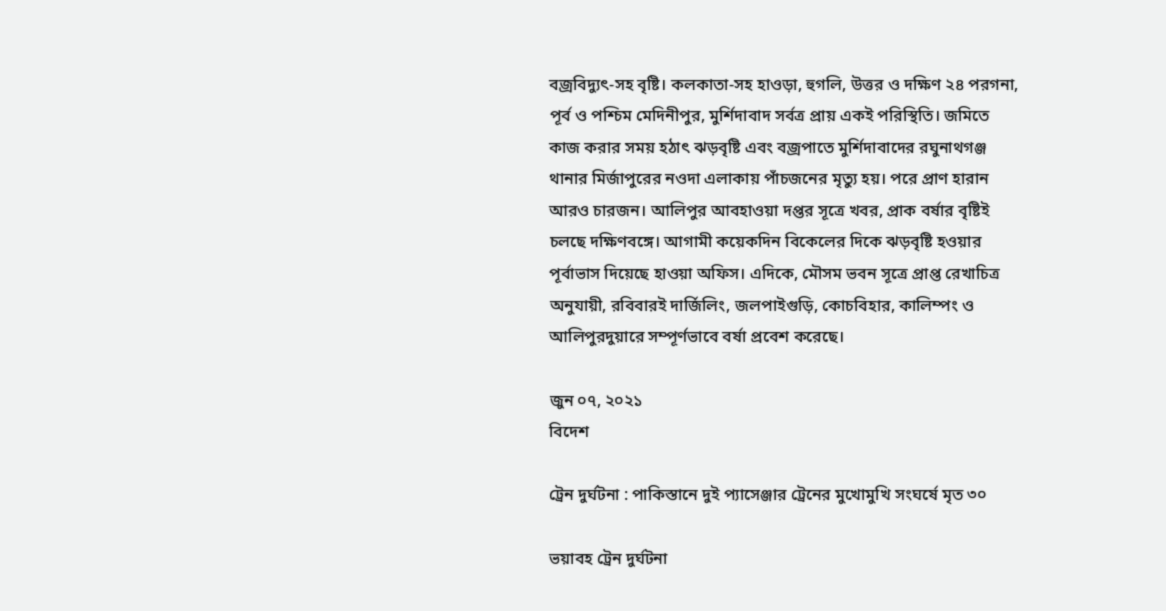বজ্রবিদ্যুৎ-সহ বৃষ্টি। কলকাতা-সহ হাওড়া, হুগলি, উত্তর ও দক্ষিণ ২৪ পরগনা, পূর্ব ও পশ্চিম মেদিনীপুর, মুর্শিদাবাদ সর্বত্র প্রায় একই পরিস্থিতি। জমিতে কাজ করার সময় হঠাৎ ঝড়বৃষ্টি এবং বজ্রপাতে মুর্শিদাবাদের রঘুনাথগঞ্জ থানার মির্জাপুরের নওদা এলাকায় পাঁচজনের মৃত্যু হয়। পরে প্রাণ হারান আরও চারজন। আলিপুর আবহাওয়া দপ্তর সূত্রে খবর, প্রাক বর্ষার বৃষ্টিই চলছে দক্ষিণবঙ্গে। আগামী কয়েকদিন বিকেলের দিকে ঝড়বৃষ্টি হওয়ার পূর্বাভাস দিয়েছে হাওয়া অফিস। এদিকে, মৌসম ভবন সূত্রে প্রাপ্ত রেখাচিত্র অনুযায়ী, রবিবারই দার্জিলিং, জলপাইগুড়ি, কোচবিহার, কালিম্পং ও আলিপুরদুয়ারে সম্পূর্ণভাবে বর্ষা প্রবেশ করেছে।

জুন ০৭, ২০২১
বিদেশ

ট্রেন দুর্ঘটনা : পাকিস্তানে দুই প্যাসেঞ্জার ট্রেনের মুখোমুখি সংঘর্ষে মৃত ৩০

ভয়াবহ ট্রেন দুর্ঘটনা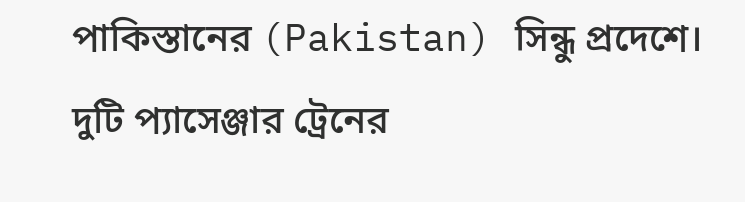পাকিস্তানের (Pakistan) সিন্ধু প্রদেশে। দুটি প্যাসেঞ্জার ট্রেনের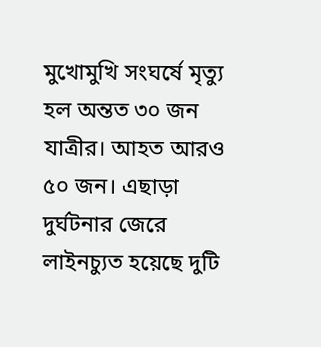মুখোমুখি সংঘর্ষে মৃত্যু হল অন্তত ৩০ জন যাত্রীর। আহত আরও ৫০ জন। এছাড়া দুর্ঘটনার জেরে লাইনচ্যুত হয়েছে দুটি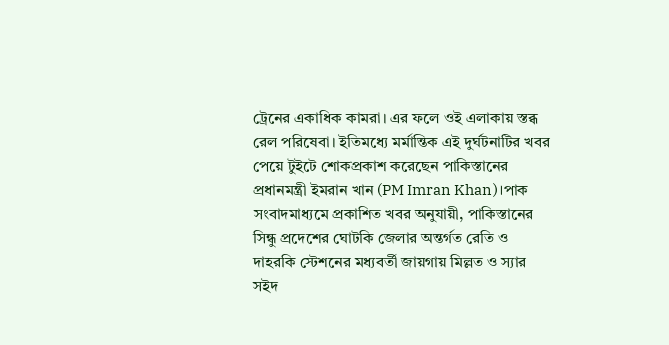ট্রেনের একাধিক কামরা। এর ফলে ওই এলাকায় স্তব্ধ রেল পরিষেবা। ইতিমধ্যে মর্মান্তিক এই দুর্ঘটনাটির খবর পেয়ে টুইটে শোকপ্রকাশ করেছেন পাকিস্তানের প্রধানমন্ত্রী ইমরান খান (PM Imran Khan)।পাক সংবাদমাধ্যমে প্রকাশিত খবর অনুযায়ী, পাকিস্তানের সিন্ধু প্রদেশের ঘোটকি জেলার অন্তর্গত রেতি ও দাহরকি স্টেশনের মধ্যবর্তী জায়গায় মিল্লত ও স্যার সইদ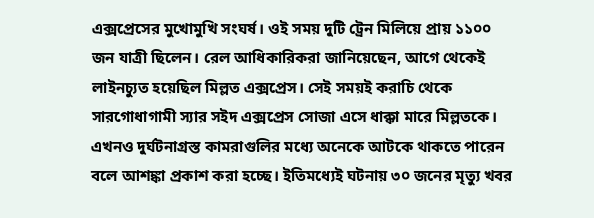এক্সপ্রেসের মুখোমুখি সংঘর্ষ। ওই সময় দুটি ট্রেন মিলিয়ে প্রায় ১১০০ জন যাত্রী ছিলেন। রেল আধিকারিকরা জানিয়েছেন, আগে থেকেই লাইনচ্যুত হয়েছিল মিল্লত এক্সপ্রেস। সেই সময়ই করাচি থেকে সারগোধাগামী স্যার সইদ এক্সপ্রেস সোজা এসে ধাক্কা মারে মিল্লতকে। এখনও দুর্ঘটনাগ্রস্ত কামরাগুলির মধ্যে অনেকে আটকে থাকতে পারেন বলে আশঙ্কা প্রকাশ করা হচ্ছে। ইতিমধ্যেই ঘটনায় ৩০ জনের মৃত্যু খবর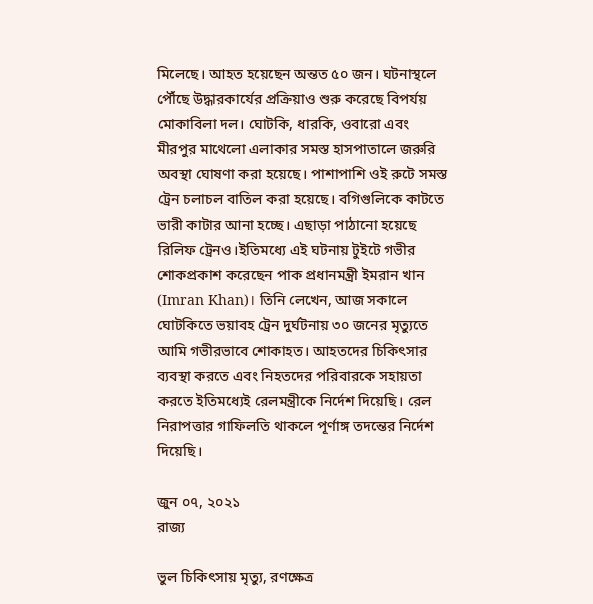মিলেছে। আহত হয়েছেন অন্তত ৫০ জন। ঘটনাস্থলে পৌঁছে উদ্ধারকার্যের প্রক্রিয়াও শুরু করেছে বিপর্যয় মোকাবিলা দল। ঘোটকি, ধারকি, ওবারো এবং মীরপুর মাথেলো এলাকার সমস্ত হাসপাতালে জরুরি অবস্থা ঘোষণা করা হয়েছে। পাশাপাশি ওই রুটে সমস্ত ট্রেন চলাচল বাতিল করা হয়েছে। বগিগুলিকে কাটতে ভারী কাটার আনা হচ্ছে। এছাড়া পাঠানো হয়েছে রিলিফ ট্রেনও।ইতিমধ্যে এই ঘটনায় টুইটে গভীর শোকপ্রকাশ করেছেন পাক প্রধানমন্ত্রী ইমরান খান (Imran Khan)। তিনি লেখেন, আজ সকালে ঘোটকিতে ভয়াবহ ট্রেন দুর্ঘটনায় ৩০ জনের মৃত্যুতে আমি গভীরভাবে শোকাহত। আহতদের চিকিৎসার ব্যবস্থা করতে এবং নিহতদের পরিবারকে সহায়তা করতে ইতিমধ্যেই রেলমন্ত্রীকে নির্দেশ দিয়েছি। রেল নিরাপত্তার গাফিলতি থাকলে পূর্ণাঙ্গ তদন্তের নির্দেশ দিয়েছি।

জুন ০৭, ২০২১
রাজ্য

ভুল চিকিৎসায় মৃত্যু, রণক্ষেত্র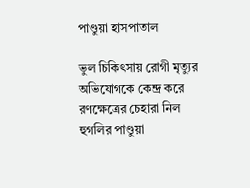পাণ্ডুয়া হাসপাতাল

ভুল চিকিৎসায় রোগী মৃত্যুর অভিযোগকে কেন্দ্র করে রণক্ষেত্রের চেহারা নিল হুগলির পাণ্ডুয়া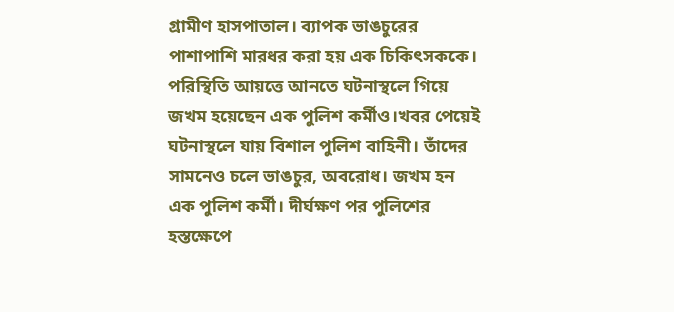গ্রামীণ হাসপাতাল। ব্যাপক ভাঙচুরের পাশাপাশি মারধর করা হয় এক চিকিৎসককে। পরিস্থিতি আয়ত্তে আনতে ঘটনাস্থলে গিয়ে জখম হয়েছেন এক পুলিশ কর্মীও।খবর পেয়েই ঘটনাস্থলে যায় বিশাল পুলিশ বাহিনী। তাঁদের সামনেও চলে ভাঙচুর, অবরোধ। জখম হন এক পুলিশ কর্মী। দীর্ঘক্ষণ পর পুলিশের হস্তক্ষেপে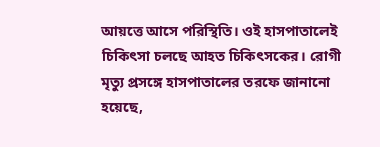আয়ত্তে আসে পরিস্থিতি। ওই হাসপাতালেই চিকিৎসা চলছে আহত চিকিৎসকের। রোগী মৃত্যু প্রসঙ্গে হাসপাতালের তরফে জানানো হয়েছে,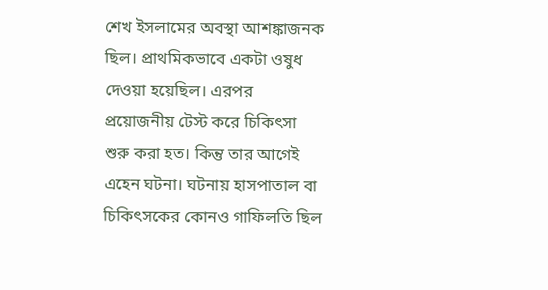শেখ ইসলামের অবস্থা আশঙ্কাজনক ছিল। প্রাথমিকভাবে একটা ওষুধ দেওয়া হয়েছিল। এরপর প্রয়োজনীয় টেস্ট করে চিকিৎসা শুরু করা হত। কিন্তু তার আগেই এহেন ঘটনা। ঘটনায় হাসপাতাল বা চিকিৎসকের কোনও গাফিলতি ছিল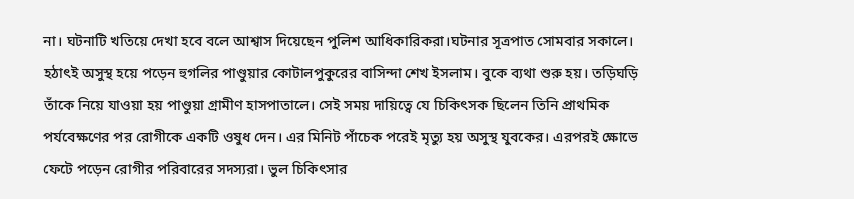না। ঘটনাটি খতিয়ে দেখা হবে বলে আশ্বাস দিয়েছেন পুলিশ আধিকারিকরা।ঘটনার সূত্রপাত সোমবার সকালে। হঠাৎই অসুস্থ হয়ে পড়েন হুগলির পাণ্ডুয়ার কোটালপুকুরের বাসিন্দা শেখ ইসলাম। বুকে ব্যথা শুরু হয়। তড়িঘড়ি তাঁকে নিয়ে যাওয়া হয় পাণ্ডুয়া গ্রামীণ হাসপাতালে। সেই সময় দায়িত্বে যে চিকিৎসক ছিলেন তিনি প্রাথমিক পর্যবেক্ষণের পর রোগীকে একটি ওষুধ দেন। এর মিনিট পাঁচেক পরেই মৃত্যু হয় অসুস্থ যুবকের। এরপরই ক্ষোভে ফেটে পড়েন রোগীর পরিবারের সদস্যরা। ভুল চিকিৎসার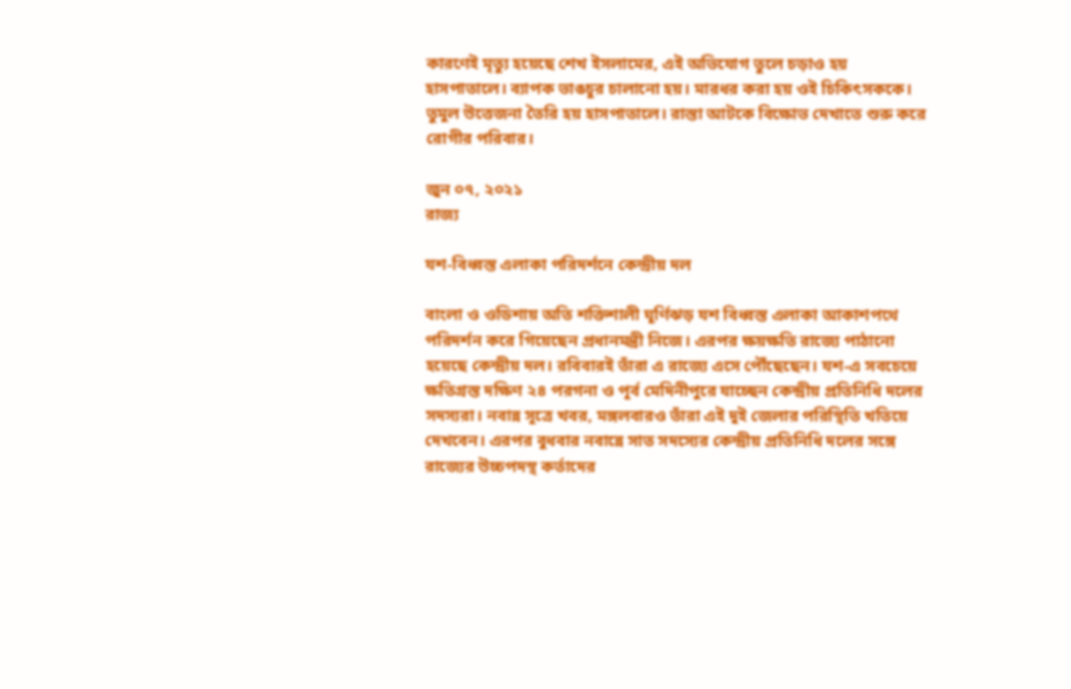কারণেই মৃত্যু হয়েছে শেখ ইসলামের, এই অভিযোগ তুলে চড়াও হয় হাসপাতালে। ব্যাপক ভাঙচুর চালানো হয়। মারধর করা হয় ওই চিকিৎসককে। তুমুল উত্তেজনা তৈরি হয় হাসপাতালে। রাস্তা আটকে বিক্ষোভ দেখাতে শুরু করে রোগীর পরিবার।

জুন ০৭, ২০২১
রাজ্য

যশ-বিধ্বস্ত এলাকা পরিদর্শনে কেন্দ্রীয় দল

বাংলা ও ওডিশায় অতি শক্তিশালী ঘূর্ণিঝড় যশ বিধ্বস্ত এলাকা আকাশপথে পরিদর্শন করে গিয়েছেন প্রধানমন্ত্রী নিজে। এরপর ক্ষয়ক্ষতি রাজ্যে পাঠানো হয়েছে কেন্দ্রীয় দল। রবিবারই তাঁরা এ রাজ্যে এসে পৌঁছেছেন। যশ-এ সবচেয়ে ক্ষতিগ্রস্ত দক্ষিণ ২৪ পরগনা ও পূর্ব মেদিনীপুরে যাচ্ছেন কেন্দ্রীয় প্রতিনিধি দলের সদস্যরা। নবান্ন সূত্রে খবর, মঙ্গলবারও তাঁরা এই দুই জেলার পরিস্থিতি খতিয়ে দেখবেন। এরপর বুধবার নবান্নে সাত সদস্যের কেন্দ্রীয় প্রতিনিধি দলের সঙ্গে রাজ্যের উচ্চপদস্থ কর্তাদের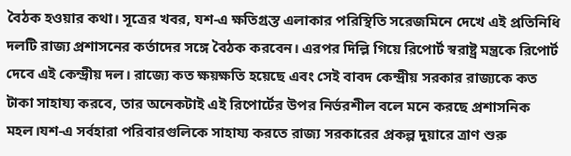বৈঠক হওয়ার কথা। সূত্রের খবর, যশ-এ ক্ষতিগ্রস্ত এলাকার পরিস্থিতি সরেজমিনে দেখে এই প্রতিনিধি দলটি রাজ্য প্রশাসনের কর্তাদের সঙ্গে বৈঠক করবেন। এরপর দিল্লি গিয়ে রিপোর্ট স্বরাষ্ট্র মন্ত্রকে রিপোর্ট দেবে এই কেন্দ্রীয় দল। রাজ্যে কত ক্ষয়ক্ষতি হয়েছে এবং সেই বাবদ কেন্দ্রীয় সরকার রাজ্যকে কত টাকা সাহায্য করবে, তার অনেকটাই এই রিপোর্টের উপর নির্ভরশীল বলে মনে করছে প্রশাসনিক মহল।যশ-এ সর্বহারা পরিবারগুলিকে সাহায্য করতে রাজ্য সরকারের প্রকল্প দুয়ারে ত্রাণ শুরু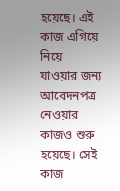হয়েছে। এই কাজ এগিয়ে নিয়ে যাওয়ার জন্য আবেদনপত্র নেওয়ার কাজও শুরু হয়েছে। সেই কাজ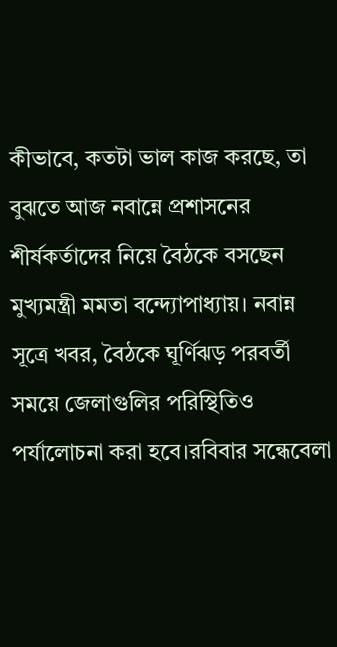কীভাবে, কতটা ভাল কাজ করছে, তা বুঝতে আজ নবান্নে প্রশাসনের শীর্ষকর্তাদের নিয়ে বৈঠকে বসছেন মুখ্যমন্ত্রী মমতা বন্দ্যোপাধ্যায়। নবান্ন সূত্রে খবর, বৈঠকে ঘূর্ণিঝড় পরবর্তী সময়ে জেলাগুলির পরিস্থিতিও পর্যালোচনা করা হবে।রবিবার সন্ধেবেলা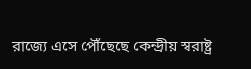রাজ্যে এসে পৌঁছেছে কেন্দ্রীয় স্বরাষ্ট্র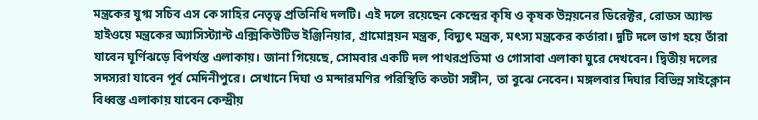মন্ত্রকের যুগ্ম সচিব এস কে সাহির নেতৃত্ব প্রতিনিধি দলটি। এই দলে রয়েছেন কেন্দ্রের কৃষি ও কৃষক উন্নয়নের ডিরেক্টর, রোডস অ্যান্ড হাইওয়ে মন্ত্রকের অ্যাসিস্ট্যান্ট এক্সিকিউটিভ ইঞ্জিনিয়ার, গ্রামোন্নয়ন মন্ত্রক, বিদ্যুৎ মন্ত্রক, মৎস্য মন্ত্রকের কর্তারা। দুটি দলে ভাগ হয়ে তাঁরা যাবেন ঘূর্ণিঝড়ে বিপর্যস্ত এলাকায়। জানা গিয়েছে, সোমবার একটি দল পাথরপ্রতিমা ও গোসাবা এলাকা ঘুরে দেখবেন। দ্বিতীয় দলের সদস্যরা যাবেন পূর্ব মেদিনীপুরে। সেখানে দিঘা ও মন্দারমণির পরিস্থিতি কতটা সঙ্গীন, তা বুঝে নেবেন। মঙ্গলবার দিঘার বিভিন্ন সাইক্লোন বিধ্বস্ত এলাকায় যাবেন কেন্দ্রীয়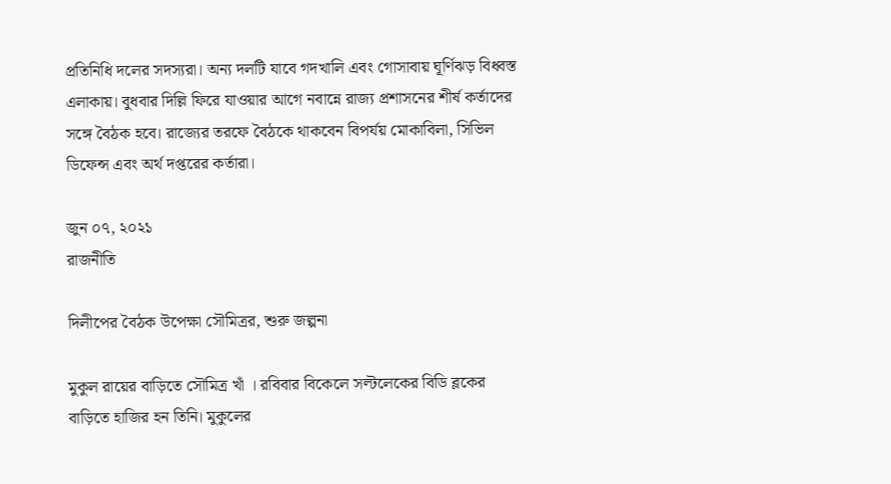প্রতিনিধি দলের সদস্যরা। অন্য দলটি যাবে গদখালি এবং গোসাবায় ঘূর্ণিঝড় বিধ্বস্ত এলাকায়। বুধবার দিল্লি ফিরে যাওয়ার আগে নবান্নে রাজ্য প্রশাসনের শীর্ষ কর্তাদের সঙ্গে বৈঠক হবে। রাজ্যের তরফে বৈঠকে থাকবেন বিপর্যয় মোকাবিলা, সিভিল ডিফেন্স এবং অর্থ দপ্তরের কর্তারা।

জুন ০৭, ২০২১
রাজনীতি

দিলীপের বৈঠক উপেক্ষা সৌমিত্রর, শুরু জল্পনা

মুকুল রায়ের বাড়িতে সৌমিত্র খাঁ । রবিবার বিকেলে সল্টলেকের বিডি ব্লকের বাড়িতে হাজির হন তিনি। মুকুলের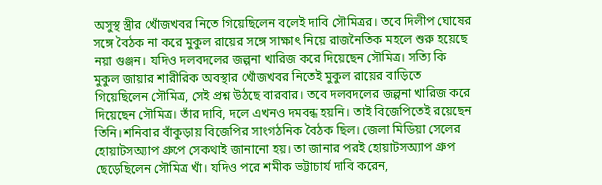অসুস্থ স্ত্রীর খোঁজখবর নিতে গিয়েছিলেন বলেই দাবি সৌমিত্রর। তবে দিলীপ ঘোষের সঙ্গে বৈঠক না করে মুকুল রায়ের সঙ্গে সাক্ষাৎ নিয়ে রাজনৈতিক মহলে শুরু হয়েছে নয়া গুঞ্জন। যদিও দলবদলের জল্পনা খারিজ করে দিয়েছেন সৌমিত্র। সত্যি কি মুকুল জায়ার শারীরিক অবস্থার খোঁজখবর নিতেই মুকুল রায়ের বাড়িতে গিয়েছিলেন সৌমিত্র, সেই প্রশ্ন উঠছে বারবার। তবে দলবদলের জল্পনা খারিজ করে দিয়েছেন সৌমিত্র। তাঁর দাবি, দলে এখনও দমবন্ধ হয়নি। তাই বিজেপিতেই রয়েছেন তিনি।শনিবার বাঁকুড়ায় বিজেপির সাংগঠনিক বৈঠক ছিল। জেলা মিডিয়া সেলের হোয়াটসঅ্যাপ গ্রুপে সেকথাই জানানো হয়। তা জানার পরই হোয়াটসঅ্যাপ গ্রুপ ছেড়েছিলেন সৌমিত্র খাঁ। যদিও পরে শমীক ভট্টাচার্য দাবি করেন,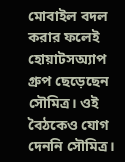মোবাইল বদল করার ফলেই হোয়াটসঅ্যাপ গ্রুপ ছেড়েছেন সৌমিত্র। ওই বৈঠকেও যোগ দেননি সৌমিত্র।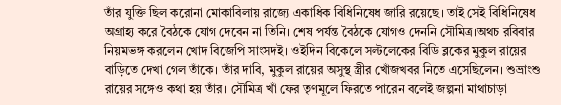তাঁর যুক্তি ছিল করোনা মোকাবিলায় রাজ্যে একাধিক বিধিনিষেধ জারি রয়েছে। তাই সেই বিধিনিষেধ অগ্রাহ্য করে বৈঠকে যোগ দেবেন না তিনি। শেষ পর্যন্ত বৈঠকে যোগও দেননি সৌমিত্র।অথচ রবিবার নিয়মভঙ্গ করলেন খোদ বিজেপি সাংসদই। ওইদিন বিকেলে সল্টলেকের বিডি ব্লকের মুকুল রায়ের বাড়িতে দেখা গেল তাঁকে। তাঁর দাবি, মুকুল রায়ের অসুস্থ স্ত্রীর খোঁজখবর নিতে এসেছিলেন। শুভ্রাংশু রায়ের সঙ্গেও কথা হয় তাঁর। সৌমিত্র খাঁ ফের তৃণমূলে ফিরতে পারেন বলেই জল্পনা মাথাচাড়া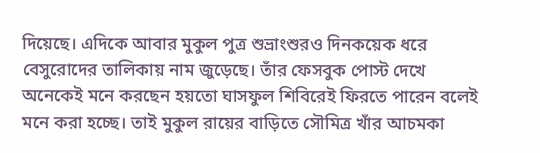দিয়েছে। এদিকে আবার মুকুল পুত্র শুভ্রাংশুরও দিনকয়েক ধরে বেসুরোদের তালিকায় নাম জুড়েছে। তাঁর ফেসবুক পোস্ট দেখে অনেকেই মনে করছেন হয়তো ঘাসফুল শিবিরেই ফিরতে পারেন বলেই মনে করা হচ্ছে। তাই মুকুল রায়ের বাড়িতে সৌমিত্র খাঁর আচমকা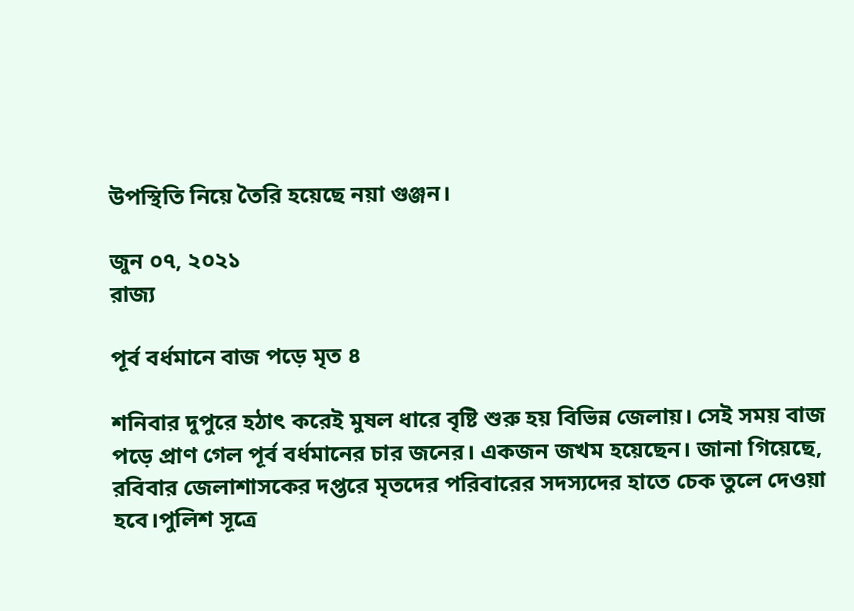উপস্থিতি নিয়ে তৈরি হয়েছে নয়া গুঞ্জন।

জুন ০৭, ২০২১
রাজ্য

পূর্ব বর্ধমানে বাজ পড়ে মৃত ৪

শনিবার দুপুরে হঠাৎ করেই মুষল ধারে বৃষ্টি শুরু হয় বিভিন্ন জেলায়। সেই সময় বাজ পড়ে প্রাণ গেল পূর্ব বর্ধমানের চার জনের। একজন জখম হয়েছেন। জানা গিয়েছে, রবিবার জেলাশাসকের দপ্তরে মৃতদের পরিবারের সদস্যদের হাতে চেক তুলে দেওয়া হবে।পুলিশ সূত্রে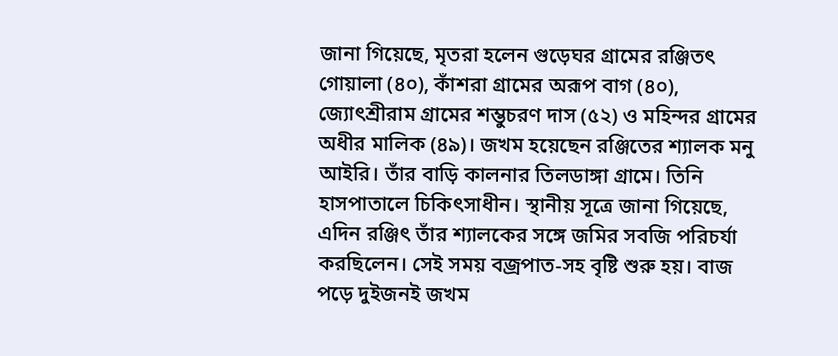জানা গিয়েছে, মৃতরা হলেন গুড়েঘর গ্রামের রঞ্জিতৎ গোয়ালা (৪০), কাঁশরা গ্রামের অরূপ বাগ (৪০), জ্যোৎশ্রীরাম গ্রামের শম্ভুচরণ দাস (৫২) ও মহিন্দর গ্রামের অধীর মালিক (৪৯)। জখম হয়েছেন রঞ্জিতের শ্যালক মনু আইরি। তাঁর বাড়ি কালনার তিলডাঙ্গা গ্রামে। তিনি হাসপাতালে চিকিৎসাধীন। স্থানীয় সূত্রে জানা গিয়েছে, এদিন রঞ্জিৎ তাঁর শ্যালকের সঙ্গে জমির সবজি পরিচর্যা করছিলেন। সেই সময় বজ্রপাত-সহ বৃষ্টি শুরু হয়। বাজ পড়ে দুইজনই জখম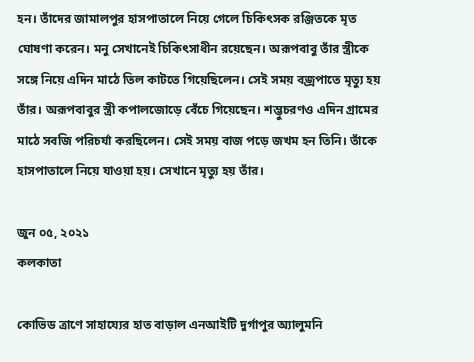হন। তাঁদের জামালপুর হাসপাতালে নিয়ে গেলে চিকিৎসক রঞ্জিতকে মৃত ঘোষণা করেন। মনু সেখানেই চিকিৎসাধীন রয়েছেন। অরূপবাবু তাঁর স্ত্রীকে সঙ্গে নিয়ে এদিন মাঠে তিল কাটতে গিয়েছিলেন। সেই সময় বজ্রপাতে মৃত্যু হয় তাঁর। অরূপবাবুর স্ত্রী কপালজোড়ে বেঁচে গিয়েছেন। শম্ভুচরণও এদিন গ্রামের মাঠে সবজি পরিচর্যা করছিলেন। সেই সময় বাজ পড়ে জখম হন তিনি। তাঁকে হাসপাতালে নিয়ে যাওয়া হয়। সেখানে মৃত্যু হয় তাঁর।

জুন ০৫, ২০২১
কলকাতা

কোভিড ত্রাণে সাহায্যের হাত বাড়াল এনআইটি দুর্গাপুর অ্যালুমনি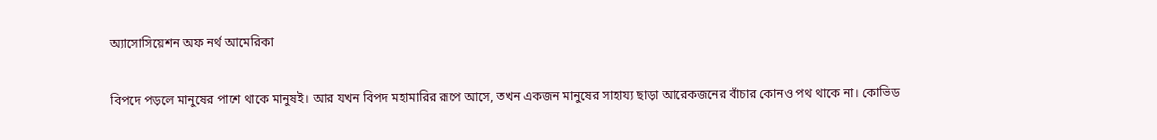অ্যাসোসিয়েশন অফ নর্থ আমেরিকা

বিপদে পড়লে মানুষের পাশে থাকে মানুষই। আর যখন বিপদ মহামারির রূপে আসে, তখন একজন মানুষের সাহায্য ছাড়া আরেকজনের বাঁচার কোনও পথ থাকে না। কোভিড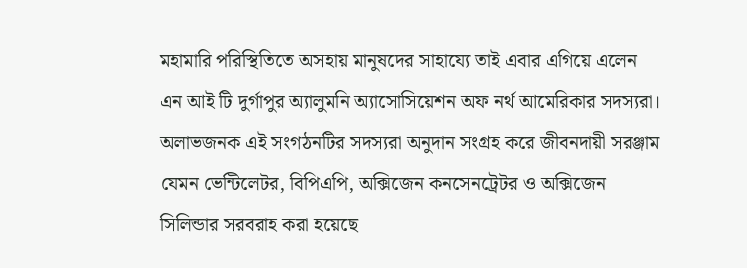মহামারি পরিস্থিতিতে অসহায় মানুষদের সাহায্যে তাই এবার এগিয়ে এলেন এন আই টি দুর্গাপুর অ্যালুমনি অ্যাসোসিয়েশন অফ নর্থ আমেরিকার সদস্যরা। অলাভজনক এই সংগঠনটির সদস্যরা অনুদান সংগ্রহ করে জীবনদায়ী সরঞ্জাম যেমন ভেন্টিলেটর, বিপিএপি, অক্সিজেন কনসেনট্রেটর ও অক্সিজেন সিলিন্ডার সরবরাহ করা হয়েছে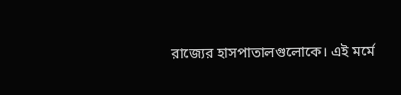রাজ্যের হাসপাতালগুলোকে। এই মর্মে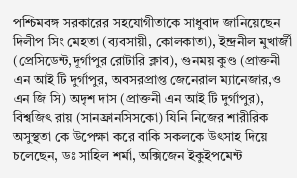পশ্চিমবঙ্গ সরকারের সহযোগীতাকে সাধুবাদ জানিয়েছেন দিলীপ সিং মেহতা (ব্যবসায়ী, কোলকাতা), ইন্দ্রনীল মুখার্জী (প্রেসিডেন্ট,দূর্গাপুর রোটারি ক্লাব), গুনময় কুণ্ড (প্রাক্তনী এন আই টি দুর্গাপুর, অবসরপ্রাপ্ত জেনেরাল ম্যানেজার,ও এন জি সি) অদৃশ দাস (প্রাক্তনী এন আই টি দুর্গাপুর), বিশ্বজিৎ রায় (সানফ্রানসিসকো) যিনি নিজের শারীরিক অসুস্থতা কে উপেক্ষা করে বাকি সকলকে উৎসাহ দিয়ে চলেছেন, ডঃ সাহিল শর্মা, অক্সিজেন ইকুইপমেন্ট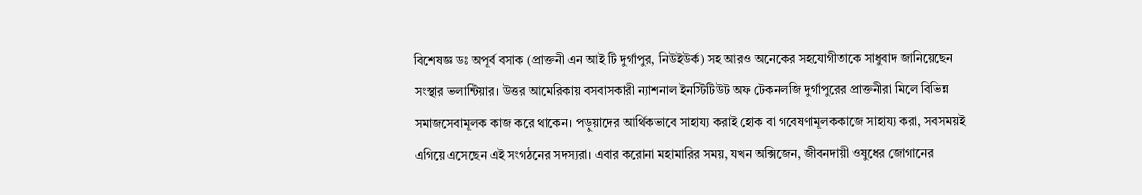বিশেষজ্ঞ ডঃ অপূর্ব বসাক (প্রাক্তনী এন আই টি দুর্গাপুর, নিউইউর্ক) সহ আরও অনেকের সহযোগীতাকে সাধুবাদ জানিয়েছেন সংস্থার ভলান্টিয়ার। উত্তর আমেরিকায় বসবাসকারী ন্যাশনাল ইনস্টিটিউট অফ টেকনলজি দুর্গাপুরের প্রাক্তনীরা মিলে বিভিন্ন সমাজসেবামূলক কাজ করে থাকেন। পড়ুয়াদের আর্থিকভাবে সাহায্য করাই হোক বা গবেষণামূলককাজে সাহায্য করা, সবসময়ই এগিয়ে এসেছেন এই সংগঠনের সদস্যরা। এবার করোনা মহামারির সময়, যখন অক্সিজেন, জীবনদায়ী ওষুধের জোগানের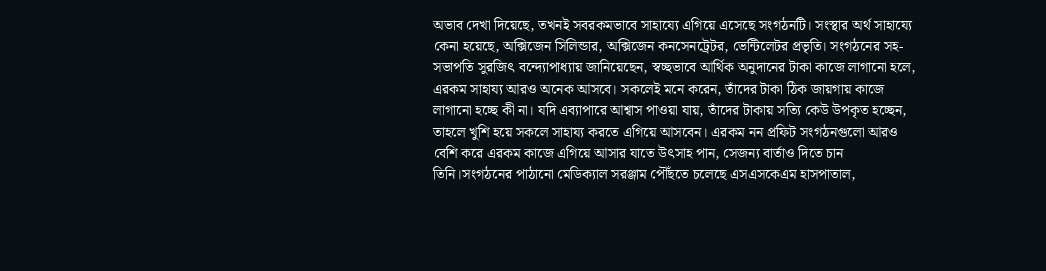অভাব দেখা দিয়েছে, তখনই সবরকমভাবে সাহায্যে এগিয়ে এসেছে সংগঠনটি। সংস্থার অর্থ সাহায্যে কেনা হয়েছে, অক্সিজেন সিলিন্ডার, অক্সিজেন কনসেনট্রেটর, ভেন্টিলেটর প্রভৃতি। সংগঠনের সহ-সভাপতি সুরজিৎ বন্দ্যোপাধ্যায় জানিয়েছেন, স্বচ্ছভাবে আর্থিক অনুদানের টাকা কাজে লাগানো হলে, এরকম সাহায্য আরও অনেক আসবে। সকলেই মনে করেন, তাঁদের টাকা ঠিক জায়গায় কাজে লাগানো হচ্ছে কী না। যদি এব্যাপারে আশ্বাস পাওয়া যায়, তাঁদের টাকায় সত্যি কেউ উপকৃত হচ্ছেন, তাহলে খুশি হয়ে সকলে সাহায্য করতে এগিয়ে আসবেন। এরকম নন প্রফিট সংগঠনগুলো আরও বেশি করে এরকম কাজে এগিয়ে আসার যাতে উৎসাহ পান, সেজন্য বার্তাও দিতে চান তিনি।সংগঠনের পাঠানো মেডিক্যাল সরঞ্জাম পৌঁছতে চলেছে এসএসকেএম হাসপাতাল,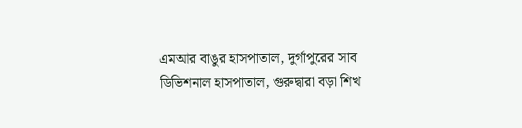এমআর বাঙুর হাসপাতাল, দুর্গাপুরের সাব ডিভিশনাল হাসপাতাল, গুরুদ্বারা বড়া শিখ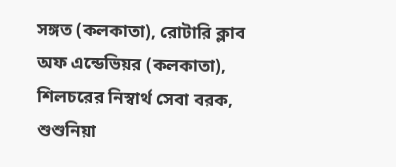সঙ্গত (কলকাতা), রোটারি ক্লাব অফ এন্ডেভিয়র (কলকাতা), শিলচরের নিস্বার্থ সেবা বরক, শুশুনিয়া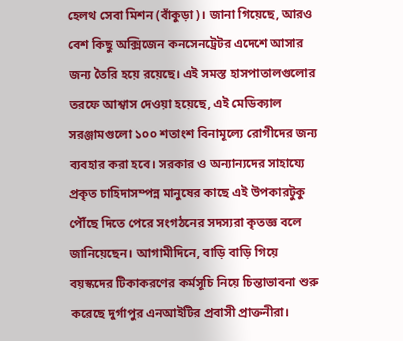হেলথ সেবা মিশন (বাঁকুড়া)। জানা গিয়েছে, আরও বেশ কিছু অক্সিজেন কনসেনট্রেটর এদেশে আসার জন্য তৈরি হয়ে রয়েছে। এই সমস্ত হাসপাতালগুলোর তরফে আশ্বাস দেওয়া হয়েছে, এই মেডিক্যাল সরঞ্জামগুলো ১০০ শতাংশ বিনামূল্যে রোগীদের জন্য ব্যবহার করা হবে। সরকার ও অন্যান্যদের সাহায্যে প্রকৃত চাহিদাসম্পন্ন মানুষের কাছে এই উপকারটুকু পৌঁছে দিতে পেরে সংগঠনের সদস্যরা কৃতজ্ঞ বলে জানিয়েছেন। আগামীদিনে, বাড়ি বাড়ি গিয়ে বয়স্কদের টিকাকরণের কর্মসূচি নিয়ে চিন্তাভাবনা শুরু করেছে দুর্গাপুর এনআইটির প্রবাসী প্রাক্তনীরা।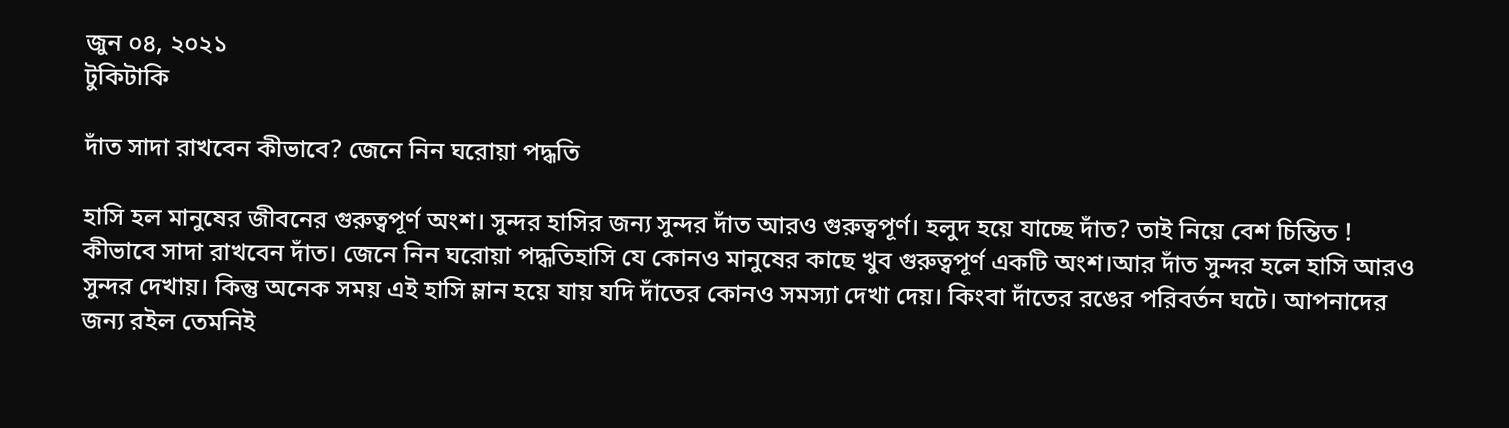জুন ০৪, ২০২১
টুকিটাকি

দাঁত সাদা রাখবেন কীভাবে? জেনে নিন ঘরোয়া পদ্ধতি

হাসি হল মানুষের জীবনের গুরুত্বপূর্ণ অংশ। সুন্দর হাসির জন্য সুন্দর দাঁত আরও গুরুত্বপূর্ণ। হলুদ হয়ে যাচ্ছে দাঁত? তাই নিয়ে বেশ চিন্তিত ! কীভাবে সাদা রাখবেন দাঁত। জেনে নিন ঘরোয়া পদ্ধতিহাসি যে কোনও মানুষের কাছে খুব গুরুত্বপূর্ণ একটি অংশ।আর দাঁত সুন্দর হলে হাসি আরও সুন্দর দেখায়। কিন্তু অনেক সময় এই হাসি ম্লান হয়ে যায় যদি দাঁতের কোনও সমস্যা দেখা দেয়। কিংবা দাঁতের রঙের পরিবর্তন ঘটে। আপনাদের জন্য রইল তেমনিই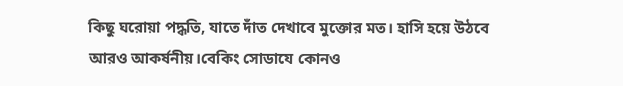কিছু ঘরোয়া পদ্ধতি, যাতে দাঁত দেখাবে মুক্তোর মত। হাসি হয়ে উঠবে আরও আকর্ষনীয়।বেকিং সোডাযে কোনও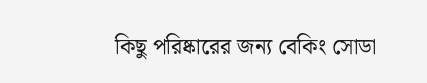কিছু পরিষ্কারের জন্য বেকিং সোডা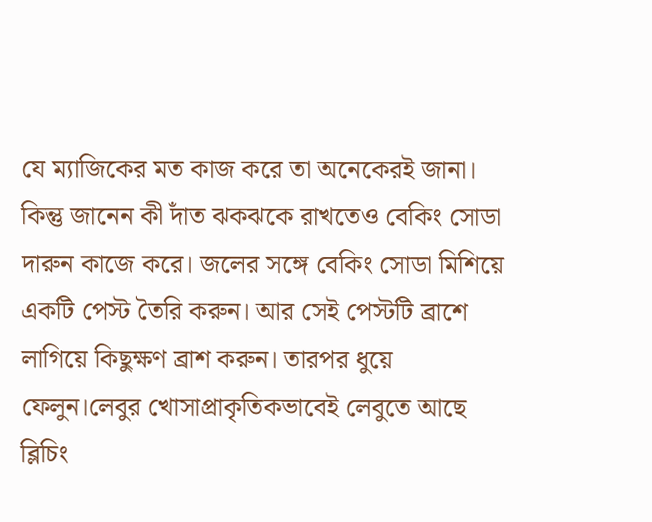যে ম্যাজিকের মত কাজ করে তা অনেকেরই জানা। কিন্তু জানেন কী দাঁত ঝকঝকে রাখতেও বেকিং সোডা দারুন কাজে করে। জলের সঙ্গে বেকিং সোডা মিশিয়ে একটি পেস্ট তৈরি করুন। আর সেই পেস্টটি ব্রাশে লাগিয়ে কিছুক্ষণ ব্রাশ করুন। তারপর ধুয়ে ফেলুন।লেবুর খোসাপ্রাকৃতিকভাবেই লেবুতে আছে ব্লিচিং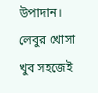উপাদান। লেবুর খোসা খুব সহজেই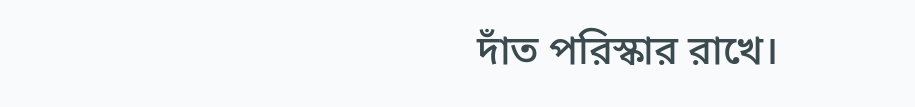দাঁত পরিস্কার রাখে।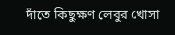দাঁতে কিছুক্ষণ লেবুর খোসা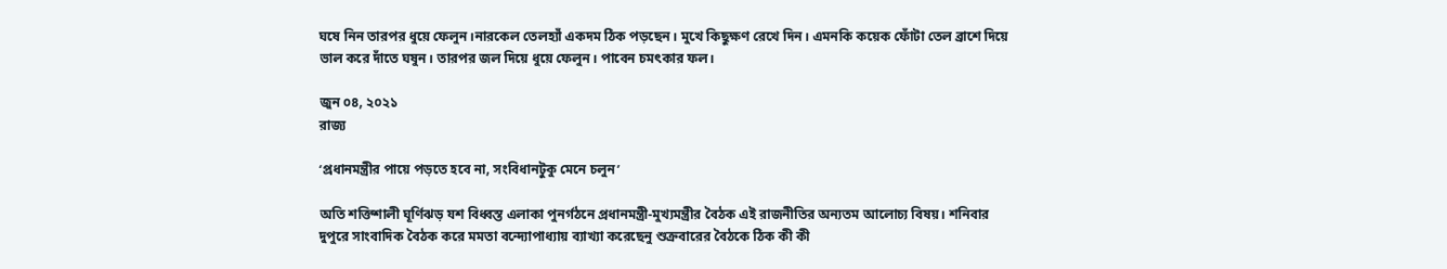ঘষে নিন তারপর ধুয়ে ফেলুন।নারকেল তেলহ্যাঁ একদম ঠিক পড়ছেন। মুখে কিছুক্ষণ রেখে দিন। এমনকি কয়েক ফোঁটা তেল ব্রাশে দিয়ে ভাল করে দাঁতে ঘষুন। তারপর জল দিয়ে ধুয়ে ফেলুন। পাবেন চমৎকার ফল।

জুন ০৪, ২০২১
রাজ্য

‘প্রধানমন্ত্রীর পায়ে পড়তে হবে না, সংবিধানটুকু মেনে চলুন’

অতি শক্তিশালী ঘূর্ণিঝড় যশ বিধ্বস্ত এলাকা পুনর্গঠনে প্রধানমন্ত্রী-মুখ্যমন্ত্রীর বৈঠক এই রাজনীতির অন্যতম আলোচ্য বিষয়। শনিবার দুপুরে সাংবাদিক বৈঠক করে মমতা বন্দ্যোপাধ্যায় ব্যাখ্যা করেছেনু শুক্রবারের বৈঠকে ঠিক কী কী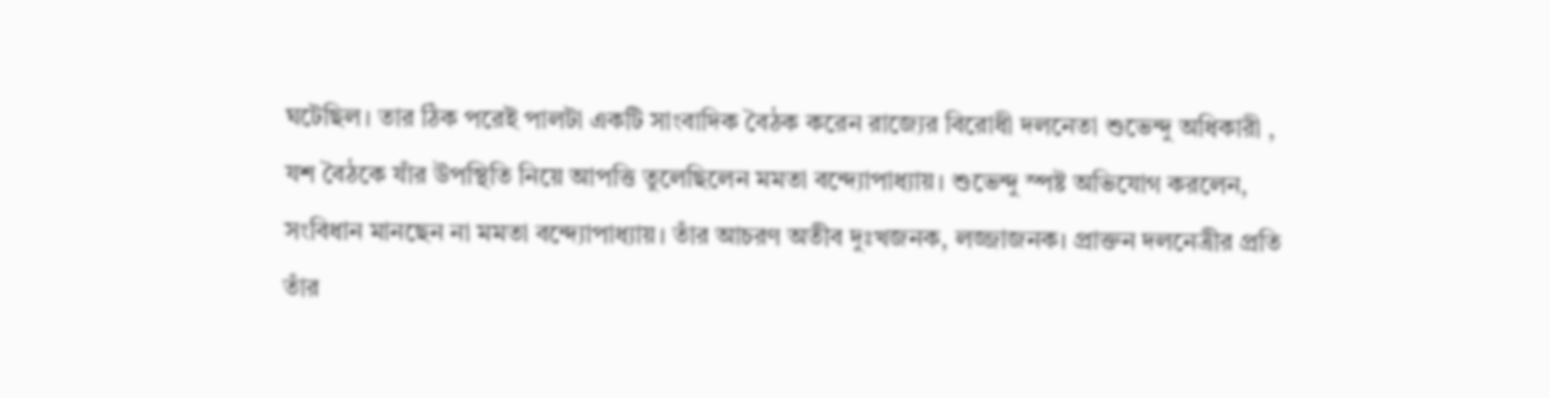ঘটেছিল। তার ঠিক পরেই পালটা একটি সাংবাদিক বৈঠক করেন রাজ্যের বিরোধী দলনেতা শুভেন্দু অধিকারী , যশ বৈঠকে যাঁর উপস্থিতি নিয়ে আপত্তি তুলেছিলেন মমতা বন্দ্যোপাধ্যায়। শুভেন্দু স্পষ্ট অভিযোগ করলেন, সংবিধান মানছেন না মমতা বন্দ্যোপাধ্যায়। তাঁর আচরণ অতীব দুঃখজনক, লজ্জাজনক। প্রাক্তন দলনেত্রীর প্রতি তাঁর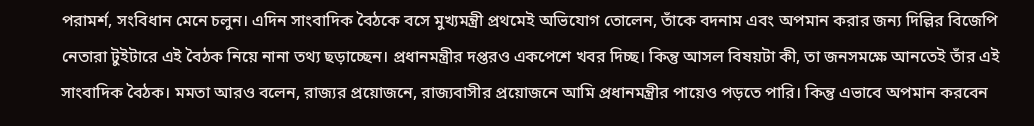পরামর্শ, সংবিধান মেনে চলুন। এদিন সাংবাদিক বৈঠকে বসে মুখ্যমন্ত্রী প্রথমেই অভিযোগ তোলেন, তাঁকে বদনাম এবং অপমান করার জন্য দিল্লির বিজেপি নেতারা টুইটারে এই বৈঠক নিয়ে নানা তথ্য ছড়াচ্ছেন। প্রধানমন্ত্রীর দপ্তরও একপেশে খবর দিচ্ছ। কিন্তু আসল বিষয়টা কী, তা জনসমক্ষে আনতেই তাঁর এই সাংবাদিক বৈঠক। মমতা আরও বলেন, রাজ্যর প্রয়োজনে, রাজ্যবাসীর প্রয়োজনে আমি প্রধানমন্ত্রীর পায়েও পড়তে পারি। কিন্তু এভাবে অপমান করবেন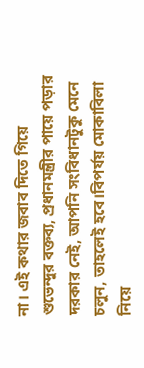না। এই কথার জবাব দিতে গিয়ে শুভেন্দুর বক্তব্য, প্রধানমন্ত্রীর পায়ে পড়ার দরকার নেই, আপনি সংবিধানটুকু মেনে চলুন, তাহলেই হবে।বিপর্যয় মোকাবিলা নিয়ে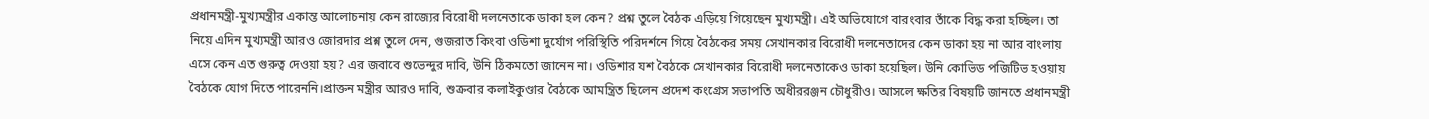প্রধানমন্ত্রী-মুখ্যমন্ত্রীর একান্ত আলোচনায় কেন রাজ্যের বিরোধী দলনেতাকে ডাকা হল কেন? প্রশ্ন তুলে বৈঠক এড়িয়ে গিয়েছেন মুখ্যমন্ত্রী। এই অভিযোগে বারংবার তাঁকে বিদ্ধ করা হচ্ছিল। তা নিয়ে এদিন মুখ্যমন্ত্রী আরও জোরদার প্রশ্ন তুলে দেন, গুজরাত কিংবা ওডিশা দুর্যোগ পরিস্থিতি পরিদর্শনে গিয়ে বৈঠকের সময় সেখানকার বিরোধী দলনেতাদের কেন ডাকা হয় না আর বাংলায় এসে কেন এত গুরুত্ব দেওয়া হয়? এর জবাবে শুভেন্দুর দাবি, উনি ঠিকমতো জানেন না। ওডিশার যশ বৈঠকে সেখানকার বিরোধী দলনেতাকেও ডাকা হয়েছিল। উনি কোভিড পজিটিভ হওয়ায় বৈঠকে যোগ দিতে পারেননি।প্রাক্তন মন্ত্রীর আরও দাবি, শুক্রবার কলাইকুণ্ডার বৈঠকে আমন্ত্রিত ছিলেন প্রদেশ কংগ্রেস সভাপতি অধীররঞ্জন চৌধুরীও। আসলে ক্ষতির বিষয়টি জানতে প্রধানমন্ত্রী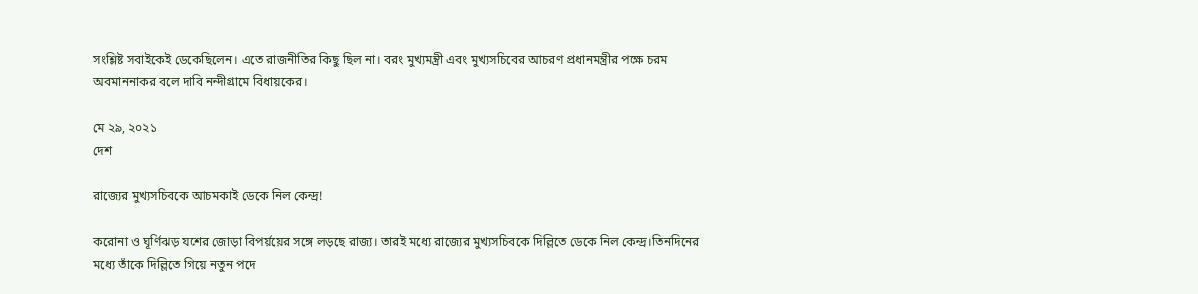সংশ্লিষ্ট সবাইকেই ডেকেছিলেন। এতে রাজনীতির কিছু ছিল না। বরং মুখ্যমন্ত্রী এবং মুখ্যসচিবের আচরণ প্রধানমন্ত্রীর পক্ষে চরম অবমাননাকর বলে দাবি নন্দীগ্রামে বিধায়কের।

মে ২৯, ২০২১
দেশ

রাজ্যের মুখ্যসচিবকে আচমকাই ডেকে নিল কেন্দ্র!

করোনা ও ঘূর্ণিঝড় যশের জোড়া বিপর্য়য়ের সঙ্গে লড়ছে রাজ্য। তারই মধ্যে রাজ্যের মুখ্যসচিবকে দিল্লিতে ডেকে নিল কেন্দ্র।তিনদিনের মধ্যে তাঁকে দিল্লিতে গিয়ে নতুন পদে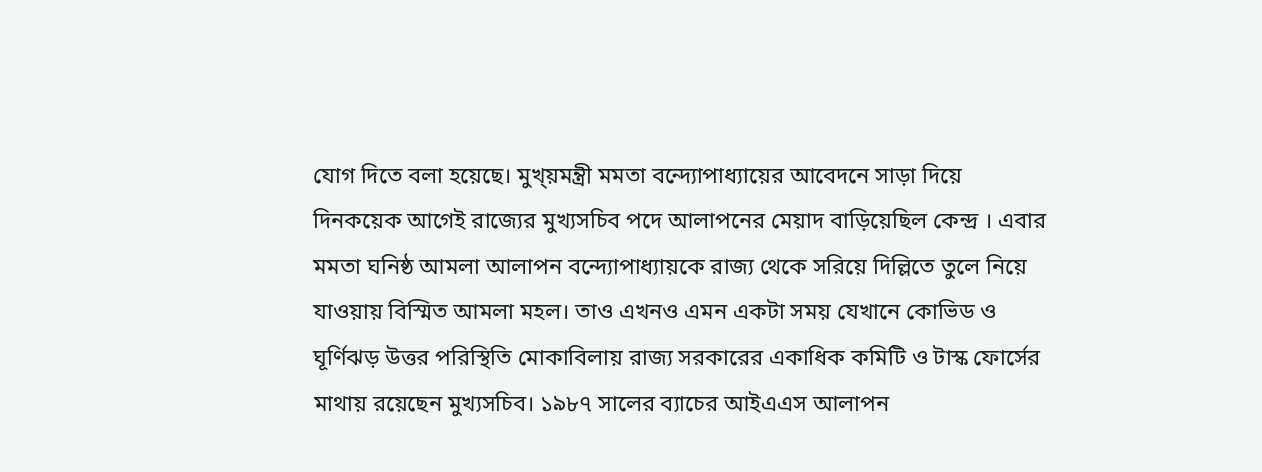যোগ দিতে বলা হয়েছে। মুখ্য়মন্ত্রী মমতা বন্দ্যোপাধ্যায়ের আবেদনে সাড়া দিয়ে দিনকয়েক আগেই রাজ্যের মুখ্যসচিব পদে আলাপনের মেয়াদ বাড়িয়েছিল কেন্দ্র । এবার মমতা ঘনিষ্ঠ আমলা আলাপন বন্দ্যোপাধ্যায়কে রাজ্য থেকে সরিয়ে দিল্লিতে তুলে নিয়ে যাওয়ায় বিস্মিত আমলা মহল। তাও এখনও এমন একটা সময় যেখানে কোভিড ও ঘূর্ণিঝড় উত্তর পরিস্থিতি মোকাবিলায় রাজ্য সরকারের একাধিক কমিটি ও টাস্ক ফোর্সের মাথায় রয়েছেন মুখ্যসচিব। ১৯৮৭ সালের ব্যাচের আইএএস আলাপন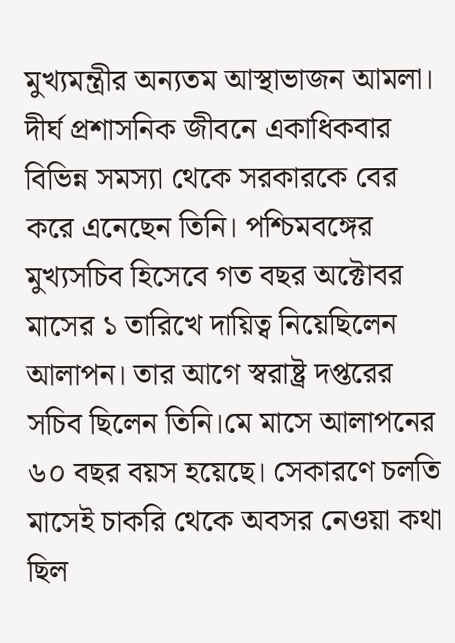মুখ্যমন্ত্রীর অন্যতম আস্থাভাজন আমলা। দীর্ঘ প্রশাসনিক জীবনে একাধিকবার বিভিন্ন সমস্যা থেকে সরকারকে বের করে এনেছেন তিনি। পশ্চিমবঙ্গের মুখ্যসচিব হিসেবে গত বছর অক্টোবর মাসের ১ তারিখে দায়িত্ব নিয়েছিলেন আলাপন। তার আগে স্বরাষ্ট্র দপ্তরের সচিব ছিলেন তিনি।মে মাসে আলাপনের ৬০ বছর বয়স হয়েছে। সেকারণে চলতি মাসেই চাকরি থেকে অবসর নেওয়া কথা ছিল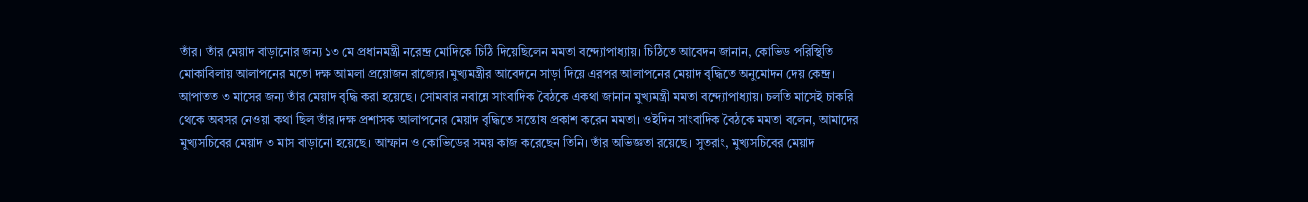তাঁর। তাঁর মেয়াদ বাড়ানোর জন্য ১৩ মে প্রধানমন্ত্রী নরেন্দ্র মোদিকে চিঠি দিয়েছিলেন মমতা বন্দ্যোপাধ্যায়। চিঠিতে আবেদন জানান, কোভিড পরিস্থিতি মোকাবিলায় আলাপনের মতো দক্ষ আমলা প্রয়োজন রাজ্যের।মুখ্যমন্ত্রীর আবেদনে সাড়া দিয়ে এরপর আলাপনের মেয়াদ বৃদ্ধিতে অনুমোদন দেয় কেন্দ্র। আপাতত ৩ মাসের জন্য তাঁর মেয়াদ বৃদ্ধি করা হয়েছে। সোমবার নবান্নে সাংবাদিক বৈঠকে একথা জানান মুখ্যমন্ত্রী মমতা বন্দ্যোপাধ্যায়। চলতি মাসেই চাকরি থেকে অবসর নেওয়া কথা ছিল তাঁর।দক্ষ প্রশাসক আলাপনের মেয়াদ বৃদ্ধিতে সন্তোষ প্রকাশ করেন মমতা। ওইদিন সাংবাদিক বৈঠকে মমতা বলেন, আমাদের মুখ্যসচিবের মেয়াদ ৩ মাস বাড়ানো হয়েছে। আম্ফান ও কোভিডের সময় কাজ করেছেন তিনি। তাঁর অভিজ্ঞতা রয়েছে। সুতরাং, মুখ্যসচিবের মেয়াদ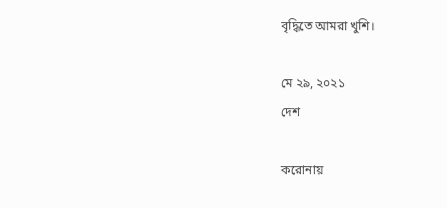বৃদ্ধিতে আমরা খুশি।

মে ২৯, ২০২১
দেশ

করোনায়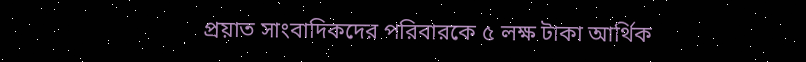প্রয়াত সাংবাদিকদের পরিবারকে ৫ লক্ষ টাকা আর্থিক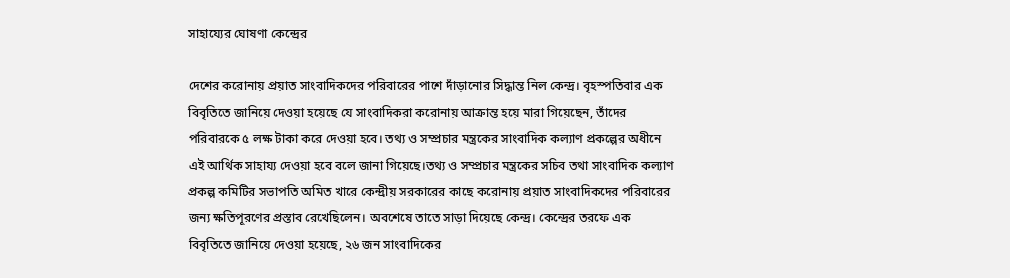সাহায্যের ঘোষণা কেন্দ্রের

দেশের করোনায় প্রয়াত সাংবাদিকদের পরিবারের পাশে দাঁড়ানোর সিদ্ধান্ত নিল কেন্দ্র। বৃহস্পতিবার এক বিবৃতিতে জানিয়ে দেওয়া হয়েছে যে সাংবাদিকরা করোনায় আক্রান্ত হয়ে মারা গিয়েছেন, তাঁদের পরিবারকে ৫ লক্ষ টাকা করে দেওয়া হবে। তথ্য ও সম্প্রচার মন্ত্রকের সাংবাদিক কল্যাণ প্রকল্পের অধীনে এই আর্থিক সাহায্য দেওয়া হবে বলে জানা গিয়েছে।তথ্য ও সম্প্রচার মন্ত্রকের সচিব তথা সাংবাদিক কল্যাণ প্রকল্প কমিটির সভাপতি অমিত খারে কেন্দ্রীয় সরকারের কাছে করোনায় প্রয়াত সাংবাদিকদের পরিবারের জন্য ক্ষতিপূরণের প্রস্তাব রেখেছিলেন। অবশেষে তাতে সাড়া দিয়েছে কেন্দ্র। কেন্দ্রের তরফে এক বিবৃতিতে জানিয়ে দেওয়া হয়েছে, ২৬ জন সাংবাদিকের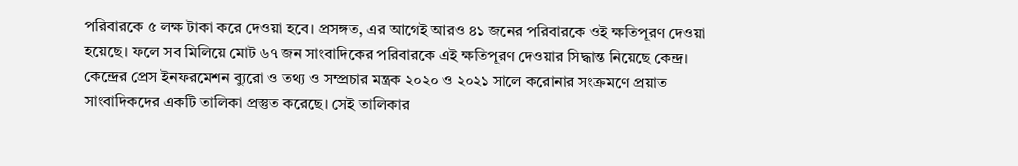পরিবারকে ৫ লক্ষ টাকা করে দেওয়া হবে। প্রসঙ্গত, এর আগেই আরও ৪১ জনের পরিবারকে ওই ক্ষতিপূরণ দেওয়া হয়েছে। ফলে সব মিলিয়ে মোট ৬৭ জন সাংবাদিকের পরিবারকে এই ক্ষতিপূরণ দেওয়ার সিদ্ধান্ত নিয়েছে কেন্দ্র। কেন্দ্রের প্রেস ইনফরমেশন ব্যুরো ও তথ্য ও সম্প্রচার মন্ত্রক ২০২০ ও ২০২১ সালে করোনার সংক্রমণে প্রয়াত সাংবাদিকদের একটি তালিকা প্রস্তুত করেছে। সেই তালিকার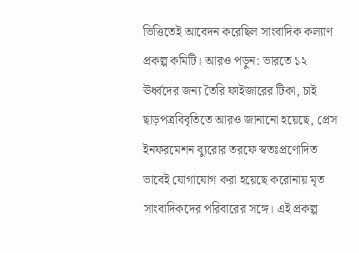ভিত্তিতেই আবেদন করেছিল সাংবাদিক কল্যাণ প্রকল্প কমিটি। আরও পড়ুন: ভারতে ১২ ঊর্ধ্বদের জন্য তৈরি ফাইজারের টিকা, চাই ছাড়পত্রবিবৃতিতে আরও জানানো হয়েছে, প্রেস ইনফরমেশন ব্যুরোর তরফে স্বতঃপ্রণোদিত ভাবেই যোগাযোগ করা হয়েছে করোনায় মৃত সাংবাদিকদের পরিবারের সঙ্গে। এই প্রকল্প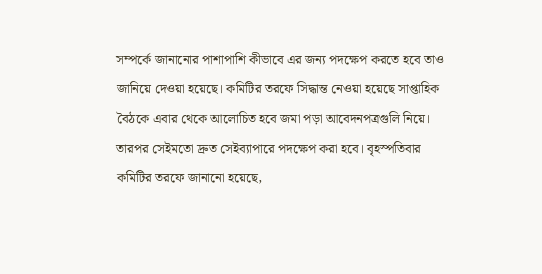সম্পর্কে জানানোর পাশাপাশি কীভাবে এর জন্য পদক্ষেপ করতে হবে তাও জানিয়ে দেওয়া হয়েছে। কমিটির তরফে সিদ্ধান্ত নেওয়া হয়েছে সাপ্তাহিক বৈঠকে এবার থেকে আলোচিত হবে জমা পড়া আবেদনপত্রগুলি নিয়ে। তারপর সেইমতো দ্রুত সেইব্যাপারে পদক্ষেপ করা হবে। বৃহস্পতিবার কমিটির তরফে জানানো হয়েছে,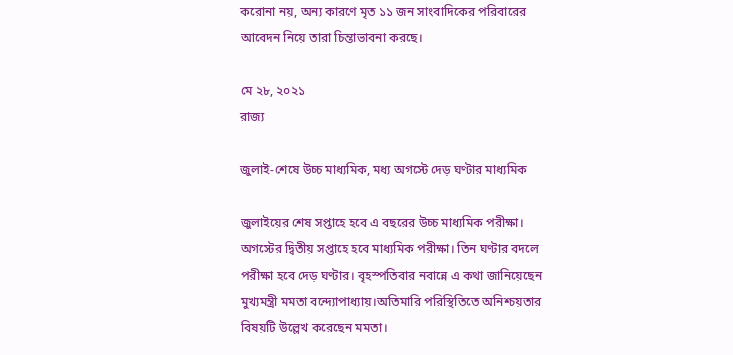করোনা নয়, অন্য কারণে মৃত ১১ জন সাংবাদিকের পরিবারের আবেদন নিয়ে তারা চিন্তাভাবনা করছে।

মে ২৮, ২০২১
রাজ্য

জুলাই-শেষে উচ্চ মাধ্যমিক, মধ্য অগস্টে দেড় ঘণ্টার মাধ্যমিক

জুলাইয়ের শেষ সপ্তাহে হবে এ বছরের উচ্চ মাধ্যমিক পরীক্ষা। অগস্টের দ্বিতীয় সপ্তাহে হবে মাধ্যমিক পরীক্ষা। তিন ঘণ্টার বদলে পরীক্ষা হবে দেড় ঘণ্টার। বৃহস্পতিবার নবান্নে এ কথা জানিয়েছেন মুখ্যমন্ত্রী মমতা বন্দ্যোপাধ্যায়।অতিমারি পরিস্থিতিতে অনিশ্চয়তার বিষয়টি উল্লেখ করেছেন মমতা।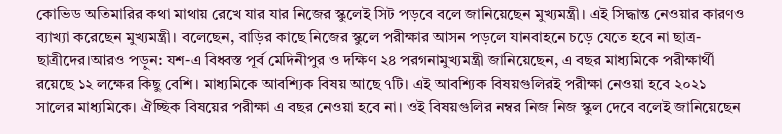কোভিড অতিমারির কথা মাথায় রেখে যার যার নিজের স্কুলেই সিট পড়বে বলে জানিয়েছেন মুখ্যমন্ত্রী। এই সিদ্ধান্ত নেওয়ার কারণও ব্যাখ্যা করেছেন মুখ্যমন্ত্রী। বলেছেন, বাড়ির কাছে নিজের স্কুলে পরীক্ষার আসন পড়লে যানবাহনে চড়ে যেতে হবে না ছাত্র-ছাত্রীদের।আরও পড়ুন: যশ-এ বিধ্বস্ত পূর্ব মেদিনীপুর ও দক্ষিণ ২৪ পরগনামুখ্যমন্ত্রী জানিয়েছেন, এ বছর মাধ্যমিকে পরীক্ষার্থী রয়েছে ১২ লক্ষের কিছু বেশি। মাধ্যমিকে আবশ্যিক বিষয় আছে ৭টি। এই আবশ্যিক বিষয়গুলিরই পরীক্ষা নেওয়া হবে ২০২১ সালের মাধ্যমিকে। ঐচ্ছিক বিষয়ের পরীক্ষা এ বছর নেওয়া হবে না। ওই বিষয়গুলির নম্বর নিজ নিজ স্কুল দেবে বলেই জানিয়েছেন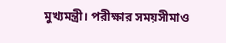মুখ্যমন্ত্রী। পরীক্ষার সময়সীমাও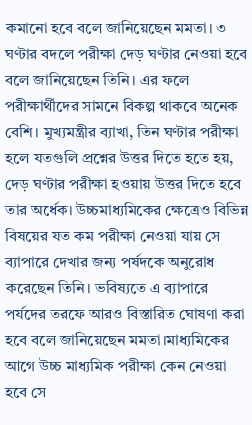কমানো হবে বলে জানিয়েছেন মমতা। ৩ ঘণ্টার বদলে পরীক্ষা দেড় ঘণ্টার নেওয়া হবে বলে জানিয়েছেন তিনি। এর ফলে পরীক্ষার্থীদের সামনে বিকল্প থাকবে অনেক বেশি। মুখ্যমন্ত্রীর ব্যাখা, তিন ঘণ্টার পরীক্ষা হলে যতগুলি প্রশ্নের উত্তর দিতে হতে হয়, দেড় ঘণ্টার পরীক্ষা হওয়ায় উত্তর দিতে হবে তার অর্ধেক। উচ্চমাধ্যমিকের ক্ষেত্রেও বিভিন্ন বিষয়ের যত কম পরীক্ষা নেওয়া যায় সে ব্যাপারে দেখার জন্য পর্ষদকে অনুরোধ করেছেন তিনি। ভবিষ্যতে এ ব্যাপারে পর্যদের তরফে আরও বিস্তারিত ঘোষণা করা হবে বলে জানিয়েছেন মমতা।মাধ্যমিকের আগে উচ্চ মাধ্যমিক পরীক্ষা কেন নেওয়া হবে সে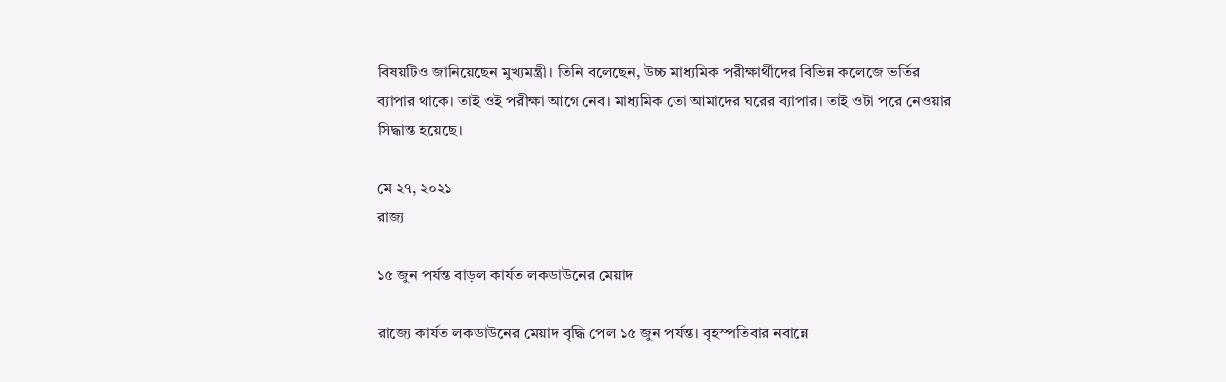বিষয়টিও জানিয়েছেন মুখ্যমন্ত্রী। তিনি বলেছেন, উচ্চ মাধ্যমিক পরীক্ষার্থীদের বিভিন্ন কলেজে ভর্তির ব্যাপার থাকে। তাই ওই পরীক্ষা আগে নেব। মাধ্যমিক তো আমাদের ঘরের ব্যাপার। তাই ওটা পরে নেওয়ার সিদ্ধান্ত হয়েছে।

মে ২৭, ২০২১
রাজ্য

১৫ জুন পর্যন্ত বাড়ল কার্যত লকডাউনের মেয়াদ

রাজ্যে কার্যত লকডাউনের মেয়াদ বৃদ্ধি পেল ১৫ জুন পর্যন্ত। বৃহস্পতিবার নবান্নে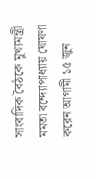সাংবাদিক বৈঠকে মুখ্যমন্ত্রী মমতা বন্দ্যোপাধ্যায় ঘোষণা করেন আগামী ১৫ জুন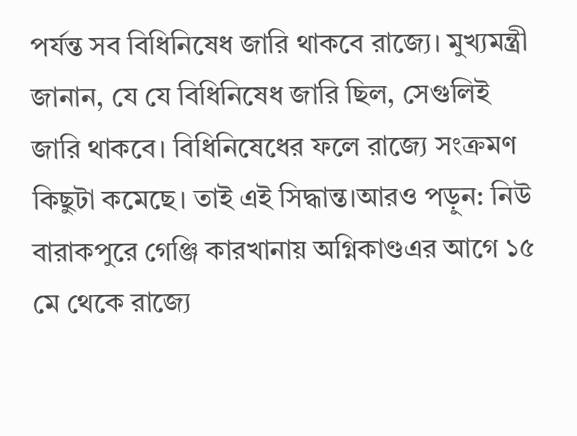পর্যন্ত সব বিধিনিষেধ জারি থাকবে রাজ্যে। মুখ্যমন্ত্রী জানান, যে যে বিধিনিষেধ জারি ছিল, সেগুলিই জারি থাকবে। বিধিনিষেধের ফলে রাজ্যে সংক্রমণ কিছুটা কমেছে। তাই এই সিদ্ধান্ত।আরও পড়ুন: নিউ বারাকপুরে গেঞ্জি কারখানায় অগ্নিকাণ্ডএর আগে ১৫ মে থেকে রাজ্যে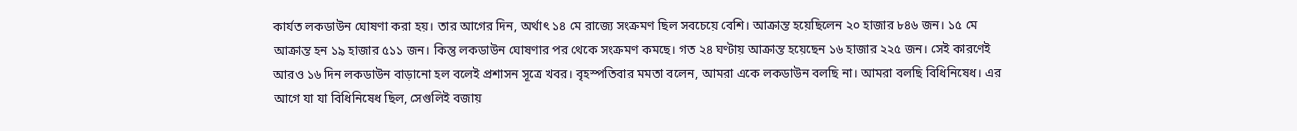কার্যত লকডাউন ঘোষণা করা হয়। তার আগের দিন, অর্থাৎ ১৪ মে রাজ্যে সংক্রমণ ছিল সবচেয়ে বেশি। আক্রান্ত হয়েছিলেন ২০ হাজার ৮৪৬ জন। ১৫ মে আক্রান্ত হন ১৯ হাজার ৫১১ জন। কিন্তু লকডাউন ঘোষণার পর থেকে সংক্রমণ কমছে। গত ২৪ ঘণ্টায় আক্রান্ত হয়েছেন ১৬ হাজার ২২৫ জন। সেই কারণেই আরও ১৬ দিন লকডাউন বাড়ানো হল বলেই প্রশাসন সূত্রে খবর। বৃহস্পতিবার মমতা বলেন, আমরা একে লকডাউন বলছি না। আমরা বলছি বিধিনিষেধ। এর আগে যা যা বিধিনিষেধ ছিল, সেগুলিই বজায়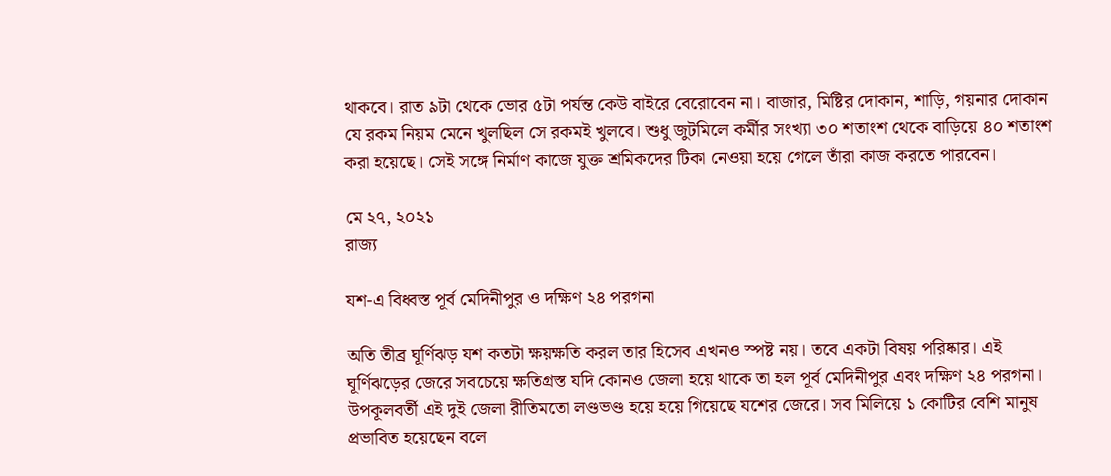থাকবে। রাত ৯টা থেকে ভোর ৫টা পর্যন্ত কেউ বাইরে বেরোবেন না। বাজার, মিষ্টির দোকান, শাড়ি, গয়নার দোকান যে রকম নিয়ম মেনে খুলছিল সে রকমই খুলবে। শুধু জুটমিলে কর্মীর সংখ্যা ৩০ শতাংশ থেকে বাড়িয়ে ৪০ শতাংশ করা হয়েছে। সেই সঙ্গে নির্মাণ কাজে যুক্ত শ্রমিকদের টিকা নেওয়া হয়ে গেলে তাঁরা কাজ করতে পারবেন।

মে ২৭, ২০২১
রাজ্য

যশ-এ বিধ্বস্ত পূর্ব মেদিনীপুর ও দক্ষিণ ২৪ পরগনা

অতি তীব্র ঘূর্ণিঝড় যশ কতটা ক্ষয়ক্ষতি করল তার হিসেব এখনও স্পষ্ট নয়। তবে একটা বিষয় পরিষ্কার। এই ঘূর্ণিঝড়ের জেরে সবচেয়ে ক্ষতিগ্রস্ত যদি কোনও জেলা হয়ে থাকে তা হল পূর্ব মেদিনীপুর এবং দক্ষিণ ২৪ পরগনা। উপকূলবর্তী এই দুই জেলা রীতিমতো লণ্ডভণ্ড হয়ে হয়ে গিয়েছে যশের জেরে। সব মিলিয়ে ১ কোটির বেশি মানুষ প্রভাবিত হয়েছেন বলে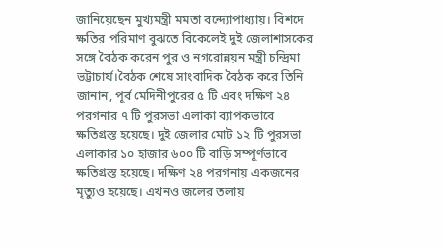জানিয়েছেন মুখ্যমন্ত্রী মমতা বন্দ্যোপাধ্যায়। বিশদে ক্ষতির পরিমাণ বুঝতে বিকেলেই দুই জেলাশাসকের সঙ্গে বৈঠক করেন পুর ও নগরোন্নয়ন মন্ত্রী চন্দ্রিমা ভট্টাচার্য।বৈঠক শেষে সাংবাদিক বৈঠক করে তিনি জানান, পূর্ব মেদিনীপুরের ৫ টি এবং দক্ষিণ ২৪ পরগনার ৭ টি পুরসভা এলাকা ব্যাপকভাবে ক্ষতিগ্রস্ত হয়েছে। দুই জেলার মোট ১২ টি পুরসভা এলাকার ১০ হাজার ৬০০ টি বাড়ি সম্পূর্ণভাবে ক্ষতিগ্রস্ত হয়েছে। দক্ষিণ ২৪ পরগনায় একজনের মৃত্যুও হয়েছে। এখনও জলের তলায়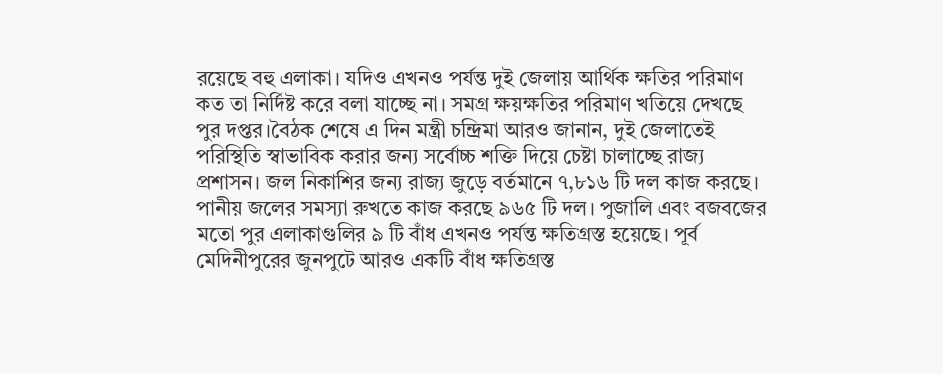রয়েছে বহু এলাকা। যদিও এখনও পর্যন্ত দুই জেলায় আর্থিক ক্ষতির পরিমাণ কত তা নির্দিষ্ট করে বলা যাচ্ছে না। সমগ্র ক্ষয়ক্ষতির পরিমাণ খতিয়ে দেখছে পুর দপ্তর।বৈঠক শেষে এ দিন মন্ত্রী চন্দ্রিমা আরও জানান, দুই জেলাতেই পরিস্থিতি স্বাভাবিক করার জন্য সর্বোচ্চ শক্তি দিয়ে চেষ্টা চালাচ্ছে রাজ্য প্রশাসন। জল নিকাশির জন্য রাজ্য জুড়ে বর্তমানে ৭,৮১৬ টি দল কাজ করছে। পানীয় জলের সমস্যা রুখতে কাজ করছে ৯৬৫ টি দল। পুজালি এবং বজবজের মতো পুর এলাকাগুলির ৯ টি বাঁধ এখনও পর্যন্ত ক্ষতিগ্রস্ত হয়েছে। পূর্ব মেদিনীপুরের জুনপুটে আরও একটি বাঁধ ক্ষতিগ্রস্ত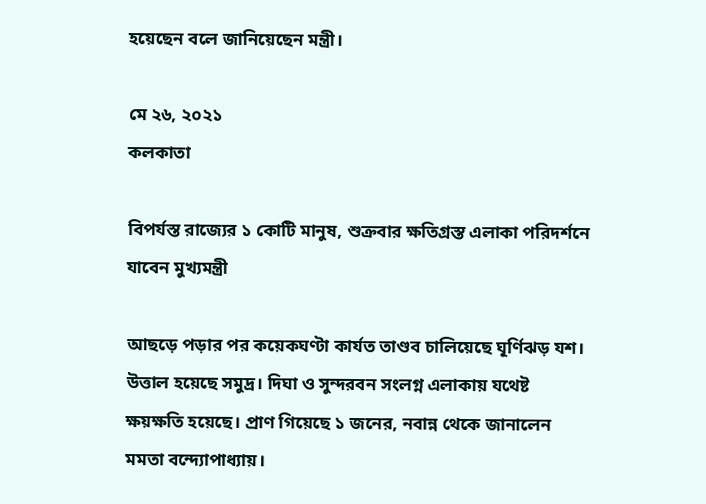হয়েছেন বলে জানিয়েছেন মন্ত্রী।

মে ২৬, ২০২১
কলকাতা

বিপর্যস্ত রাজ্যের ১ কোটি মানুষ, শুক্রবার ক্ষতিগ্রস্ত এলাকা পরিদর্শনে যাবেন মুখ্যমন্ত্রী

আছড়ে পড়ার পর কয়েকঘণ্টা কার্যত তাণ্ডব চালিয়েছে ঘূর্ণিঝড় যশ। উত্তাল হয়েছে সমুদ্র। দিঘা ও সুন্দরবন সংলগ্ন এলাকায় যথেষ্ট ক্ষয়ক্ষতি হয়েছে। প্রাণ গিয়েছে ১ জনের, নবান্ন থেকে জানালেন মমতা বন্দ্যোপাধ্যায়।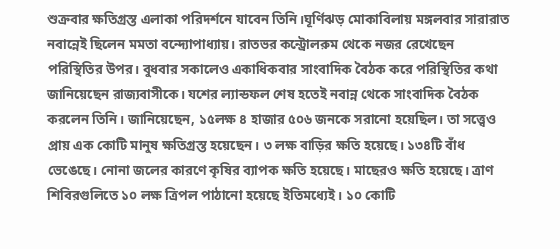শুক্রবার ক্ষতিগ্রস্ত এলাকা পরিদর্শনে যাবেন তিনি।ঘূর্ণিঝড় মোকাবিলায় মঙ্গলবার সারারাত নবান্নেই ছিলেন মমতা বন্দ্যোপাধ্যায়। রাতভর কন্ট্রোলরুম থেকে নজর রেখেছেন পরিস্থিতির উপর। বুধবার সকালেও একাধিকবার সাংবাদিক বৈঠক করে পরিস্থিতির কথা জানিয়েছেন রাজ্যবাসীকে। যশের ল্যান্ডফল শেষ হতেই নবান্ন থেকে সাংবাদিক বৈঠক করলেন তিনি। জানিয়েছেন, ১৫লক্ষ ৪ হাজার ৫০৬ জনকে সরানো হয়েছিল। তা সত্ত্বেও প্রায় এক কোটি মানুষ ক্ষতিগ্রস্ত হয়েছেন। ৩ লক্ষ বাড়ির ক্ষতি হয়েছে। ১৩৪টি বাঁধ ভেঙেছে। নোনা জলের কারণে কৃষির ব্যাপক ক্ষতি হয়েছে। মাছেরও ক্ষতি হয়েছে। ত্রাণ শিবিরগুলিতে ১০ লক্ষ ত্রিপল পাঠানো হয়েছে ইতিমধ্যেই। ১০ কোটি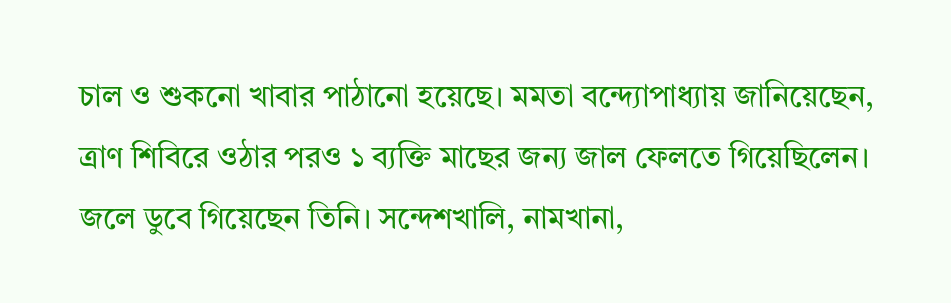চাল ও শুকনো খাবার পাঠানো হয়েছে। মমতা বন্দ্যোপাধ্যায় জানিয়েছেন, ত্রাণ শিবিরে ওঠার পরও ১ ব্যক্তি মাছের জন্য জাল ফেলতে গিয়েছিলেন। জলে ডুবে গিয়েছেন তিনি। সন্দেশখালি, নামখানা,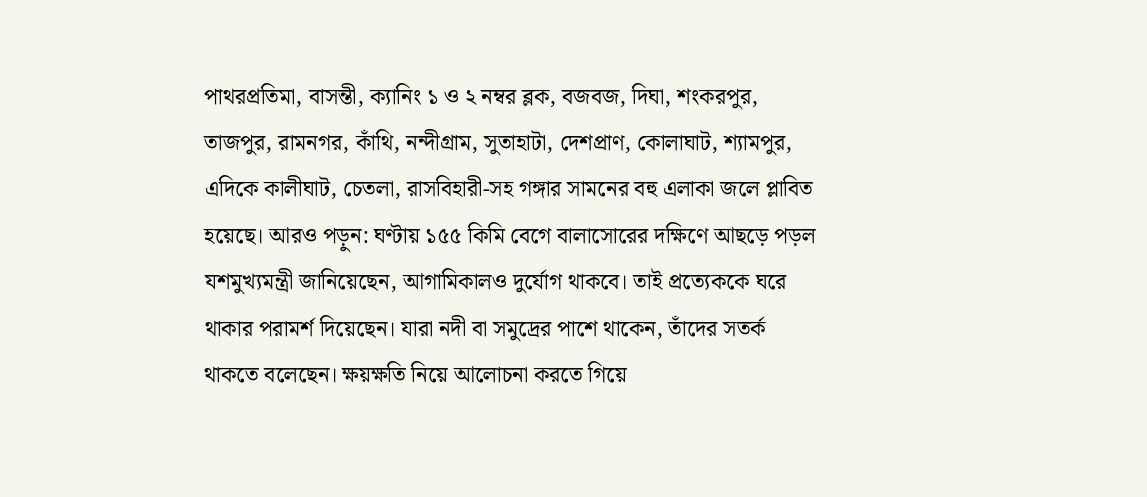পাথরপ্রতিমা, বাসন্তী, ক্যানিং ১ ও ২ নম্বর ব্লক, বজবজ, দিঘা, শংকরপুর, তাজপুর, রামনগর, কাঁথি, নন্দীগ্রাম, সুতাহাটা, দেশপ্রাণ, কোলাঘাট, শ্যামপুর, এদিকে কালীঘাট, চেতলা, রাসবিহারী-সহ গঙ্গার সামনের বহু এলাকা জলে প্লাবিত হয়েছে। আরও পড়ুন: ঘণ্টায় ১৫৫ কিমি বেগে বালাসোরের দক্ষিণে আছড়ে পড়ল যশমুখ্যমন্ত্রী জানিয়েছেন, আগামিকালও দুর্যোগ থাকবে। তাই প্রত্যেককে ঘরে থাকার পরামর্শ দিয়েছেন। যারা নদী বা সমুদ্রের পাশে থাকেন, তাঁদের সতর্ক থাকতে বলেছেন। ক্ষয়ক্ষতি নিয়ে আলোচনা করতে গিয়ে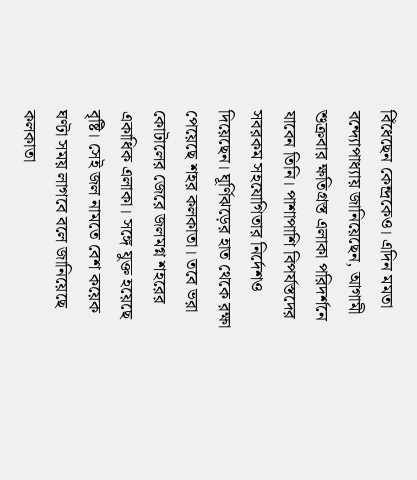বিঁধেছেন কেন্দ্রকেও। এদিন মমতা বন্দ্যোপাধ্যায় জানিয়েছেন, আগামী শুক্রবার ক্ষতিগ্রস্ত এলাকা পরিদর্শনে যাবেন তিনি। পাশাপাশি বিপর্যস্তদের সবরকম সহযোগিতার নির্দেশও দিয়েছেন। ঘূর্ণিঝড়ের হাত থেকে রক্ষা পেয়েছে শহর কলকাতা। তবে ভরা কোটালের জেরে জলমগ্ন শহরের একাধিক এলাকা। সঙ্গে যুক্ত হয়েছে বৃষ্টি। সেই জল নামতে বেশ কয়েক ঘণ্টা সময় লাগবে বলে জানিয়েছে কলকাতা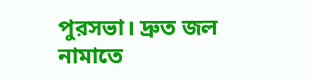পুরসভা। দ্রুত জল নামাতে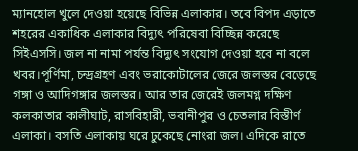ম্যানহোল খুলে দেওয়া হয়েছে বিভিন্ন এলাকার। তবে বিপদ এড়াতে শহরের একাধিক এলাকার বিদ্যুৎ পরিষেবা বিচ্ছিন্ন করেছে সিইএসসি। জল না নামা পর্যন্ত বিদ্যুৎ সংযোগ দেওয়া হবে না বলে খবর।পূর্ণিমা, চন্দ্রগ্রহণ এবং ভরাকোটালের জেরে জলস্তর বেড়েছে গঙ্গা ও আদিগঙ্গার জলস্তর। আর তার জেরেই জলমগ্ন দক্ষিণ কলকাতার কালীঘাট, রাসবিহারী, ভবানীপুর ও চেতলার বিস্তীর্ণ এলাকা। বসতি এলাকায় ঘরে ঢুকেছে নোংরা জল। এদিকে রাতে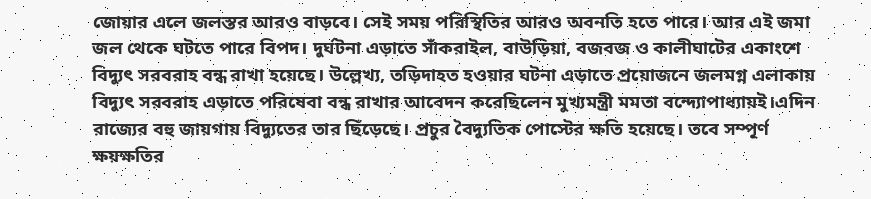জোয়ার এলে জলস্তর আরও বাড়বে। সেই সময় পরিস্থিতির আরও অবনতি হতে পারে। আর এই জমা জল থেকে ঘটতে পারে বিপদ। দুর্ঘটনা এড়াতে সাঁকরাইল, বাউড়িয়া, বজবজ ও কালীঘাটের একাংশে বিদ্যুৎ সরবরাহ বন্ধ রাখা হয়েছে। উল্লেখ্য, তড়িদাহত হওয়ার ঘটনা এড়াতে প্রয়োজনে জলমগ্ন এলাকায় বিদ্যুৎ সরবরাহ এড়াতে পরিষেবা বন্ধ রাখার আবেদন করেছিলেন মুখ্যমন্ত্রী মমতা বন্দ্যোপাধ্যায়ই।এদিন রাজ্যের বহু জায়গায় বিদ্যুতের তার ছিঁড়েছে। প্রচুর বৈদ্যুতিক পোস্টের ক্ষতি হয়েছে। তবে সম্পূর্ণ ক্ষয়ক্ষতির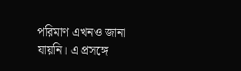পরিমাণ এখনও জানা যায়নি। এ প্রসঙ্গে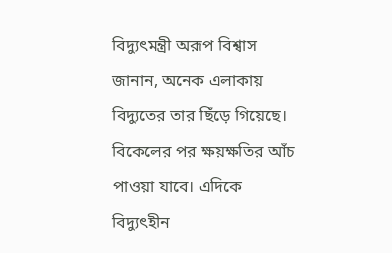বিদ্যুৎমন্ত্রী অরূপ বিশ্বাস জানান, অনেক এলাকায় বিদ্যুতের তার ছিঁড়ে গিয়েছে। বিকেলের পর ক্ষয়ক্ষতির আঁচ পাওয়া যাবে। এদিকে বিদ্যুৎহীন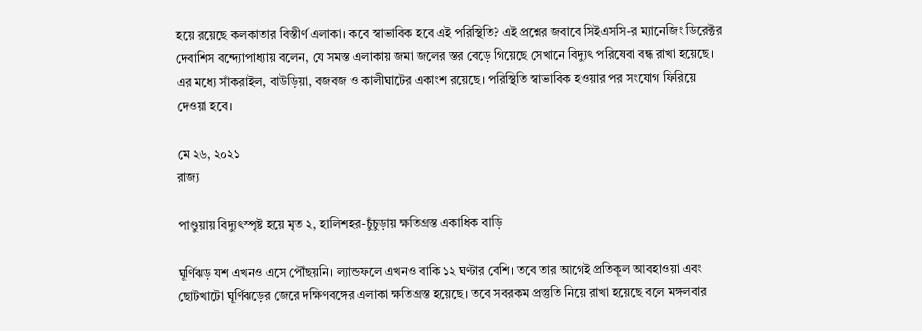হয়ে রয়েছে কলকাতার বিস্তীর্ণ এলাকা। কবে স্বাভাবিক হবে এই পরিস্থিতি? এই প্রশ্নের জবাবে সিইএসসি-র ম্যানেজিং ডিরেক্টর দেবাশিস বন্দ্যোপাধ্যায় বলেন, যে সমস্ত এলাকায় জমা জলের স্তর বেড়ে গিয়েছে সেখানে বিদ্যুৎ পরিষেবা বন্ধ রাখা হয়েছে। এর মধ্যে সাঁকরাইল, বাউড়িয়া, বজবজ ও কালীঘাটের একাংশ রয়েছে। পরিস্থিতি স্বাভাবিক হওয়ার পর সংযোগ ফিরিয়ে দেওয়া হবে।

মে ২৬, ২০২১
রাজ্য

পাণ্ডুয়ায় বিদ্যুৎস্পৃষ্ট হয়ে মৃত ২, হালিশহর-চুঁচুড়ায় ক্ষতিগ্রস্ত একাধিক বাড়ি

ঘূর্ণিঝড় যশ এখনও এসে পৌঁছয়নি। ল্যান্ডফলে এখনও বাকি ১২ ঘণ্টার বেশি। তবে তার আগেই প্রতিকূল আবহাওয়া এবং ছোটখাটো ঘূর্ণিঝড়ের জেরে দক্ষিণবঙ্গের এলাকা ক্ষতিগ্রস্ত হয়েছে। তবে সবরকম প্রস্তুতি নিয়ে রাখা হয়েছে বলে মঙ্গলবার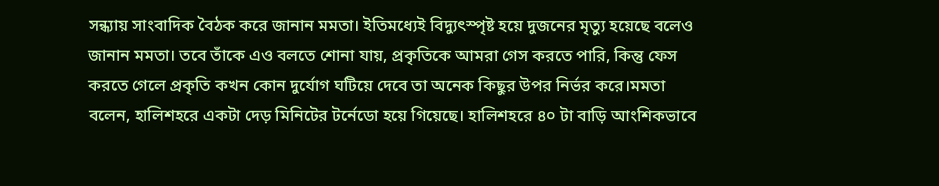সন্ধ্যায় সাংবাদিক বৈঠক করে জানান মমতা। ইতিমধ্যেই বিদ্যুৎস্পৃষ্ট হয়ে দুজনের মৃত্যু হয়েছে বলেও জানান মমতা। তবে তাঁকে এও বলতে শোনা যায়, প্রকৃতিকে আমরা গেস করতে পারি, কিন্তু ফেস করতে গেলে প্রকৃতি কখন কোন দুর্যোগ ঘটিয়ে দেবে তা অনেক কিছুর উপর নির্ভর করে।মমতা বলেন, হালিশহরে একটা দেড় মিনিটের টর্নেডো হয়ে গিয়েছে। হালিশহরে ৪০ টা বাড়ি আংশিকভাবে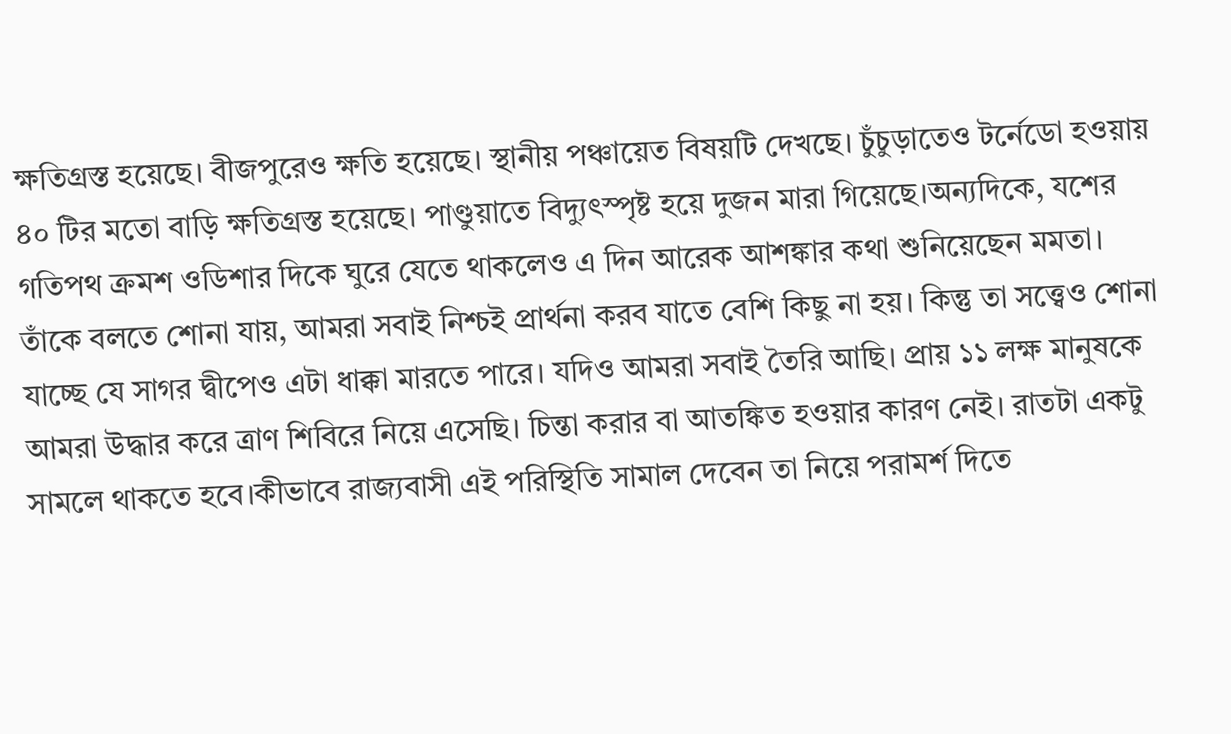ক্ষতিগ্রস্ত হয়েছে। বীজপুরেও ক্ষতি হয়েছে। স্থানীয় পঞ্চায়েত বিষয়টি দেখছে। চুঁচুড়াতেও টর্নেডো হওয়ায় ৪০ টির মতো বাড়ি ক্ষতিগ্রস্ত হয়েছে। পাণ্ডুয়াতে বিদ্যুৎস্পৃষ্ট হয়ে দুজন মারা গিয়েছে।অন্যদিকে, যশের গতিপথ ক্রমশ ওডিশার দিকে ঘুরে যেতে থাকলেও এ দিন আরেক আশঙ্কার কথা শুনিয়েছেন মমতা। তাঁকে বলতে শোনা যায়, আমরা সবাই নিশ্চই প্রার্থনা করব যাতে বেশি কিছু না হয়। কিন্তু তা সত্ত্বেও শোনা যাচ্ছে যে সাগর দ্বীপেও এটা ধাক্কা মারতে পারে। যদিও আমরা সবাই তৈরি আছি। প্রায় ১১ লক্ষ মানুষকে আমরা উদ্ধার করে ত্রাণ শিবিরে নিয়ে এসেছি। চিন্তা করার বা আতঙ্কিত হওয়ার কারণ নেই। রাতটা একটু সামলে থাকতে হবে।কীভাবে রাজ্যবাসী এই পরিস্থিতি সামাল দেবেন তা নিয়ে পরামর্শ দিতে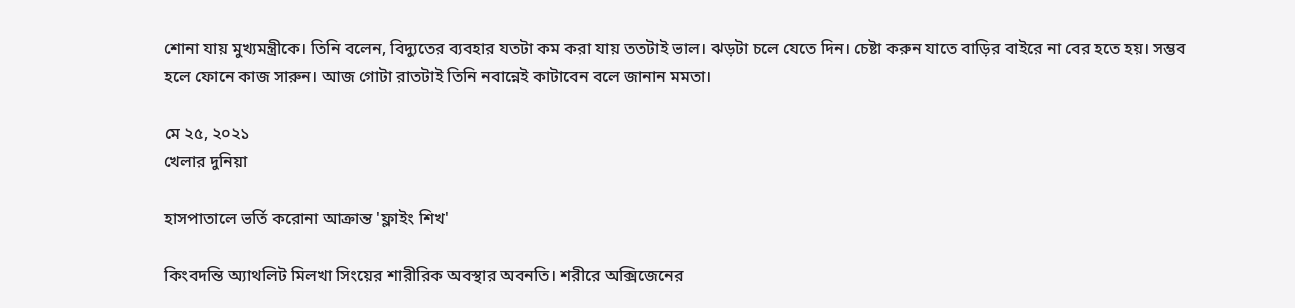শোনা যায় মুখ্যমন্ত্রীকে। তিনি বলেন, বিদ্যুতের ব্যবহার যতটা কম করা যায় ততটাই ভাল। ঝড়টা চলে যেতে দিন। চেষ্টা করুন যাতে বাড়ির বাইরে না বের হতে হয়। সম্ভব হলে ফোনে কাজ সারুন। আজ গোটা রাতটাই তিনি নবান্নেই কাটাবেন বলে জানান মমতা।

মে ২৫, ২০২১
খেলার দুনিয়া

হাসপাতালে ভর্তি করোনা আক্রান্ত 'ফ্লাইং শিখ'

কিংবদন্তি অ্যাথলিট মিলখা সিংয়ের শারীরিক অবস্থার অবনতি। শরীরে অক্সিজেনের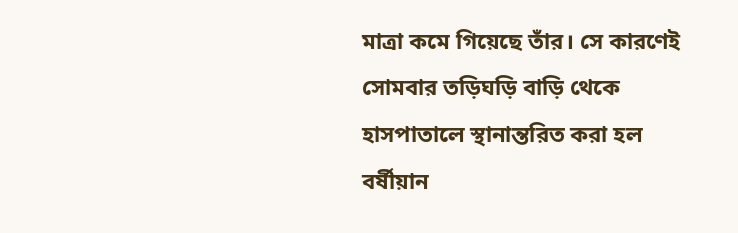মাত্রা কমে গিয়েছে তাঁর। সে কারণেই সোমবার তড়িঘড়ি বাড়ি থেকে হাসপাতালে স্থানান্তরিত করা হল বর্ষীয়ান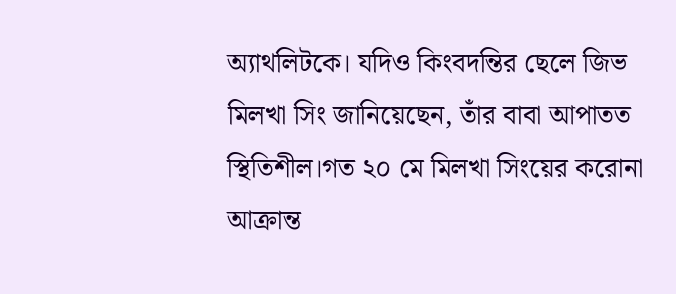অ্যাথলিটকে। যদিও কিংবদন্তির ছেলে জিভ মিলখা সিং জানিয়েছেন, তাঁর বাবা আপাতত স্থিতিশীল।গত ২০ মে মিলখা সিংয়ের করোনা আক্রান্ত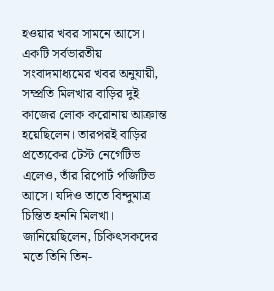হওয়ার খবর সামনে আসে। একটি সর্বভারতীয় সংবাদমাধ্যমের খবর অনুযায়ী, সম্প্রতি মিলখার বাড়ির দুই কাজের লোক করোনায় আক্রান্ত হয়েছিলেন। তারপরই বাড়ির প্রত্যেকের টেস্ট নেগেটিভ এলেও, তাঁর রিপোর্ট পজিটিভ আসে। যদিও তাতে বিন্দুমাত্র চিন্তিত হননি মিলখা। জানিয়েছিলেন, চিকিৎসকদের মতে তিনি তিন-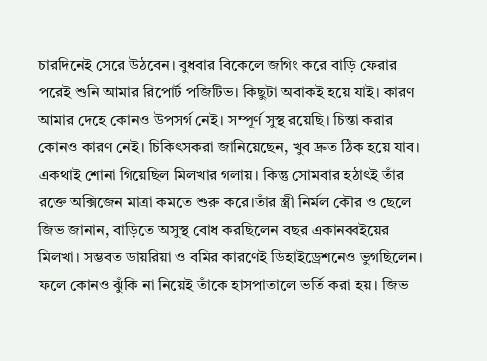চারদিনেই সেরে উঠবেন। বুধবার বিকেলে জগিং করে বাড়ি ফেরার পরেই শুনি আমার রিপোর্ট পজিটিভ। কিছুটা অবাকই হয়ে যাই। কারণ আমার দেহে কোনও উপসর্গ নেই। সম্পূর্ণ সুস্থ রয়েছি। চিন্তা করার কোনও কারণ নেই। চিকিৎসকরা জানিয়েছেন, খুব দ্রুত ঠিক হয়ে যাব। একথাই শোনা গিয়েছিল মিলখার গলায়। কিন্তু সোমবার হঠাৎই তাঁর রক্তে অক্সিজেন মাত্রা কমতে শুরু করে।তাঁর স্ত্রী নির্মল কৌর ও ছেলে জিভ জানান, বাড়িতে অসুস্থ বোধ করছিলেন বছর একানব্বইয়ের মিলখা। সম্ভবত ডায়রিয়া ও বমির কারণেই ডিহাইড্রেশনেও ভুগছিলেন। ফলে কোনও ঝুঁকি না নিয়েই তাঁকে হাসপাতালে ভর্তি করা হয়। জিভ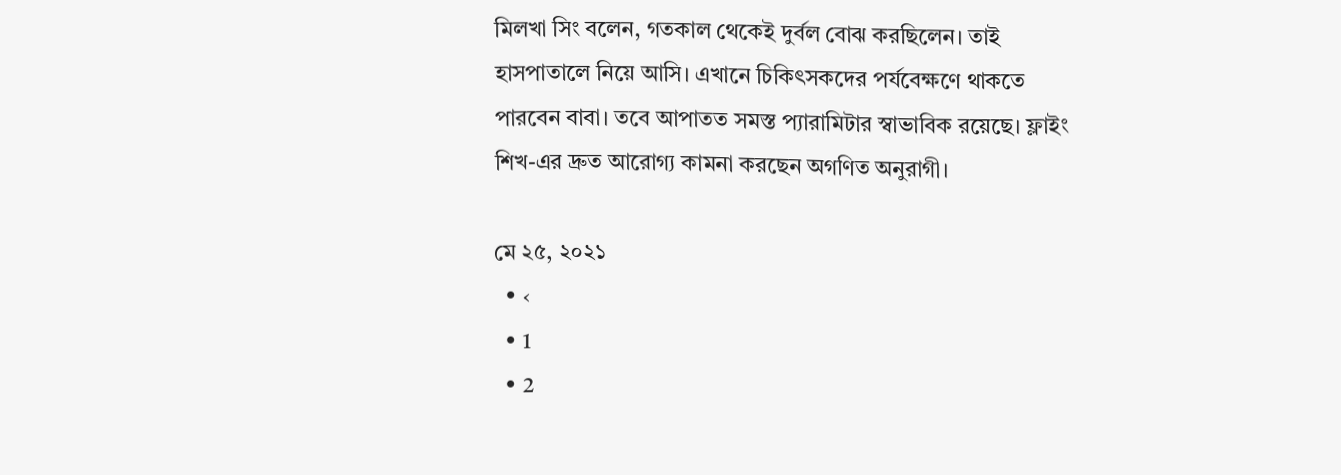মিলখা সিং বলেন, গতকাল থেকেই দুর্বল বোঝ করছিলেন। তাই হাসপাতালে নিয়ে আসি। এখানে চিকিৎসকদের পর্যবেক্ষণে থাকতে পারবেন বাবা। তবে আপাতত সমস্ত প্যারামিটার স্বাভাবিক রয়েছে। ফ্লাইং শিখ-এর দ্রুত আরোগ্য কামনা করছেন অগণিত অনুরাগী।

মে ২৫, ২০২১
  • ‹
  • 1
  • 2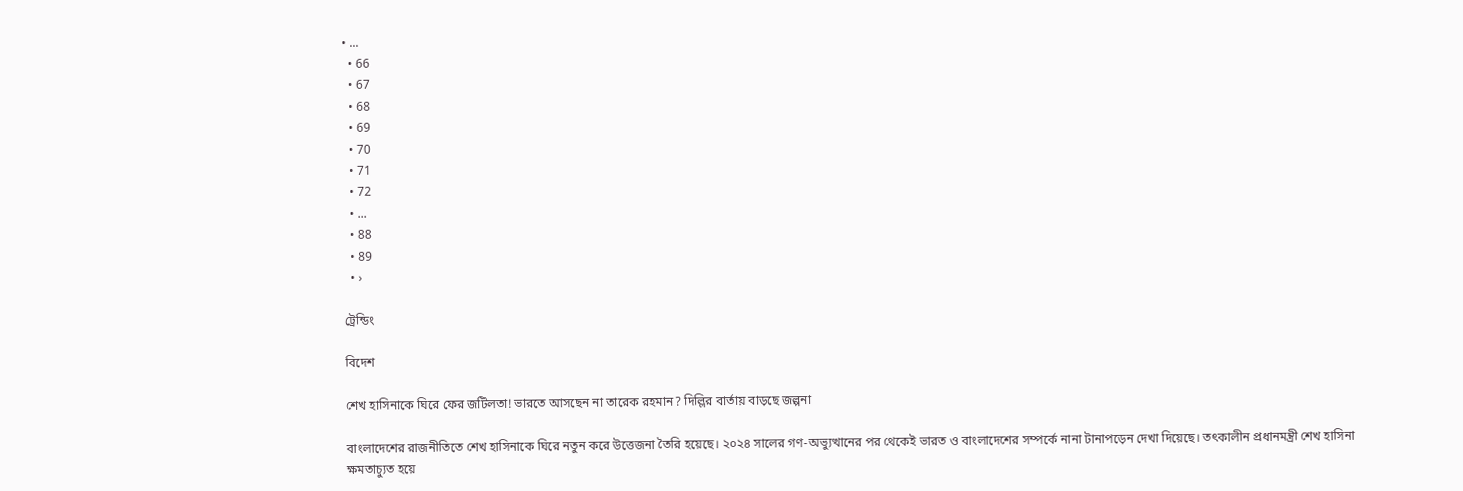• ...
  • 66
  • 67
  • 68
  • 69
  • 70
  • 71
  • 72
  • ...
  • 88
  • 89
  • ›

ট্রেন্ডিং

বিদেশ

শেখ হাসিনাকে ঘিরে ফের জটিলতা! ভারতে আসছেন না তারেক রহমান? দিল্লির বার্তায় বাড়ছে জল্পনা

বাংলাদেশের রাজনীতিতে শেখ হাসিনাকে ঘিরে নতুন করে উত্তেজনা তৈরি হয়েছে। ২০২৪ সালের গণ-অভ্যুত্থানের পর থেকেই ভারত ও বাংলাদেশের সম্পর্কে নানা টানাপড়েন দেখা দিয়েছে। তৎকালীন প্রধানমন্ত্রী শেখ হাসিনা ক্ষমতাচ্যুত হয়ে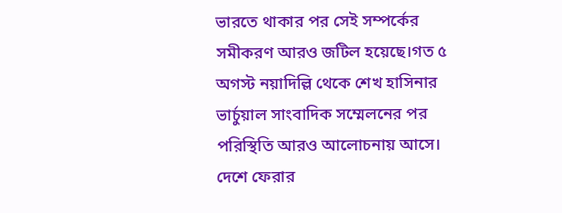ভারতে থাকার পর সেই সম্পর্কের সমীকরণ আরও জটিল হয়েছে।গত ৫ অগস্ট নয়াদিল্লি থেকে শেখ হাসিনার ভার্চুয়াল সাংবাদিক সম্মেলনের পর পরিস্থিতি আরও আলোচনায় আসে। দেশে ফেরার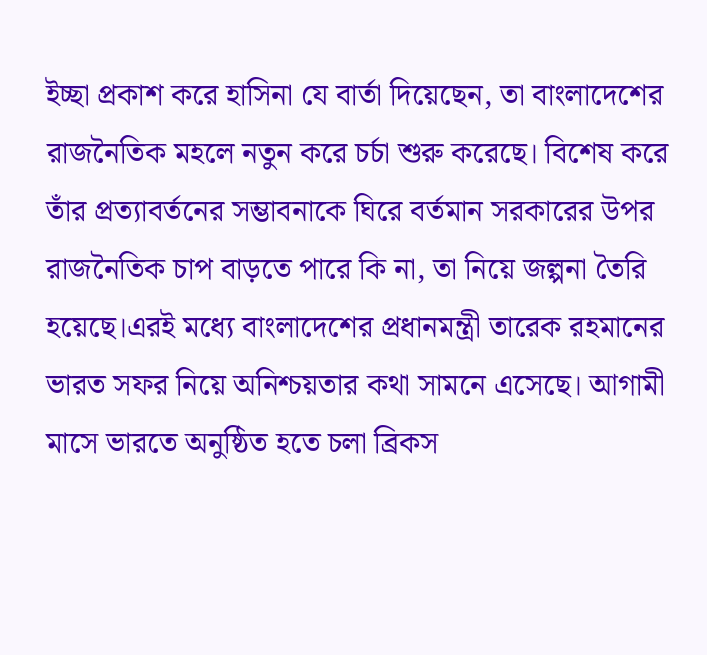ইচ্ছা প্রকাশ করে হাসিনা যে বার্তা দিয়েছেন, তা বাংলাদেশের রাজনৈতিক মহলে নতুন করে চর্চা শুরু করেছে। বিশেষ করে তাঁর প্রত্যাবর্তনের সম্ভাবনাকে ঘিরে বর্তমান সরকারের উপর রাজনৈতিক চাপ বাড়তে পারে কি না, তা নিয়ে জল্পনা তৈরি হয়েছে।এরই মধ্যে বাংলাদেশের প্রধানমন্ত্রী তারেক রহমানের ভারত সফর নিয়ে অনিশ্চয়তার কথা সামনে এসেছে। আগামী মাসে ভারতে অনুষ্ঠিত হতে চলা ব্রিকস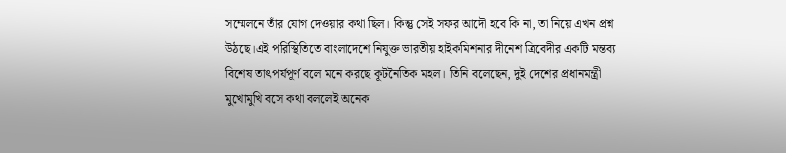সম্মেলনে তাঁর যোগ দেওয়ার কথা ছিল। কিন্তু সেই সফর আদৌ হবে কি না, তা নিয়ে এখন প্রশ্ন উঠছে।এই পরিস্থিতিতে বাংলাদেশে নিযুক্ত ভারতীয় হাইকমিশনার দীনেশ ত্রিবেদীর একটি মন্তব্য বিশেষ তাৎপর্যপূর্ণ বলে মনে করছে কূটনৈতিক মহল। তিনি বলেছেন, দুই দেশের প্রধানমন্ত্রী মুখোমুখি বসে কথা বললেই অনেক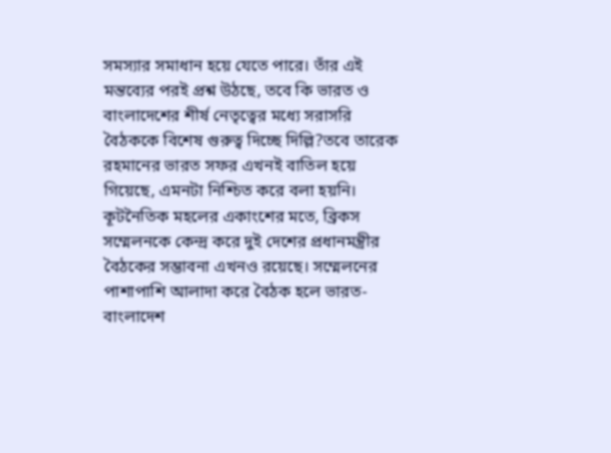সমস্যার সমাধান হয়ে যেতে পারে। তাঁর এই মন্তব্যের পরই প্রশ্ন উঠছে, তবে কি ভারত ও বাংলাদেশের শীর্ষ নেতৃত্বের মধ্যে সরাসরি বৈঠককে বিশেষ গুরুত্ব দিচ্ছে দিল্লি?তবে তারেক রহমানের ভারত সফর এখনই বাতিল হয়ে গিয়েছে, এমনটা নিশ্চিত করে বলা হয়নি। কূটনৈতিক মহলের একাংশের মতে, ব্রিকস সম্মেলনকে কেন্দ্র করে দুই দেশের প্রধানমন্ত্রীর বৈঠকের সম্ভাবনা এখনও রয়েছে। সম্মেলনের পাশাপাশি আলাদা করে বৈঠক হলে ভারত-বাংলাদেশ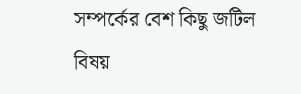সম্পর্কের বেশ কিছু জটিল বিষয়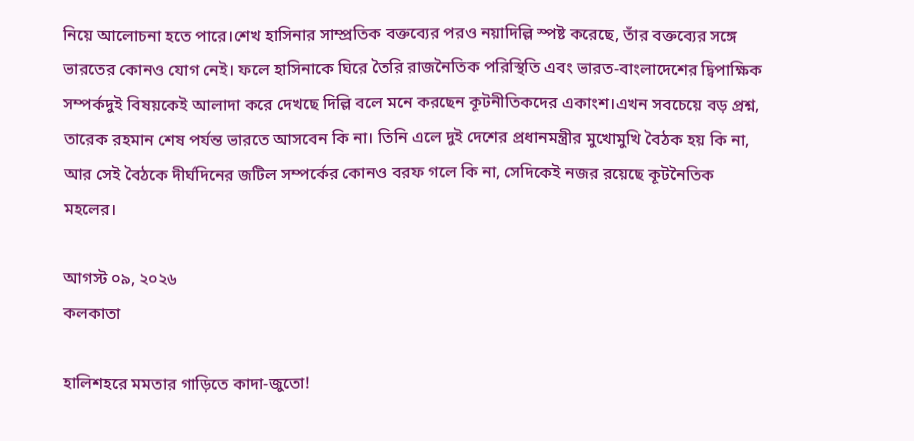নিয়ে আলোচনা হতে পারে।শেখ হাসিনার সাম্প্রতিক বক্তব্যের পরও নয়াদিল্লি স্পষ্ট করেছে, তাঁর বক্তব্যের সঙ্গে ভারতের কোনও যোগ নেই। ফলে হাসিনাকে ঘিরে তৈরি রাজনৈতিক পরিস্থিতি এবং ভারত-বাংলাদেশের দ্বিপাক্ষিক সম্পর্কদুই বিষয়কেই আলাদা করে দেখছে দিল্লি বলে মনে করছেন কূটনীতিকদের একাংশ।এখন সবচেয়ে বড় প্রশ্ন, তারেক রহমান শেষ পর্যন্ত ভারতে আসবেন কি না। তিনি এলে দুই দেশের প্রধানমন্ত্রীর মুখোমুখি বৈঠক হয় কি না, আর সেই বৈঠকে দীর্ঘদিনের জটিল সম্পর্কের কোনও বরফ গলে কি না, সেদিকেই নজর রয়েছে কূটনৈতিক মহলের।

আগস্ট ০৯, ২০২৬
কলকাতা

হালিশহরে মমতার গাড়িতে কাদা-জুতো!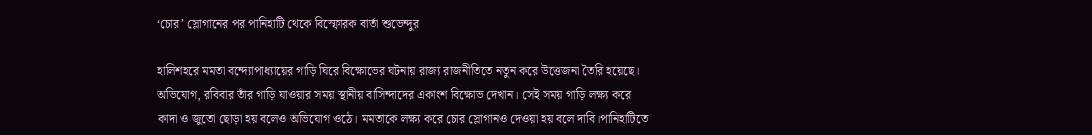‘চোর’ স্লোগানের পর পানিহাটি থেকে বিস্ফোরক বার্তা শুভেন্দুর

হালিশহরে মমতা বন্দ্যোপাধ্যায়ের গাড়ি ঘিরে বিক্ষোভের ঘটনায় রাজ্য রাজনীতিতে নতুন করে উত্তেজনা তৈরি হয়েছে। অভিযোগ, রবিবার তাঁর গাড়ি যাওয়ার সময় স্থানীয় বাসিন্দাদের একাংশ বিক্ষোভ দেখান। সেই সময় গাড়ি লক্ষ্য করে কাদা ও জুতো ছোড়া হয় বলেও অভিযোগ ওঠে। মমতাকে লক্ষ্য করে চোর স্লোগানও দেওয়া হয় বলে দাবি।পানিহাটিতে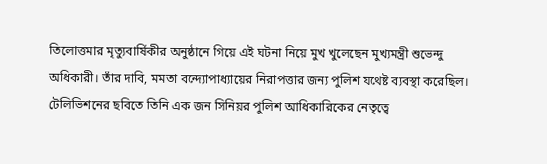তিলোত্তমার মৃত্যুবার্ষিকীর অনুষ্ঠানে গিয়ে এই ঘটনা নিয়ে মুখ খুলেছেন মুখ্যমন্ত্রী শুভেন্দু অধিকারী। তাঁর দাবি, মমতা বন্দ্যোপাধ্যায়ের নিরাপত্তার জন্য পুলিশ যথেষ্ট ব্যবস্থা করেছিল। টেলিভিশনের ছবিতে তিনি এক জন সিনিয়র পুলিশ আধিকারিকের নেতৃত্বে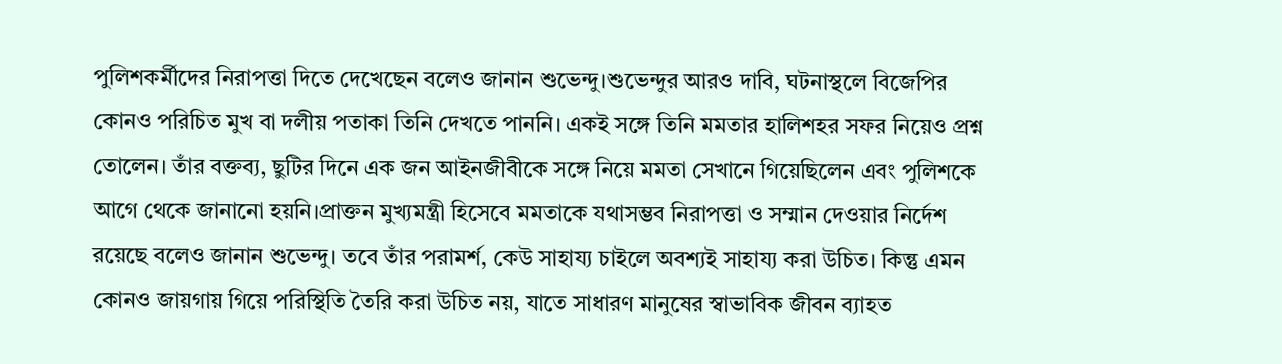পুলিশকর্মীদের নিরাপত্তা দিতে দেখেছেন বলেও জানান শুভেন্দু।শুভেন্দুর আরও দাবি, ঘটনাস্থলে বিজেপির কোনও পরিচিত মুখ বা দলীয় পতাকা তিনি দেখতে পাননি। একই সঙ্গে তিনি মমতার হালিশহর সফর নিয়েও প্রশ্ন তোলেন। তাঁর বক্তব্য, ছুটির দিনে এক জন আইনজীবীকে সঙ্গে নিয়ে মমতা সেখানে গিয়েছিলেন এবং পুলিশকে আগে থেকে জানানো হয়নি।প্রাক্তন মুখ্যমন্ত্রী হিসেবে মমতাকে যথাসম্ভব নিরাপত্তা ও সম্মান দেওয়ার নির্দেশ রয়েছে বলেও জানান শুভেন্দু। তবে তাঁর পরামর্শ, কেউ সাহায্য চাইলে অবশ্যই সাহায্য করা উচিত। কিন্তু এমন কোনও জায়গায় গিয়ে পরিস্থিতি তৈরি করা উচিত নয়, যাতে সাধারণ মানুষের স্বাভাবিক জীবন ব্যাহত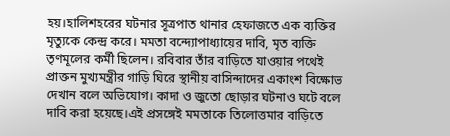হয়।হালিশহরের ঘটনার সূত্রপাত থানার হেফাজতে এক ব্যক্তির মৃত্যুকে কেন্দ্র করে। মমতা বন্দ্যোপাধ্যায়ের দাবি, মৃত ব্যক্তি তৃণমূলের কর্মী ছিলেন। রবিবার তাঁর বাড়িতে যাওয়ার পথেই প্রাক্তন মুখ্যমন্ত্রীর গাড়ি ঘিরে স্থানীয় বাসিন্দাদের একাংশ বিক্ষোভ দেখান বলে অভিযোগ। কাদা ও জুতো ছোড়ার ঘটনাও ঘটে বলে দাবি করা হয়েছে।এই প্রসঙ্গেই মমতাকে তিলোত্তমার বাড়িতে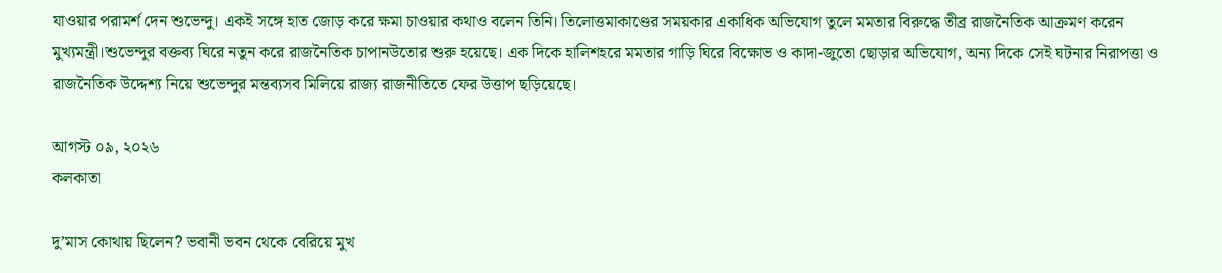যাওয়ার পরামর্শ দেন শুভেন্দু। একই সঙ্গে হাত জোড় করে ক্ষমা চাওয়ার কথাও বলেন তিনি। তিলোত্তমাকাণ্ডের সময়কার একাধিক অভিযোগ তুলে মমতার বিরুদ্ধে তীব্র রাজনৈতিক আক্রমণ করেন মুখ্যমন্ত্রী।শুভেন্দুর বক্তব্য ঘিরে নতুন করে রাজনৈতিক চাপানউতোর শুরু হয়েছে। এক দিকে হালিশহরে মমতার গাড়ি ঘিরে বিক্ষোভ ও কাদা-জুতো ছোড়ার অভিযোগ, অন্য দিকে সেই ঘটনার নিরাপত্তা ও রাজনৈতিক উদ্দেশ্য নিয়ে শুভেন্দুর মন্তব্যসব মিলিয়ে রাজ্য রাজনীতিতে ফের উত্তাপ ছড়িয়েছে।

আগস্ট ০৯, ২০২৬
কলকাতা

দু’মাস কোথায় ছিলেন? ভবানী ভবন থেকে বেরিয়ে মুখ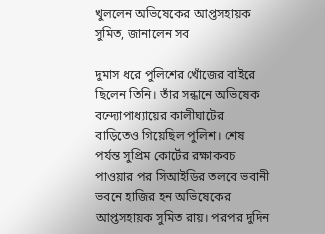খুললেন অভিষেকের আপ্তসহায়ক সুমিত, জানালেন সব

দুমাস ধরে পুলিশের খোঁজের বাইরে ছিলেন তিনি। তাঁর সন্ধানে অভিষেক বন্দ্যোপাধ্যায়ের কালীঘাটের বাড়িতেও গিয়েছিল পুলিশ। শেষ পর্যন্ত সুপ্রিম কোর্টের রক্ষাকবচ পাওয়ার পর সিআইডির তলবে ভবানী ভবনে হাজির হন অভিষেকের আপ্তসহায়ক সুমিত রায়। পরপর দুদিন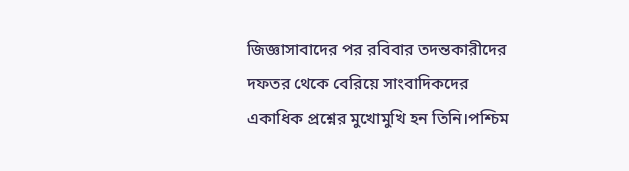জিজ্ঞাসাবাদের পর রবিবার তদন্তকারীদের দফতর থেকে বেরিয়ে সাংবাদিকদের একাধিক প্রশ্নের মুখোমুখি হন তিনি।পশ্চিম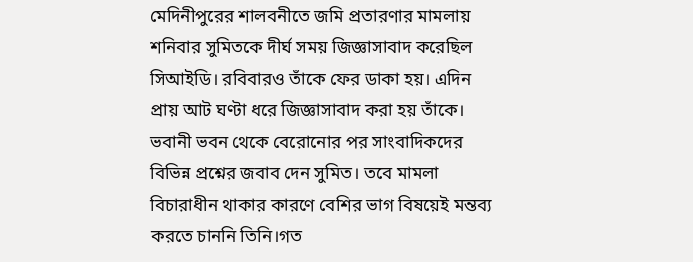মেদিনীপুরের শালবনীতে জমি প্রতারণার মামলায় শনিবার সুমিতকে দীর্ঘ সময় জিজ্ঞাসাবাদ করেছিল সিআইডি। রবিবারও তাঁকে ফের ডাকা হয়। এদিন প্রায় আট ঘণ্টা ধরে জিজ্ঞাসাবাদ করা হয় তাঁকে। ভবানী ভবন থেকে বেরোনোর পর সাংবাদিকদের বিভিন্ন প্রশ্নের জবাব দেন সুমিত। তবে মামলা বিচারাধীন থাকার কারণে বেশির ভাগ বিষয়েই মন্তব্য করতে চাননি তিনি।গত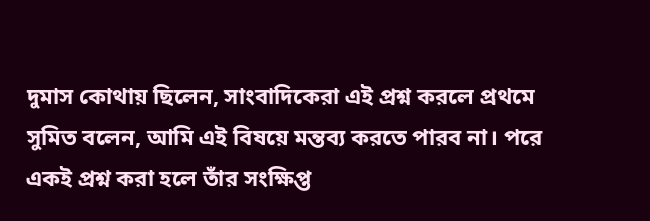দুমাস কোথায় ছিলেন, সাংবাদিকেরা এই প্রশ্ন করলে প্রথমে সুমিত বলেন, আমি এই বিষয়ে মন্তব্য করতে পারব না। পরে একই প্রশ্ন করা হলে তাঁর সংক্ষিপ্ত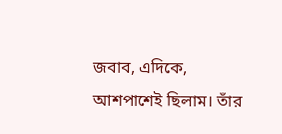জবাব, এদিকে, আশপাশেই ছিলাম। তাঁর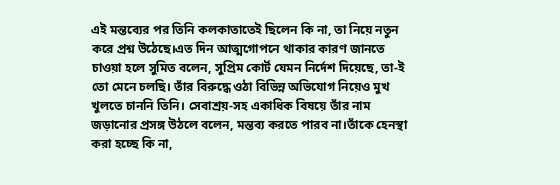এই মন্তব্যের পর তিনি কলকাতাতেই ছিলেন কি না, তা নিয়ে নতুন করে প্রশ্ন উঠেছে।এত দিন আত্মগোপনে থাকার কারণ জানতে চাওয়া হলে সুমিত বলেন, সুপ্রিম কোর্ট যেমন নির্দেশ দিয়েছে, তা-ই তো মেনে চলছি। তাঁর বিরুদ্ধে ওঠা বিভিন্ন অভিযোগ নিয়েও মুখ খুলতে চাননি তিনি। সেবাশ্রয়-সহ একাধিক বিষয়ে তাঁর নাম জড়ানোর প্রসঙ্গ উঠলে বলেন, মন্তব্য করতে পারব না।তাঁকে হেনস্থা করা হচ্ছে কি না,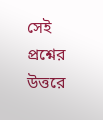সেই প্রশ্নের উত্তরে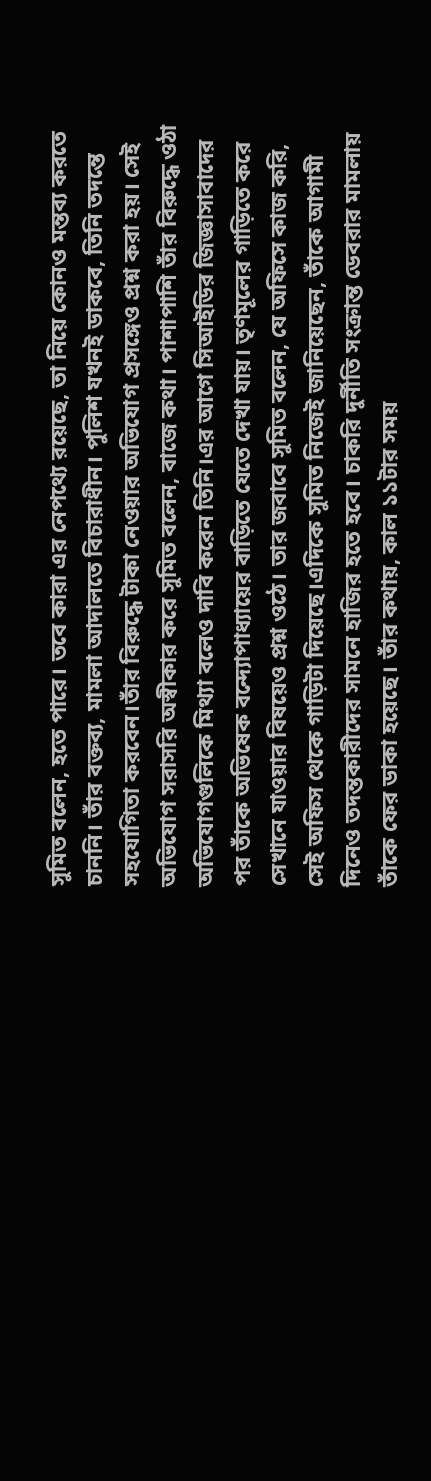সুমিত বলেন, হতে পারে। তবে কারা এর নেপথ্যে রয়েছে, তা নিয়ে কোনও মন্তব্য করতে চাননি। তাঁর বক্তব্য, মামলা আদালতে বিচারাধীন। পুলিশ যখনই ডাকবে, তিনি তদন্তে সহযোগিতা করবেন।তাঁর বিরুদ্ধে টাকা নেওয়ার অভিযোগ প্রসঙ্গেও প্রশ্ন করা হয়। সেই অভিযোগ সরাসরি অস্বীকার করে সুমিত বলেন, বাজে কথা। পাশাপাশি তাঁর বিরুদ্ধে ওঠা অভিযোগগুলিকে মিথ্যা বলেও দাবি করেন তিনি।এর আগে সিআইডির জিজ্ঞাসাবাদের পর তাঁকে অভিষেক বন্দ্যোপাধ্যায়ের বাড়িতে যেতে দেখা যায়। তৃণমূলের গাড়িতে করে সেখানে যাওয়ার বিষয়েও প্রশ্ন ওঠে। তার জবাবে সুমিত বলেন, যে অফিসে কাজ করি, সেই অফিস থেকে গাড়িটা দিয়েছে।এদিকে সুমিত নিজেই জানিয়েছেন, তাঁকে আগামী দিনেও তদন্তকারীদের সামনে হাজির হতে হবে। চাকরি দুর্নীতি সংক্রান্ত ডেবরার মামলায় তাঁকে ফের ডাকা হয়েছে। তাঁর কথায়, কাল ১১টার সময়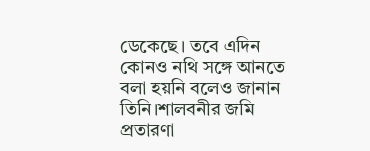ডেকেছে। তবে এদিন কোনও নথি সঙ্গে আনতে বলা হয়নি বলেও জানান তিনি।শালবনীর জমি প্রতারণা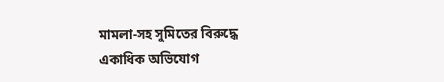মামলা-সহ সুমিতের বিরুদ্ধে একাধিক অভিযোগ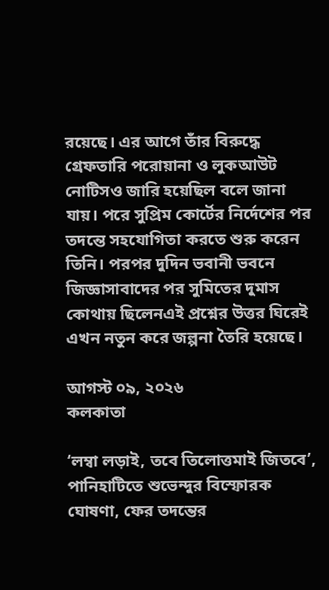রয়েছে। এর আগে তাঁর বিরুদ্ধে গ্রেফতারি পরোয়ানা ও লুকআউট নোটিসও জারি হয়েছিল বলে জানা যায়। পরে সুপ্রিম কোর্টের নির্দেশের পর তদন্তে সহযোগিতা করতে শুরু করেন তিনি। পরপর দুদিন ভবানী ভবনে জিজ্ঞাসাবাদের পর সুমিতের দুমাস কোথায় ছিলেনএই প্রশ্নের উত্তর ঘিরেই এখন নতুন করে জল্পনা তৈরি হয়েছে।

আগস্ট ০৯, ২০২৬
কলকাতা

‘লম্বা লড়াই, তবে তিলোত্তমাই জিতবে’, পানিহাটিতে শুভেন্দুর বিস্ফোরক ঘোষণা, ফের তদন্তের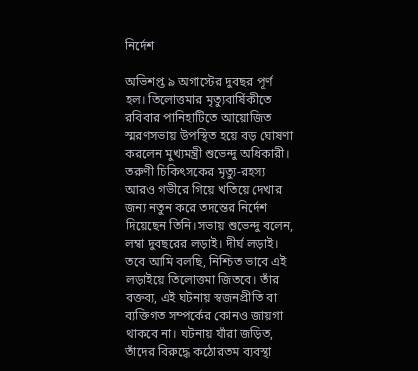নির্দেশ

অভিশপ্ত ৯ অগাস্টের দুবছর পূর্ণ হল। তিলোত্তমার মৃত্যুবার্ষিকীতে রবিবার পানিহাটিতে আয়োজিত স্মরণসভায় উপস্থিত হয়ে বড় ঘোষণা করলেন মুখ্যমন্ত্রী শুভেন্দু অধিকারী। তরুণী চিকিৎসকের মৃত্যু-রহস্য আরও গভীরে গিয়ে খতিয়ে দেখার জন্য নতুন করে তদন্তের নির্দেশ দিয়েছেন তিনি।সভায় শুভেন্দু বলেন, লম্বা দুবছরের লড়াই। দীর্ঘ লড়াই। তবে আমি বলছি, নিশ্চিত ভাবে এই লড়াইয়ে তিলোত্তমা জিতবে। তাঁর বক্তব্য, এই ঘটনায় স্বজনপ্রীতি বা ব্যক্তিগত সম্পর্কের কোনও জায়গা থাকবে না। ঘটনায় যাঁরা জড়িত, তাঁদের বিরুদ্ধে কঠোরতম ব্যবস্থা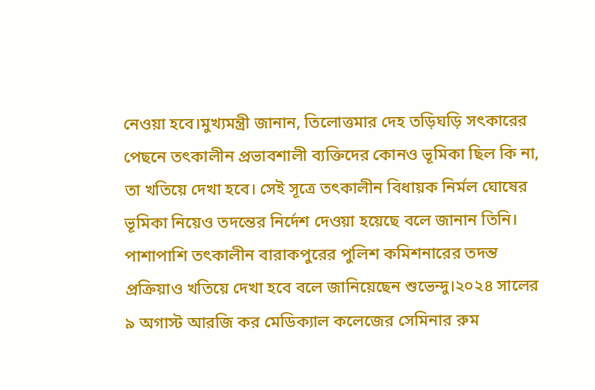নেওয়া হবে।মুখ্যমন্ত্রী জানান, তিলোত্তমার দেহ তড়িঘড়ি সৎকারের পেছনে তৎকালীন প্রভাবশালী ব্যক্তিদের কোনও ভূমিকা ছিল কি না, তা খতিয়ে দেখা হবে। সেই সূত্রে তৎকালীন বিধায়ক নির্মল ঘোষের ভূমিকা নিয়েও তদন্তের নির্দেশ দেওয়া হয়েছে বলে জানান তিনি। পাশাপাশি তৎকালীন বারাকপুরের পুলিশ কমিশনারের তদন্ত প্রক্রিয়াও খতিয়ে দেখা হবে বলে জানিয়েছেন শুভেন্দু।২০২৪ সালের ৯ অগাস্ট আরজি কর মেডিক্যাল কলেজের সেমিনার রুম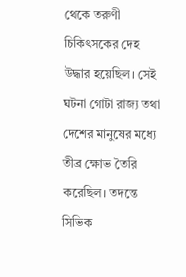থেকে তরুণী চিকিৎসকের দেহ উদ্ধার হয়েছিল। সেই ঘটনা গোটা রাজ্য তথা দেশের মানুষের মধ্যে তীব্র ক্ষোভ তৈরি করেছিল। তদন্তে সিভিক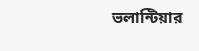ভলান্টিয়ার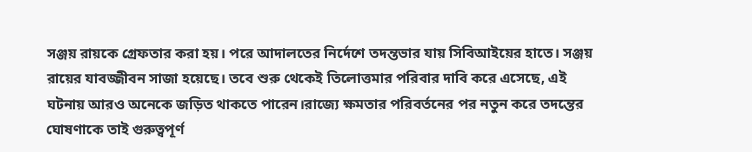সঞ্জয় রায়কে গ্রেফতার করা হয়। পরে আদালতের নির্দেশে তদন্তভার যায় সিবিআইয়ের হাতে। সঞ্জয় রায়ের যাবজ্জীবন সাজা হয়েছে। তবে শুরু থেকেই তিলোত্তমার পরিবার দাবি করে এসেছে, এই ঘটনায় আরও অনেকে জড়িত থাকতে পারেন।রাজ্যে ক্ষমতার পরিবর্তনের পর নতুন করে তদন্তের ঘোষণাকে তাই গুরুত্বপূর্ণ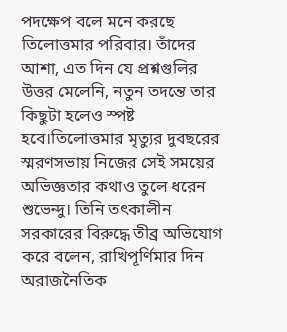পদক্ষেপ বলে মনে করছে তিলোত্তমার পরিবার। তাঁদের আশা, এত দিন যে প্রশ্নগুলির উত্তর মেলেনি, নতুন তদন্তে তার কিছুটা হলেও স্পষ্ট হবে।তিলোত্তমার মৃত্যুর দুবছরের স্মরণসভায় নিজের সেই সময়ের অভিজ্ঞতার কথাও তুলে ধরেন শুভেন্দু। তিনি তৎকালীন সরকারের বিরুদ্ধে তীব্র অভিযোগ করে বলেন, রাখিপূর্ণিমার দিন অরাজনৈতিক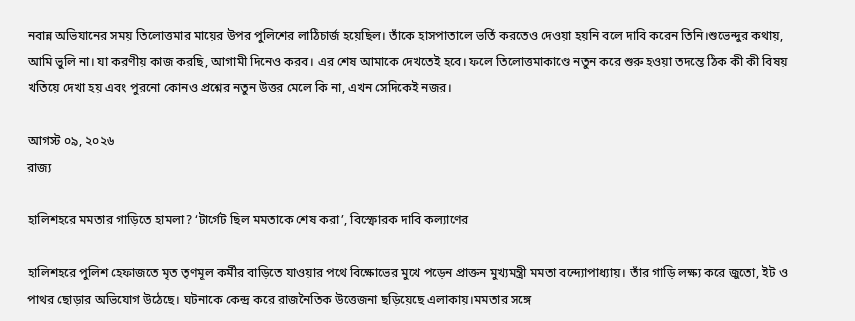নবান্ন অভিযানের সময় তিলোত্তমার মায়ের উপর পুলিশের লাঠিচার্জ হয়েছিল। তাঁকে হাসপাতালে ভর্তি করতেও দেওয়া হয়নি বলে দাবি করেন তিনি।শুভেন্দুর কথায়, আমি ভুলি না। যা করণীয় কাজ করছি, আগামী দিনেও করব। এর শেষ আমাকে দেখতেই হবে। ফলে তিলোত্তমাকাণ্ডে নতুন করে শুরু হওয়া তদন্তে ঠিক কী কী বিষয় খতিয়ে দেখা হয় এবং পুরনো কোনও প্রশ্নের নতুন উত্তর মেলে কি না, এখন সেদিকেই নজর।

আগস্ট ০৯, ২০২৬
রাজ্য

হালিশহরে মমতার গাড়িতে হামলা? ‘টার্গেট ছিল মমতাকে শেষ করা’, বিস্ফোরক দাবি কল্যাণের

হালিশহরে পুলিশ হেফাজতে মৃত তৃণমূল কর্মীর বাড়িতে যাওয়ার পথে বিক্ষোভের মুখে পড়েন প্রাক্তন মুখ্যমন্ত্রী মমতা বন্দ্যোপাধ্যায়। তাঁর গাড়ি লক্ষ্য করে জুতো, ইট ও পাথর ছোড়ার অভিযোগ উঠেছে। ঘটনাকে কেন্দ্র করে রাজনৈতিক উত্তেজনা ছড়িয়েছে এলাকায়।মমতার সঙ্গে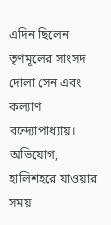এদিন ছিলেন তৃণমূলের সাংসদ দোলা সেন এবং কল্যাণ বন্দ্যোপাধ্যায়। অভিযোগ, হালিশহরে যাওয়ার সময়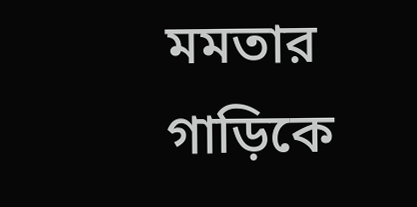মমতার গাড়িকে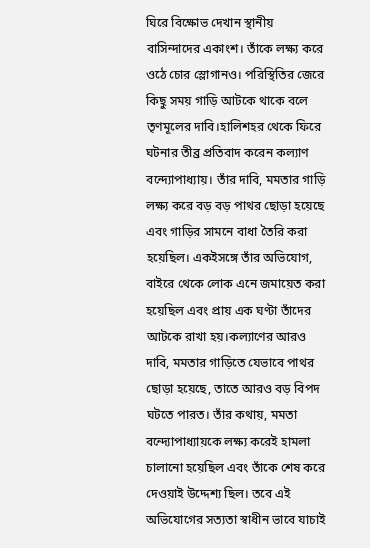ঘিরে বিক্ষোভ দেখান স্থানীয় বাসিন্দাদের একাংশ। তাঁকে লক্ষ্য করে ওঠে চোর স্লোগানও। পরিস্থিতির জেরে কিছু সময় গাড়ি আটকে থাকে বলে তৃণমূলের দাবি।হালিশহর থেকে ফিরে ঘটনার তীব্র প্রতিবাদ করেন কল্যাণ বন্দ্যোপাধ্যায়। তাঁর দাবি, মমতার গাড়ি লক্ষ্য করে বড় বড় পাথর ছোড়া হয়েছে এবং গাড়ির সামনে বাধা তৈরি করা হয়েছিল। একইসঙ্গে তাঁর অভিযোগ, বাইরে থেকে লোক এনে জমায়েত করা হয়েছিল এবং প্রায় এক ঘণ্টা তাঁদের আটকে রাখা হয়।কল্যাণের আরও দাবি, মমতার গাড়িতে যেভাবে পাথর ছোড়া হয়েছে, তাতে আরও বড় বিপদ ঘটতে পারত। তাঁর কথায়, মমতা বন্দ্যোপাধ্যায়কে লক্ষ্য করেই হামলা চালানো হয়েছিল এবং তাঁকে শেষ করে দেওয়াই উদ্দেশ্য ছিল। তবে এই অভিযোগের সত্যতা স্বাধীন ভাবে যাচাই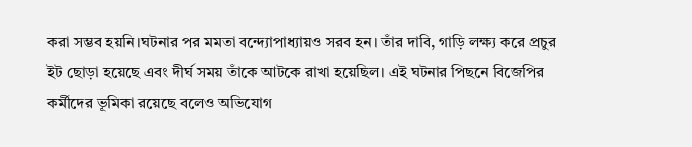করা সম্ভব হয়নি।ঘটনার পর মমতা বন্দ্যোপাধ্যায়ও সরব হন। তাঁর দাবি, গাড়ি লক্ষ্য করে প্রচুর ইট ছোড়া হয়েছে এবং দীর্ঘ সময় তাঁকে আটকে রাখা হয়েছিল। এই ঘটনার পিছনে বিজেপির কর্মীদের ভূমিকা রয়েছে বলেও অভিযোগ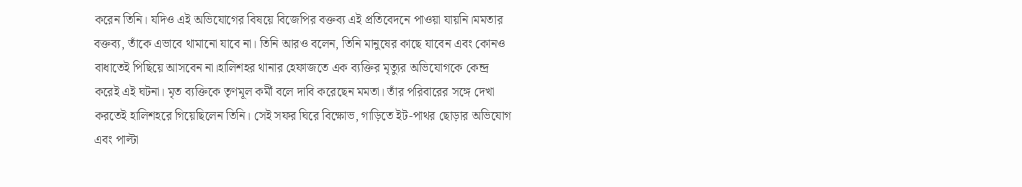করেন তিনি। যদিও এই অভিযোগের বিষয়ে বিজেপির বক্তব্য এই প্রতিবেদনে পাওয়া যায়নি।মমতার বক্তব্য, তাঁকে এভাবে থামানো যাবে না। তিনি আরও বলেন, তিনি মানুষের কাছে যাবেন এবং কোনও বাধাতেই পিছিয়ে আসবেন না।হালিশহর থানার হেফাজতে এক ব্যক্তির মৃত্যুর অভিযোগকে কেন্দ্র করেই এই ঘটনা। মৃত ব্যক্তিকে তৃণমূল কর্মী বলে দাবি করেছেন মমতা। তাঁর পরিবারের সঙ্গে দেখা করতেই হালিশহরে গিয়েছিলেন তিনি। সেই সফর ঘিরে বিক্ষোভ, গাড়িতে ইট-পাথর ছোড়ার অভিযোগ এবং পাল্টা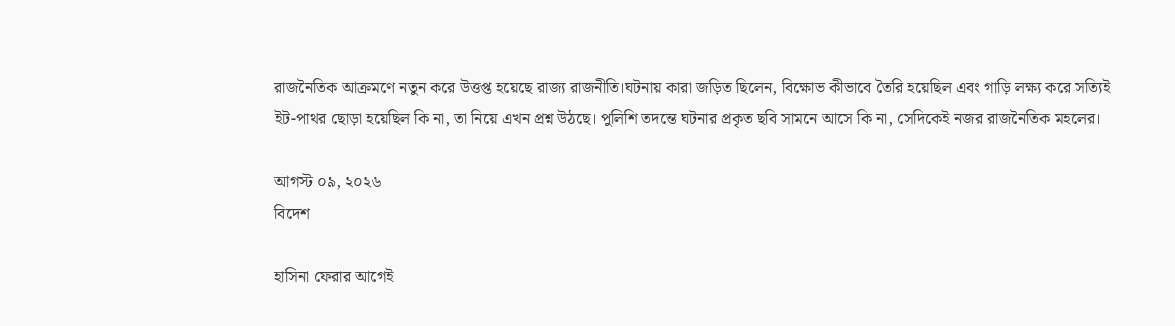রাজনৈতিক আক্রমণে নতুন করে উত্তপ্ত হয়েছে রাজ্য রাজনীতি।ঘটনায় কারা জড়িত ছিলেন, বিক্ষোভ কীভাবে তৈরি হয়েছিল এবং গাড়ি লক্ষ্য করে সত্যিই ইট-পাথর ছোড়া হয়েছিল কি না, তা নিয়ে এখন প্রশ্ন উঠছে। পুলিশি তদন্তে ঘটনার প্রকৃত ছবি সামনে আসে কি না, সেদিকেই নজর রাজনৈতিক মহলের।

আগস্ট ০৯, ২০২৬
বিদেশ

হাসিনা ফেরার আগেই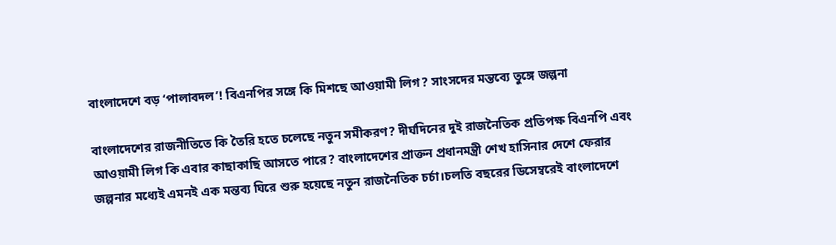বাংলাদেশে বড় ‘পালাবদল’! বিএনপির সঙ্গে কি মিশছে আওয়ামী লিগ? সাংসদের মন্তব্যে তুঙ্গে জল্পনা

বাংলাদেশের রাজনীতিতে কি তৈরি হতে চলেছে নতুন সমীকরণ? দীর্ঘদিনের দুই রাজনৈতিক প্রতিপক্ষ বিএনপি এবং আওয়ামী লিগ কি এবার কাছাকাছি আসতে পারে? বাংলাদেশের প্রাক্তন প্রধানমন্ত্রী শেখ হাসিনার দেশে ফেরার জল্পনার মধ্যেই এমনই এক মন্তব্য ঘিরে শুরু হয়েছে নতুন রাজনৈতিক চর্চা।চলতি বছরের ডিসেম্বরেই বাংলাদেশে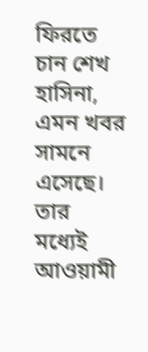ফিরতে চান শেখ হাসিনা, এমন খবর সামনে এসেছে। তার মধ্যেই আওয়ামী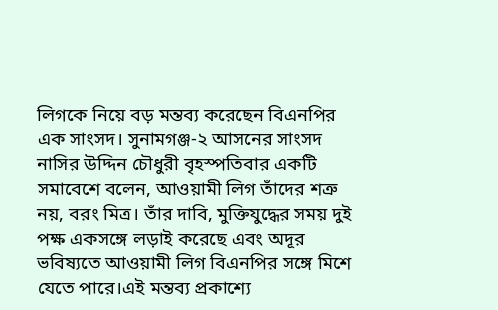লিগকে নিয়ে বড় মন্তব্য করেছেন বিএনপির এক সাংসদ। সুনামগঞ্জ-২ আসনের সাংসদ নাসির উদ্দিন চৌধুরী বৃহস্পতিবার একটি সমাবেশে বলেন, আওয়ামী লিগ তাঁদের শত্রু নয়, বরং মিত্র। তাঁর দাবি, মুক্তিযুদ্ধের সময় দুই পক্ষ একসঙ্গে লড়াই করেছে এবং অদূর ভবিষ্যতে আওয়ামী লিগ বিএনপির সঙ্গে মিশে যেতে পারে।এই মন্তব্য প্রকাশ্যে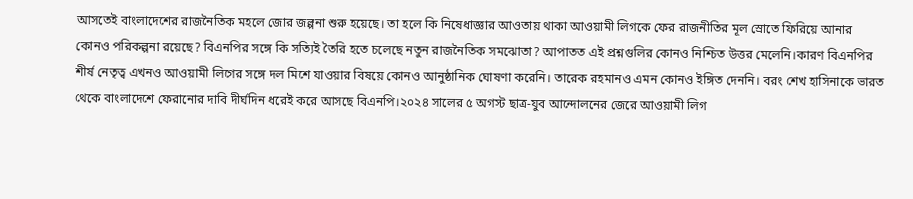আসতেই বাংলাদেশের রাজনৈতিক মহলে জোর জল্পনা শুরু হয়েছে। তা হলে কি নিষেধাজ্ঞার আওতায় থাকা আওয়ামী লিগকে ফের রাজনীতির মূল স্রোতে ফিরিয়ে আনার কোনও পরিকল্পনা রয়েছে? বিএনপির সঙ্গে কি সত্যিই তৈরি হতে চলেছে নতুন রাজনৈতিক সমঝোতা? আপাতত এই প্রশ্নগুলির কোনও নিশ্চিত উত্তর মেলেনি।কারণ বিএনপির শীর্ষ নেতৃত্ব এখনও আওয়ামী লিগের সঙ্গে দল মিশে যাওয়ার বিষয়ে কোনও আনুষ্ঠানিক ঘোষণা করেনি। তারেক রহমানও এমন কোনও ইঙ্গিত দেননি। বরং শেখ হাসিনাকে ভারত থেকে বাংলাদেশে ফেরানোর দাবি দীর্ঘদিন ধরেই করে আসছে বিএনপি।২০২৪ সালের ৫ অগস্ট ছাত্র-যুব আন্দোলনের জেরে আওয়ামী লিগ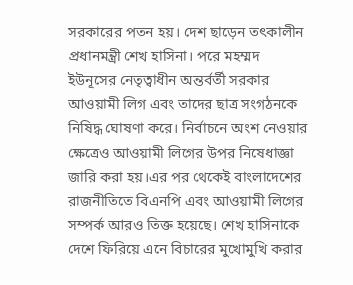সরকারের পতন হয়। দেশ ছাড়েন তৎকালীন প্রধানমন্ত্রী শেখ হাসিনা। পরে মহম্মদ ইউনূসের নেতৃত্বাধীন অন্তর্বর্তী সরকার আওয়ামী লিগ এবং তাদের ছাত্র সংগঠনকে নিষিদ্ধ ঘোষণা করে। নির্বাচনে অংশ নেওয়ার ক্ষেত্রেও আওয়ামী লিগের উপর নিষেধাজ্ঞা জারি করা হয়।এর পর থেকেই বাংলাদেশের রাজনীতিতে বিএনপি এবং আওয়ামী লিগের সম্পর্ক আরও তিক্ত হয়েছে। শেখ হাসিনাকে দেশে ফিরিয়ে এনে বিচারের মুখোমুখি করার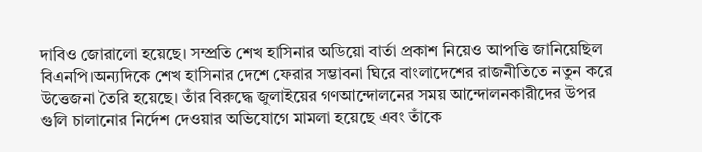দাবিও জোরালো হয়েছে। সম্প্রতি শেখ হাসিনার অডিয়ো বার্তা প্রকাশ নিয়েও আপত্তি জানিয়েছিল বিএনপি।অন্যদিকে শেখ হাসিনার দেশে ফেরার সম্ভাবনা ঘিরে বাংলাদেশের রাজনীতিতে নতুন করে উত্তেজনা তৈরি হয়েছে। তাঁর বিরুদ্ধে জুলাইয়ের গণআন্দোলনের সময় আন্দোলনকারীদের উপর গুলি চালানোর নির্দেশ দেওয়ার অভিযোগে মামলা হয়েছে এবং তাঁকে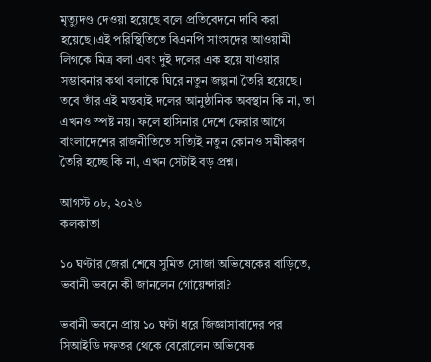মৃত্যুদণ্ড দেওয়া হয়েছে বলে প্রতিবেদনে দাবি করা হয়েছে।এই পরিস্থিতিতে বিএনপি সাংসদের আওয়ামী লিগকে মিত্র বলা এবং দুই দলের এক হয়ে যাওয়ার সম্ভাবনার কথা বলাকে ঘিরে নতুন জল্পনা তৈরি হয়েছে। তবে তাঁর এই মন্তব্যই দলের আনুষ্ঠানিক অবস্থান কি না, তা এখনও স্পষ্ট নয়। ফলে হাসিনার দেশে ফেরার আগে বাংলাদেশের রাজনীতিতে সত্যিই নতুন কোনও সমীকরণ তৈরি হচ্ছে কি না, এখন সেটাই বড় প্রশ্ন।

আগস্ট ০৮, ২০২৬
কলকাতা

১০ ঘণ্টার জেরা শেষে সুমিত সোজা অভিষেকের বাড়িতে, ভবানী ভবনে কী জানলেন গোয়েন্দারা?

ভবানী ভবনে প্রায় ১০ ঘণ্টা ধরে জিজ্ঞাসাবাদের পর সিআইডি দফতর থেকে বেরোলেন অভিষেক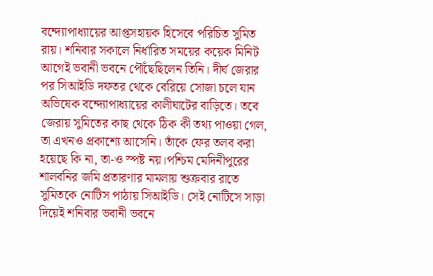বন্দ্যোপাধ্যায়ের আপ্তসহায়ক হিসেবে পরিচিত সুমিত রায়। শনিবার সকালে নির্ধারিত সময়ের কয়েক মিনিট আগেই ভবানী ভবনে পৌঁছেছিলেন তিনি। দীর্ঘ জেরার পর সিআইডি দফতর থেকে বেরিয়ে সোজা চলে যান অভিষেক বন্দ্যোপাধ্যায়ের কালীঘাটের বাড়িতে। তবে জেরায় সুমিতের কাছ থেকে ঠিক কী তথ্য পাওয়া গেল, তা এখনও প্রকাশ্যে আসেনি। তাঁকে ফের তলব করা হয়েছে কি না, তা-ও স্পষ্ট নয়।পশ্চিম মেদিনীপুরের শালবনির জমি প্রতারণার মামলায় শুক্রবার রাতে সুমিতকে নোটিস পাঠায় সিআইডি। সেই নোটিসে সাড়া দিয়েই শনিবার ভবানী ভবনে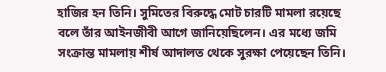হাজির হন তিনি। সুমিতের বিরুদ্ধে মোট চারটি মামলা রয়েছে বলে তাঁর আইনজীবী আগে জানিয়েছিলেন। এর মধ্যে জমি সংক্রান্ত মামলায় শীর্ষ আদালত থেকে সুরক্ষা পেয়েছেন তিনি।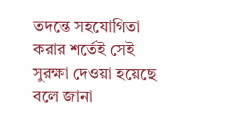তদন্তে সহযোগিতা করার শর্তেই সেই সুরক্ষা দেওয়া হয়েছে বলে জানা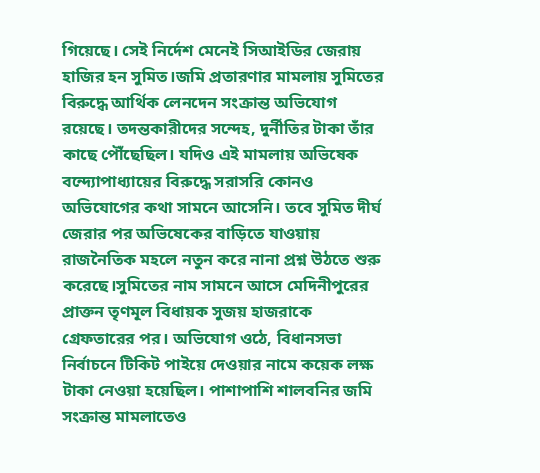গিয়েছে। সেই নির্দেশ মেনেই সিআইডির জেরায় হাজির হন সুমিত।জমি প্রতারণার মামলায় সুমিতের বিরুদ্ধে আর্থিক লেনদেন সংক্রান্ত অভিযোগ রয়েছে। তদন্তকারীদের সন্দেহ, দুর্নীতির টাকা তাঁর কাছে পৌঁছেছিল। যদিও এই মামলায় অভিষেক বন্দ্যোপাধ্যায়ের বিরুদ্ধে সরাসরি কোনও অভিযোগের কথা সামনে আসেনি। তবে সুমিত দীর্ঘ জেরার পর অভিষেকের বাড়িতে যাওয়ায় রাজনৈতিক মহলে নতুন করে নানা প্রশ্ন উঠতে শুরু করেছে।সুমিতের নাম সামনে আসে মেদিনীপুরের প্রাক্তন তৃণমূল বিধায়ক সুজয় হাজরাকে গ্রেফতারের পর। অভিযোগ ওঠে, বিধানসভা নির্বাচনে টিকিট পাইয়ে দেওয়ার নামে কয়েক লক্ষ টাকা নেওয়া হয়েছিল। পাশাপাশি শালবনির জমি সংক্রান্ত মামলাতেও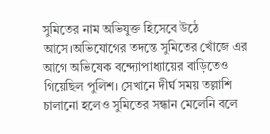সুমিতের নাম অভিযুক্ত হিসেবে উঠে আসে।অভিযোগের তদন্তে সুমিতের খোঁজে এর আগে অভিষেক বন্দ্যোপাধ্যায়ের বাড়িতেও গিয়েছিল পুলিশ। সেখানে দীর্ঘ সময় তল্লাশি চালানো হলেও সুমিতের সন্ধান মেলেনি বলে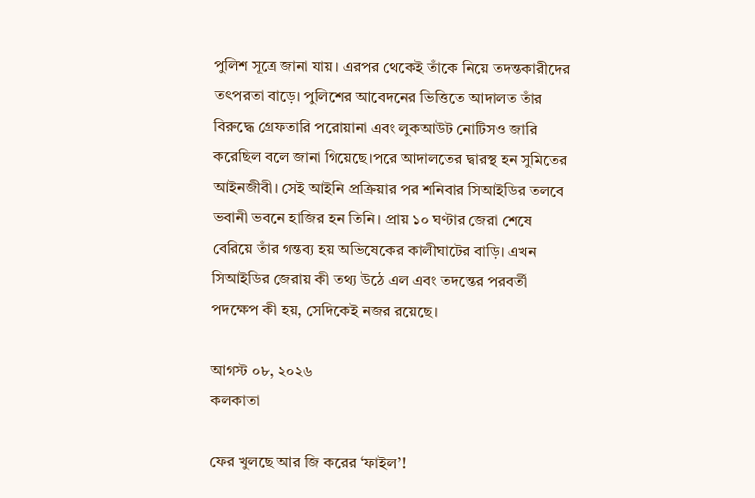পুলিশ সূত্রে জানা যায়। এরপর থেকেই তাঁকে নিয়ে তদন্তকারীদের তৎপরতা বাড়ে। পুলিশের আবেদনের ভিত্তিতে আদালত তাঁর বিরুদ্ধে গ্রেফতারি পরোয়ানা এবং লুকআউট নোটিসও জারি করেছিল বলে জানা গিয়েছে।পরে আদালতের দ্বারস্থ হন সুমিতের আইনজীবী। সেই আইনি প্রক্রিয়ার পর শনিবার সিআইডির তলবে ভবানী ভবনে হাজির হন তিনি। প্রায় ১০ ঘণ্টার জেরা শেষে বেরিয়ে তাঁর গন্তব্য হয় অভিষেকের কালীঘাটের বাড়ি। এখন সিআইডির জেরায় কী তথ্য উঠে এল এবং তদন্তের পরবর্তী পদক্ষেপ কী হয়, সেদিকেই নজর রয়েছে।

আগস্ট ০৮, ২০২৬
কলকাতা

ফের খুলছে আর জি করের ‘ফাইল’!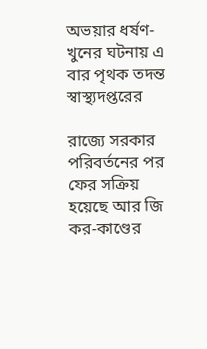অভয়ার ধর্ষণ-খুনের ঘটনায় এ বার পৃথক তদন্ত স্বাস্থ্যদপ্তরের

রাজ্যে সরকার পরিবর্তনের পর ফের সক্রিয় হয়েছে আর জি কর-কাণ্ডের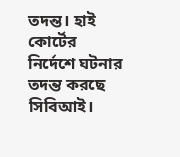তদন্ত। হাই কোর্টের নির্দেশে ঘটনার তদন্ত করছে সিবিআই।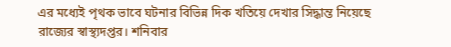এর মধ্যেই পৃথক ভাবে ঘটনার বিভিন্ন দিক খতিয়ে দেখার সিদ্ধান্ত নিয়েছে রাজ্যের স্বাস্থ্যদপ্তর। শনিবার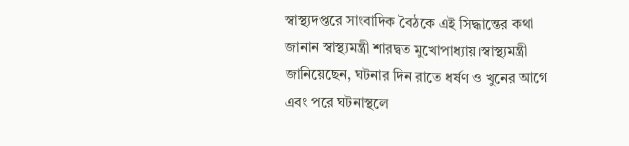স্বাস্থ্যদপ্তরে সাংবাদিক বৈঠকে এই সিদ্ধান্তের কথা জানান স্বাস্থ্যমন্ত্রী শারদ্বত মুখোপাধ্যায়।স্বাস্থ্যমন্ত্রী জানিয়েছেন, ঘটনার দিন রাতে ধর্ষণ ও খুনের আগে এবং পরে ঘটনাস্থলে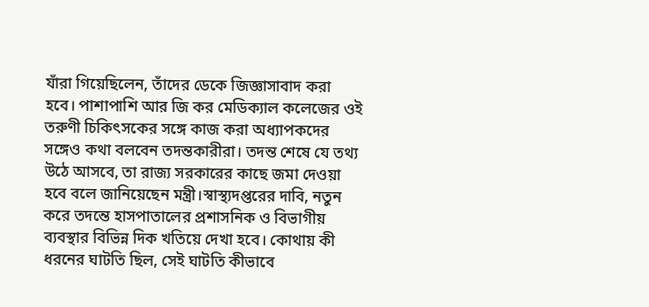যাঁরা গিয়েছিলেন, তাঁদের ডেকে জিজ্ঞাসাবাদ করা হবে। পাশাপাশি আর জি কর মেডিক্যাল কলেজের ওই তরুণী চিকিৎসকের সঙ্গে কাজ করা অধ্যাপকদের সঙ্গেও কথা বলবেন তদন্তকারীরা। তদন্ত শেষে যে তথ্য উঠে আসবে, তা রাজ্য সরকারের কাছে জমা দেওয়া হবে বলে জানিয়েছেন মন্ত্রী।স্বাস্থ্যদপ্তরের দাবি, নতুন করে তদন্তে হাসপাতালের প্রশাসনিক ও বিভাগীয় ব্যবস্থার বিভিন্ন দিক খতিয়ে দেখা হবে। কোথায় কী ধরনের ঘাটতি ছিল, সেই ঘাটতি কীভাবে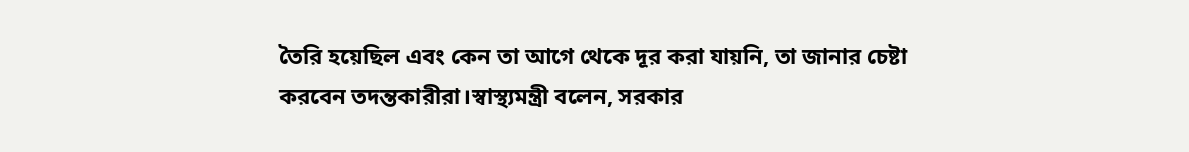তৈরি হয়েছিল এবং কেন তা আগে থেকে দূর করা যায়নি, তা জানার চেষ্টা করবেন তদন্তকারীরা।স্বাস্থ্যমন্ত্রী বলেন, সরকার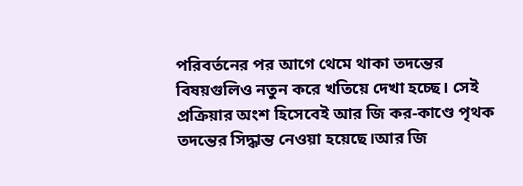পরিবর্তনের পর আগে থেমে থাকা তদন্তের বিষয়গুলিও নতুন করে খতিয়ে দেখা হচ্ছে। সেই প্রক্রিয়ার অংশ হিসেবেই আর জি কর-কাণ্ডে পৃথক তদন্তের সিদ্ধান্ত নেওয়া হয়েছে।আর জি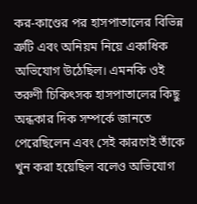কর-কাণ্ডের পর হাসপাতালের বিভিন্ন ত্রুটি এবং অনিয়ম নিয়ে একাধিক অভিযোগ উঠেছিল। এমনকি ওই তরুণী চিকিৎসক হাসপাতালের কিছু অন্ধকার দিক সম্পর্কে জানতে পেরেছিলেন এবং সেই কারণেই তাঁকে খুন করা হয়েছিল বলেও অভিযোগ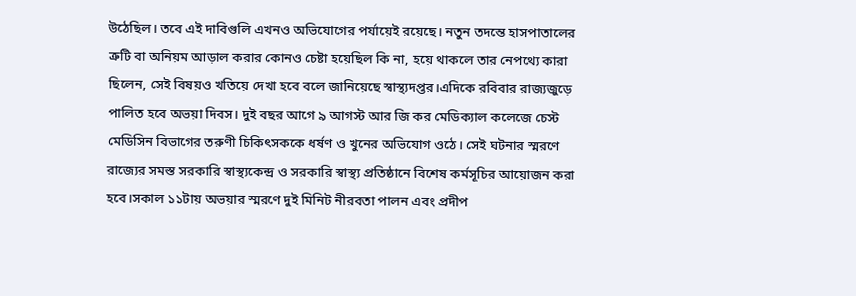উঠেছিল। তবে এই দাবিগুলি এখনও অভিযোগের পর্যায়েই রয়েছে। নতুন তদন্তে হাসপাতালের ত্রুটি বা অনিয়ম আড়াল করার কোনও চেষ্টা হয়েছিল কি না, হয়ে থাকলে তার নেপথ্যে কারা ছিলেন, সেই বিষয়ও খতিয়ে দেখা হবে বলে জানিয়েছে স্বাস্থ্যদপ্তর।এদিকে রবিবার রাজ্যজুড়ে পালিত হবে অভয়া দিবস। দুই বছর আগে ৯ আগস্ট আর জি কর মেডিক্যাল কলেজে চেস্ট মেডিসিন বিভাগের তরুণী চিকিৎসককে ধর্ষণ ও খুনের অভিযোগ ওঠে। সেই ঘটনার স্মরণে রাজ্যের সমস্ত সরকারি স্বাস্থ্যকেন্দ্র ও সরকারি স্বাস্থ্য প্রতিষ্ঠানে বিশেষ কর্মসূচির আয়োজন করা হবে।সকাল ১১টায় অভয়ার স্মরণে দুই মিনিট নীরবতা পালন এবং প্রদীপ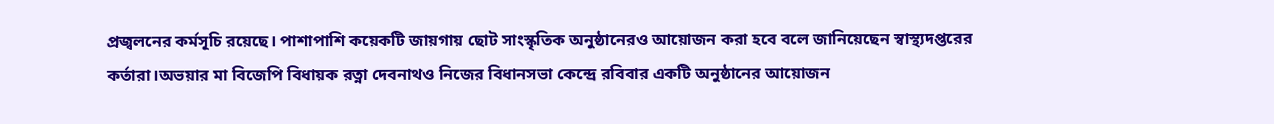প্রজ্বলনের কর্মসূচি রয়েছে। পাশাপাশি কয়েকটি জায়গায় ছোট সাংস্কৃতিক অনুষ্ঠানেরও আয়োজন করা হবে বলে জানিয়েছেন স্বাস্থ্যদপ্তরের কর্তারা।অভয়ার মা বিজেপি বিধায়ক রত্না দেবনাথও নিজের বিধানসভা কেন্দ্রে রবিবার একটি অনুষ্ঠানের আয়োজন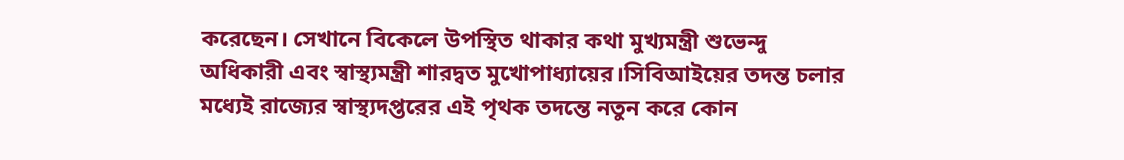করেছেন। সেখানে বিকেলে উপস্থিত থাকার কথা মুখ্যমন্ত্রী শুভেন্দু অধিকারী এবং স্বাস্থ্যমন্ত্রী শারদ্বত মুখোপাধ্যায়ের।সিবিআইয়ের তদন্ত চলার মধ্যেই রাজ্যের স্বাস্থ্যদপ্তরের এই পৃথক তদন্তে নতুন করে কোন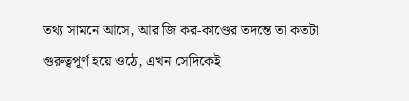তথ্য সামনে আসে, আর জি কর-কাণ্ডের তদন্তে তা কতটা গুরুত্বপূর্ণ হয়ে ওঠে, এখন সেদিকেই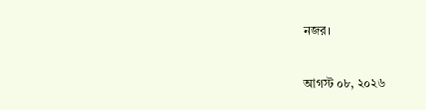নজর।

আগস্ট ০৮, ২০২৬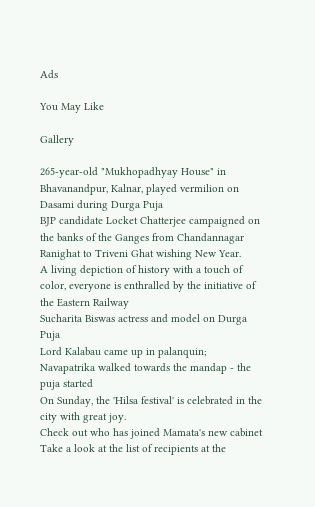Ads

You May Like

Gallery

265-year-old "Mukhopadhyay House" in Bhavanandpur, Kalnar, played vermilion on Dasami during Durga Puja
BJP candidate Locket Chatterjee campaigned on the banks of the Ganges from Chandannagar Ranighat to Triveni Ghat wishing New Year.
A living depiction of history with a touch of color, everyone is enthralled by the initiative of the Eastern Railway
Sucharita Biswas actress and model on Durga Puja
Lord Kalabau came up in palanquin; Navapatrika walked towards the mandap - the puja started
On Sunday, the 'Hilsa festival' is celebrated in the city with great joy.
Check out who has joined Mamata's new cabinet
Take a look at the list of recipients at the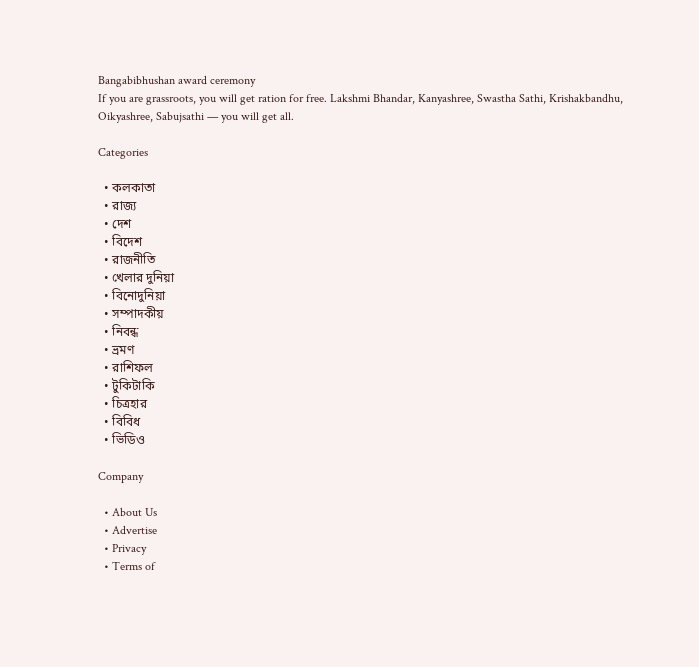Bangabibhushan award ceremony
If you are grassroots, you will get ration for free. Lakshmi Bhandar, Kanyashree, Swastha Sathi, Krishakbandhu, Oikyashree, Sabujsathi — you will get all.

Categories

  • কলকাতা
  • রাজ্য
  • দেশ
  • বিদেশ
  • রাজনীতি
  • খেলার দুনিয়া
  • বিনোদুনিয়া
  • সম্পাদকীয়
  • নিবন্ধ
  • ভ্রমণ
  • রাশিফল
  • টুকিটাকি
  • চিত্রহার
  • বিবিধ
  • ভিডিও

Company

  • About Us
  • Advertise
  • Privacy
  • Terms of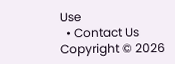Use
  • Contact Us
Copyright © 2026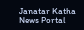Janatar Katha News Portal